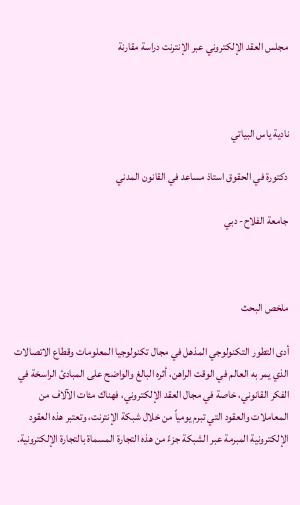مجلس العقد الإلكتروني عبر الإنترنت دراسة مقارنة



نادية ياس البياتي

دكتورة في الحقوق استاذ مساعد في القانون المدني

جامعة الفلاح- دبي



ملخص البحث

أدى التطور التكنولوجي المذهل في مجال تكنولوجيا المعلومات وقطاع الاتصالات الذي يمر به العالم في الوقت الراهن، أثره البالغ والواضح على المبادئ الراسخة في الفكر القانوني، خاصة في مجال العقد الإلكتروني، فهناك مئات الآلاف من المعاملات والعقود التي تبرم يومياً من خلال شبكة الإنترنت، وتعتبر هذه العقود الإلكترونية المبرمة عبر الشبكة جزءً من هذه التجارة المسماة بالتجارة الإلكترونية.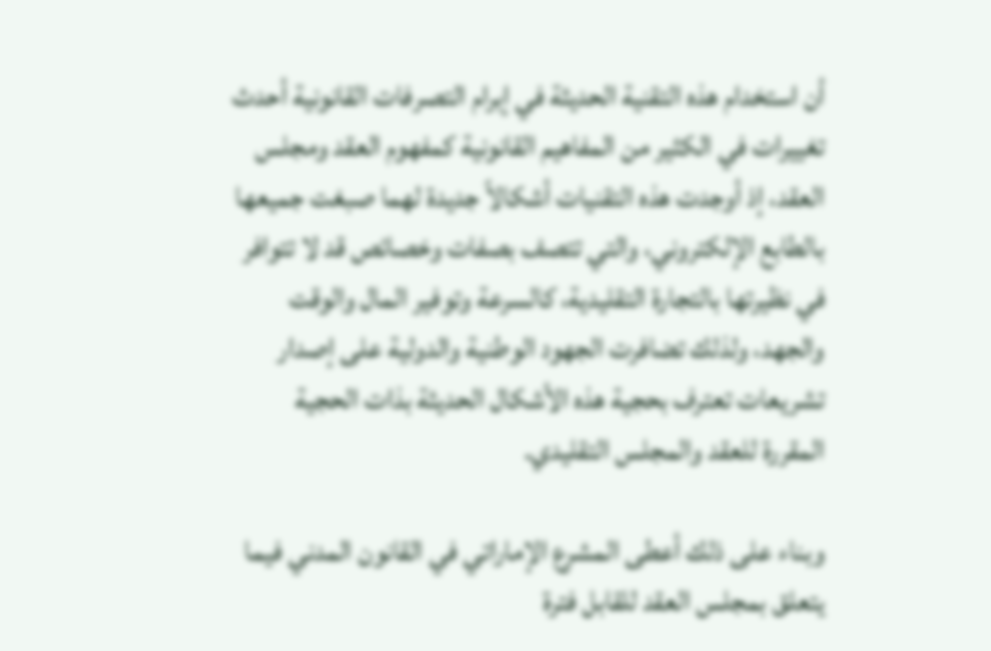أن استخدام هذه التقنية الحديثة في إبرام التصرفات القانونية أحدث تغييرات في الكثير من المفاهيم القانونية كمفهوم العقد ومجلس العقد، إذ أوجدت هذه التقنيات أشكالاً جديدة لهما صبغت جميعها بالطابع الإلكتروني، والتي تتصف بصفات وخصائص قد لا تتوافر في نظيرتها بالتجارة التقليدية، كالسرعة وتوفير المال والوقت والجهد، ولذلك تضافرت الجهود الوطنية والدولية على إصدار تشريعات تعترف بحجية هذه الأشكال الحديثة بذات الحجية المقررة للعقد والمجلس التقليدي.

وبناء على ذلك أعطى المشرع الإماراتي في القانون المدني فيما يتعلق بمجلس العقد للقابل فترة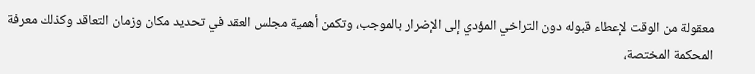معقولة من الوقت لإعطاء قبوله دون التراخي المؤدي إلى الإضرار بالموجب، وتكمن أهمية مجلس العقد في تحديد مكان وزمان التعاقد وكذلك معرفة المحكمة المختصة،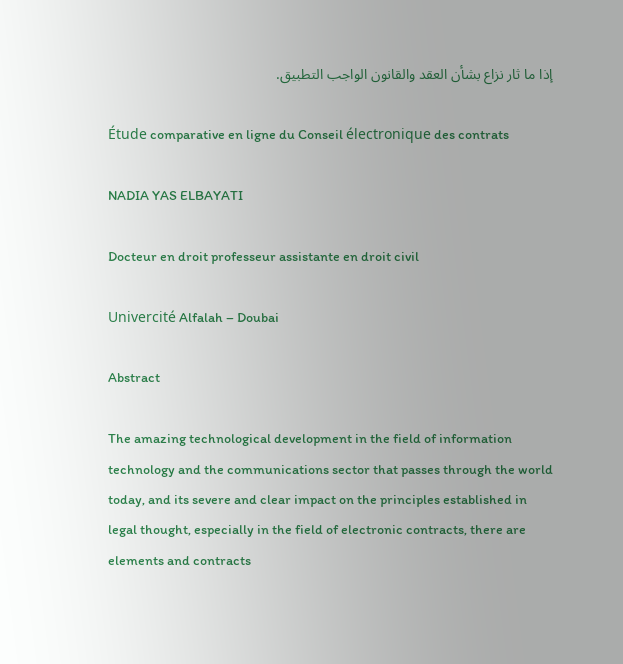إذا ما ثار نزاع بشأن العقد والقانون الواجب التطبيق.

Étude comparative en ligne du Conseil électronique des contrats

NADIA YAS ELBAYATI

Docteur en droit professeur assistante en droit civil

Univercité Alfalah – Doubai

Abstract

The amazing technological development in the field of information technology and the communications sector that passes through the world today, and its severe and clear impact on the principles established in legal thought, especially in the field of electronic contracts, there are elements and contracts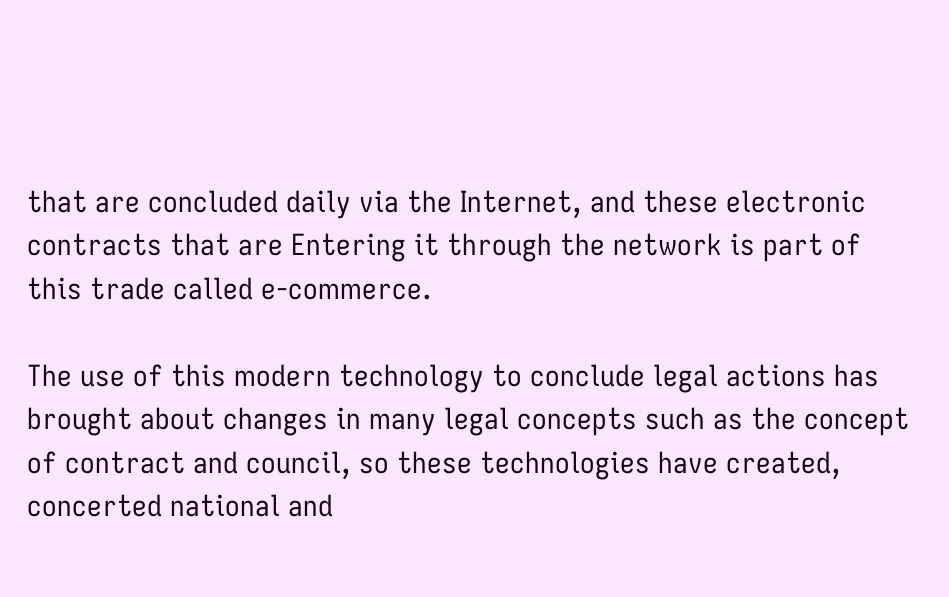that are concluded daily via the Internet, and these electronic contracts that are Entering it through the network is part of this trade called e-commerce.

The use of this modern technology to conclude legal actions has brought about changes in many legal concepts such as the concept of contract and council, so these technologies have created, concerted national and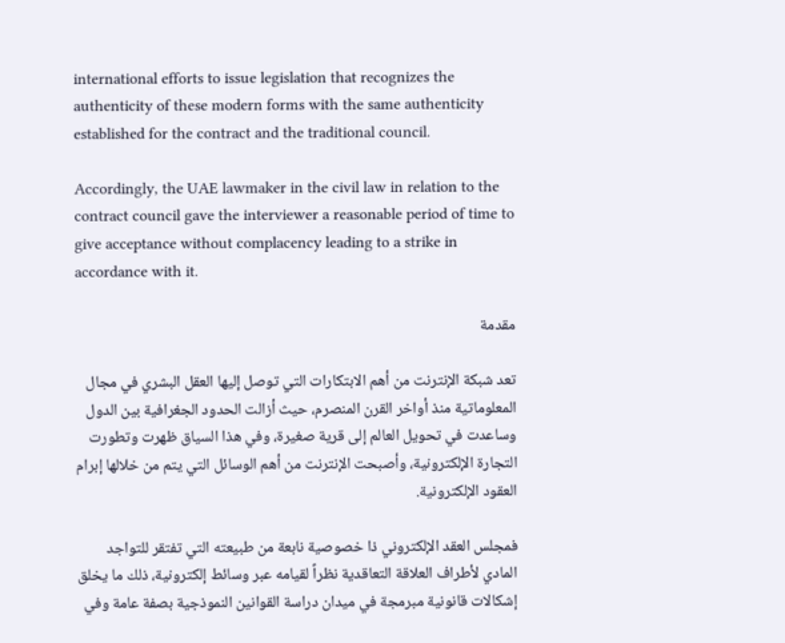international efforts to issue legislation that recognizes the authenticity of these modern forms with the same authenticity established for the contract and the traditional council.

Accordingly, the UAE lawmaker in the civil law in relation to the contract council gave the interviewer a reasonable period of time to give acceptance without complacency leading to a strike in accordance with it.

مقدمة

تعد شبكة الإنترنت من أهم الابتكارات التي توصل إليها العقل البشري في مجال المعلوماتية منذ أواخر القرن المنصرم، حيث أزالت الحدود الجغرافية بين الدول وساعدت في تحويل العالم إلى قرية صغيرة، وفي هذا السياق ظهرت وتطورت التجارة الإلكترونية، وأصبحت الإنترنت من أهم الوسائل التي يتم من خلالها إبرام العقود الإلكترونية.

فمجلس العقد الإلكتروني ذا خصوصية نابعة من طبيعته التي تفتقر للتواجد المادي لأطراف العلاقة التعاقدية نظراً لقيامه عبر وسائط إلكترونية، ذلك ما يخلق إشكالات قانونية مبرمجة في ميدان دراسة القوانين النموذجية بصفة عامة وفي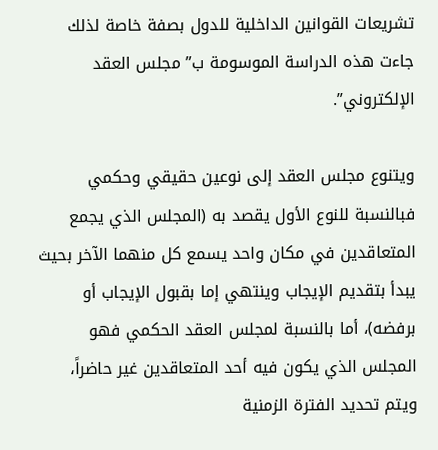تشريعات القوانين الداخلية للدول بصفة خاصة لذلك جاءت هذه الدراسة الموسومة ب” مجلس العقد الإلكتروني”.

ويتنوع مجلس العقد إلى نوعين حقيقي وحكمي فبالنسبة للنوع الأول يقصد به (المجلس الذي يجمع المتعاقدين في مكان واحد يسمع كل منهما الآخر بحيث يبدأ بتقديم الإيجاب وينتهي إما بقبول الإيجاب أو برفضه)، أما بالنسبة لمجلس العقد الحكمي فهو المجلس الذي يكون فيه أحد المتعاقدين غير حاضراً، ويتم تحديد الفترة الزمنية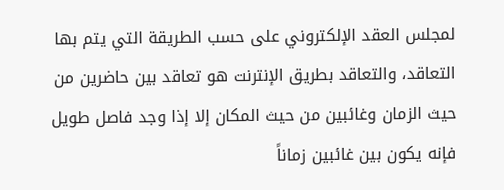لمجلس العقد الإلكتروني على حسب الطريقة التي يتم بها التعاقد، والتعاقد بطريق الإنترنت هو تعاقد بين حاضرين من حيث الزمان وغائبين من حيث المكان إلا إذا وجد فاصل طويل فإنه يكون بين غائبين زماناً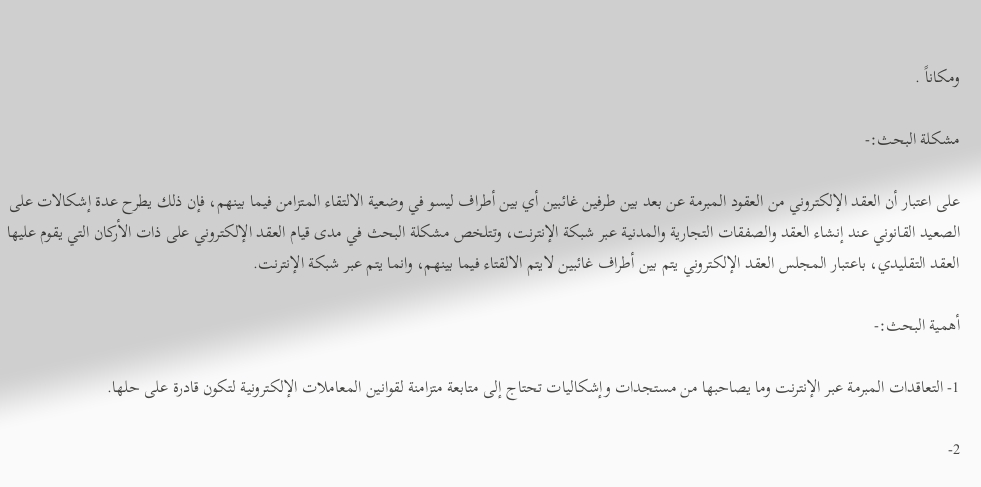ومكاناً .

مشكلة البحث:-

على اعتبار أن العقد الإلكتروني من العقود المبرمة عن بعد بين طرفين غائبين أي بين أطراف ليسو في وضعية الالتقاء المتزامن فيما بينهم، فإن ذلك يطرح عدة إشكالات على الصعيد القانوني عند إنشاء العقد والصفقات التجارية والمدنية عبر شبكة الإنترنت، وتتلخص مشكلة البحث في مدى قيام العقد الإلكتروني على ذات الأركان التي يقوم عليها العقد التقليدي، باعتبار المجلس العقد الإلكتروني يتم بين أطراف غائبين لايتم الالقتاء فيما بينهم، وانما يتم عبر شبكة الإنترنت.

أهمية البحث:-

1- التعاقدات المبرمة عبر الإنترنت وما يصاحبها من مستجدات وإشكاليات تحتاج إلى متابعة متزامنة لقوانين المعاملات الإلكترونية لتكون قادرة على حلها.

2-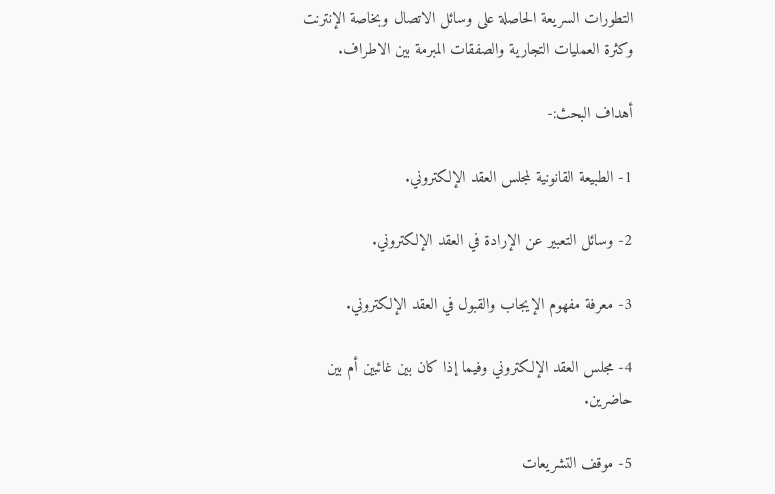التطورات السريعة الحاصلة على وسائل الاتصال وبخاصة الإنترنت وكثرة العمليات التجارية والصفقات المبرمة بين الاطراف.

أهداف البحث:-

1- الطبيعة القانونية لمجلس العقد الإلكتروني.

2- وسائل التعبير عن الإرادة في العقد الإلكتروني.

3- معرفة مفهوم الإيجاب والقبول في العقد الإلكتروني.

4- مجلس العقد الإلكتروني وفيما إذا كان بين غائبين أم بين حاضرين.

5- موقف التشريعات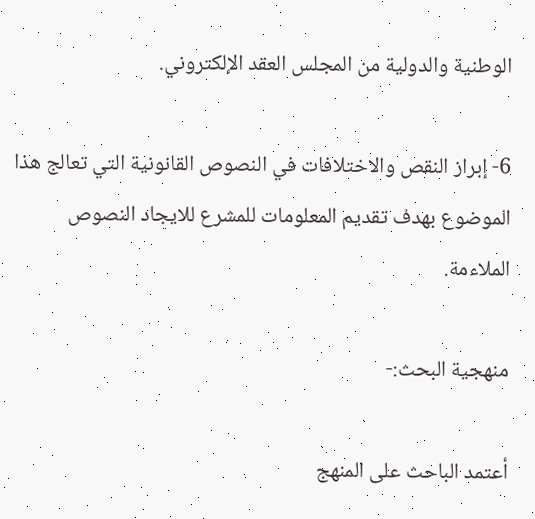الوطنية والدولية من المجلس العقد الإلكتروني.

6- إبراز النقص والاختلافات في النصوص القانونية التي تعالج هذا الموضوع بهدف تقديم المعلومات للمشرع للايجاد النصوص الملاءمة.

منهجية البحث:-

أعتمد الباحث على المنهج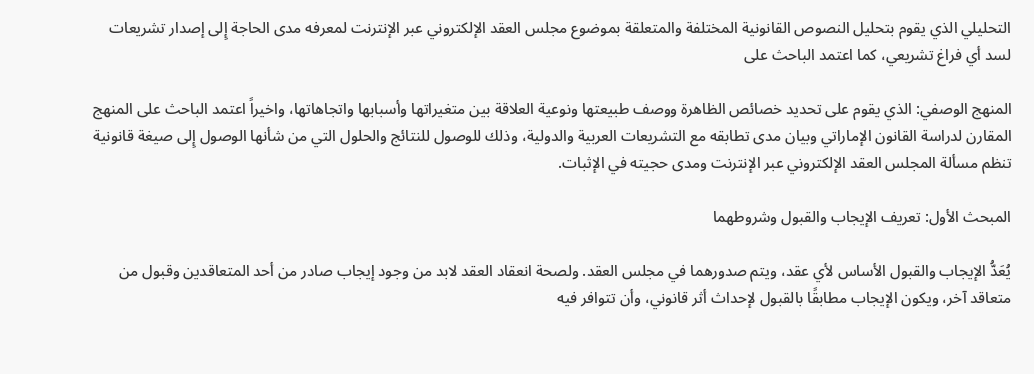التحليلي الذي يقوم بتحليل النصوص القانونية المختلفة والمتعلقة بموضوع مجلس العقد الإلكتروني عبر الإنترنت لمعرفه مدى الحاجة إِلى إصدار تشريعات لسد أي فراغ تشريعي، كما اعتمد الباحث على

المنهج الوصفي: الذي يقوم على تحديد خصائص الظاهرة ووصف طبيعتها ونوعية العلاقة بين متغيراتها وأسبابها واتجاهاتها، واخيراً اعتمد الباحث على المنهج المقارن لدراسة القانون الإماراتي وبيان مدى تطابقه مع التشريعات العربية والدولية، وذلك للوصول للنتائج والحلول التي من شأنها الوصول إِلى صيغة قانونية تنظم مسألة المجلس العقد الإلكتروني عبر الإنترنت ومدى حجيته في الإثبات.

المبحث الأول: تعريف الإيجاب والقبول وشروطهما

يُعَدُّ الإيجاب والقبول الأساس لأي عقد، ويتم صدورهما في مجلس العقد. ولصحة انعقاد العقد لابد من وجود إيجاب صادر من أحد المتعاقدين وقبول من متعاقد آخر، ويكون الإيجاب مطابقًا بالقبول لإحداث أثر قانوني، وأن تتوافر فيه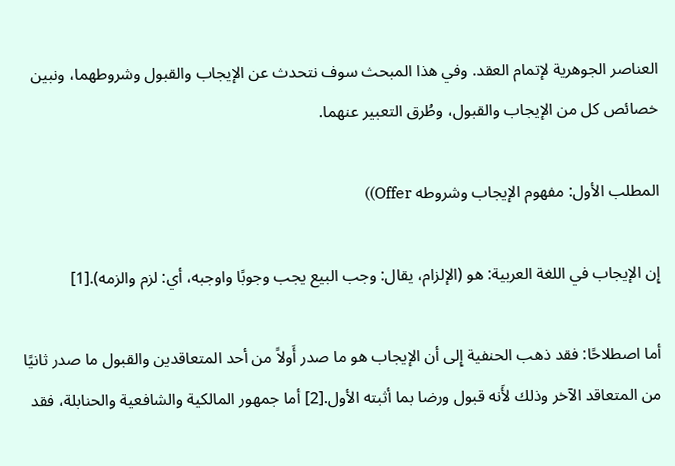العناصر الجوهرية لإتمام العقد. وفي هذا المبحث سوف نتحدث عن الإيجاب والقبول وشروطهما، ونبين خصائص كل من الإيجاب والقبول، وطُرق التعبير عنهما.

المطلب الأول: مفهوم الإيجاب وشروطه Offer))

إِن الإيجاب في اللغة العربية: هو (الإلزام، يقال: وجب البيع يجب وجوبًا واوجبه، أي: لزم والزمه).[1]

أما اصطلاحًا: فقد ذهب الحنفية إِلى أن الإيجاب هو ما صدر أَولاً من أحد المتعاقدين والقبول ما صدر ثانيًا من المتعاقد الآخر وذلك لأَنه قبول ورضا بما أثبته الأول.[2] أما جمهور المالكية والشافعية والحنابلة، فقد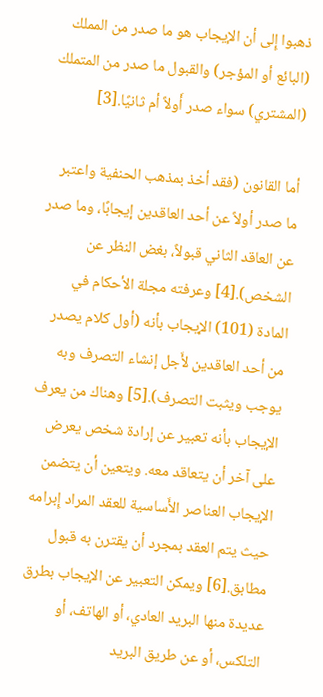ذهبوا إِلى أن الإيجاب هو ما صدر من المملك (البائع أو المؤجر) والقبول ما صدر من المتملك (المشتري) سواء صدر أَولاً أم ثانيًا.[3]

أما القانون (فقد أخذ بمذهب الحنفية واعتبر ما صدر أولاً عن أحد العاقدين إيجابًا، وما صدر عن العاقد الثاني قبولاً، بغض النظر عن الشخص).[4] وعرفته مجلة الأحكام في المادة (101) الإيجاب بأنه (أول كلام يصدر من أحد العاقدين لأَجل إنشاء التصرف وبه يوجب ويثبت التصرف).[5] وهناك من يعرف الإيجاب بأنه تعبير عن إرادة شخص يعرض على آخر أن يتعاقد معه. ويتعين أن يتضمن الإيجاب العناصر الأَساسية للعقد المراد إِبرامه حيث يتم العقد بمجرد أن يقترن به قبول مطابق.[6] ويمكن التعبير عن الإيجاب بطرق عديدة منها البريد العادي، أو الهاتف، أو التلكس، أو عن طريق البريد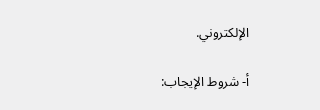الإلكتروني.

أ- شروط الإيجاب: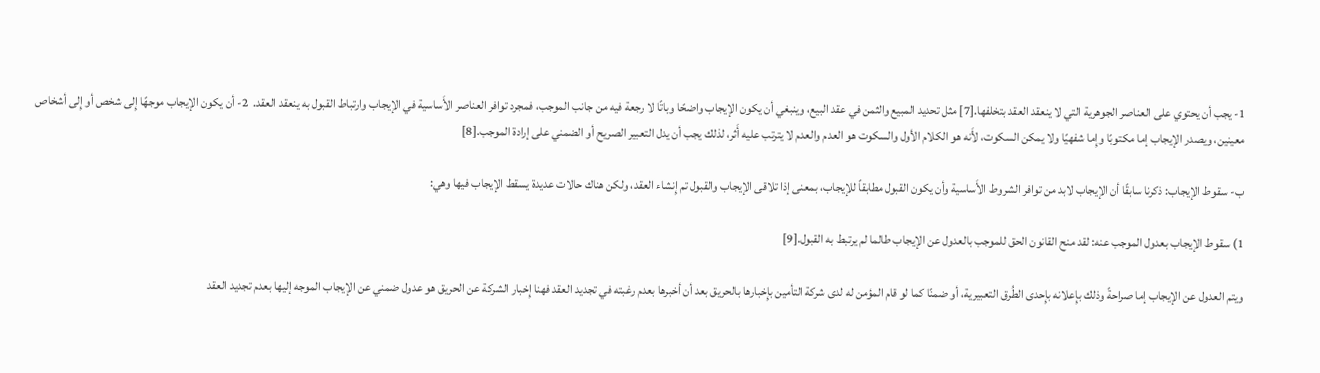1- يجب أن يحتوي على العناصر الجوهرية التي لا ينعقد العقد بتخلفها.[7] مثل تحديد المبيع والثمن في عقد البيع، وينبغي أن يكون الإيجاب واضحًا وباتًا لا رجعة فيه من جانب الموجب، فمجرد توافر العناصر الأَساسية في الإيجاب وارتباط القبول به ينعقد العقد.  2- أن يكون الإيجاب موجهًا إِلى شخص أو إِلى أشخاص معينين، ويصدر الإيجاب إما مكتوبًا وإِما شفهيًا ولا يمكن السكوت، لأَنه هو الكلام الأول والسكوت هو العدم والعدم لا يترتب عليه أَثر، لذلك يجب أن يدل التعبير الصريح أو الضمني على إرادة الموجب.[8]

ب- سقوط الإيجاب: ذكرنا سابقًا أن الإيجاب لابد من توافر الشروط الأَساسية وأن يكون القبول مطابقاً للإيجاب، بمعنى إذا تلاقى الإيجاب والقبول تم إِنشاء العقد، ولكن هناك حالات عديدة يسقط الإيجاب فيها وهي:

1) سقوط الإيجاب بعدول الموجب عنه: لقد منح القانون الحق للموجب بالعدول عن الإيجاب طالما لم يرتبط به القبول.[9]

ويتم العدول عن الإيجاب إما صراحةً وذلك بإِعلانه بإِحدى الطُرق التعبيرية، أو ضمنًا كما لو قام المؤمن له لدى شركة التأمين بإِخبارها بالحريق بعد أن أخبرها بعدم رغبته في تجديد العقد فهنا إِخبار الشركة عن الحريق هو عدول ضمني عن الإيجاب الموجه إليها بعدم تجديد العقد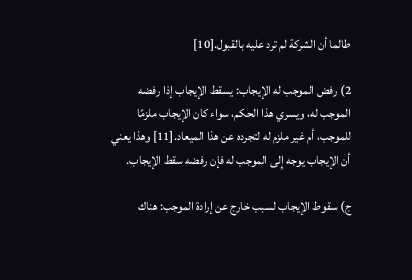طالما أن الشركة لم ترد عليه بالقبول.[10]

2) رفض الموجب له الإيجاب: يسقط الإيجاب إذا رفضه الموجب له، ويسري هذا الحكم، سواء كان الإيجاب ملزمًا للموجب، أم غير ملزم له لتجرده عن هذا الميعاد.[11] وهذا يعني أن الإيجاب يوجه إِلى الموجب له فإن رفضه سقط الإيجاب.

ج) سقوط الإيجاب لسبب خارج عن إرادة الموجب: هناك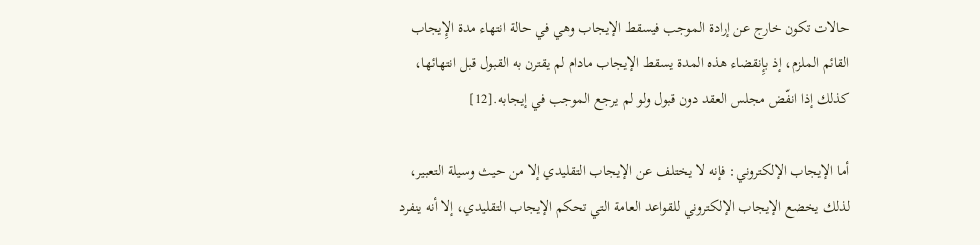حالات تكون خارج عن إرادة الموجب فيسقط الإيجاب وهي في حالة انتهاء مدة الإِيجاب القائم الملزم، إذ بإِنقضاء هذه المدة يسقط الإيجاب مادام لم يقترن به القبول قبل انتهائها، كذلك إذا انفّض مجلس العقد دون قبول ولو لم يرجع الموجب في إيجابه.[12]

أما الإيجاب الإلكتروني: فإنه لا يختلف عن الإيجاب التقليدي إلا من حيث وسيلة التعبير، لذلك يخضع الإيجاب الإلكتروني للقواعد العامة التي تحكم الإيجاب التقليدي، إلا أنه ينفرد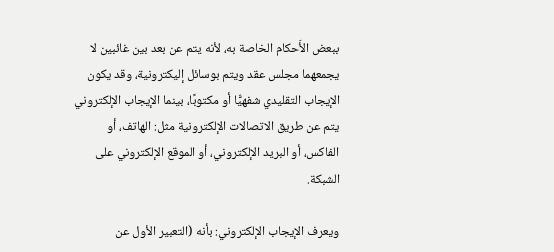ببعض الأَحكام الخاصة به، لأنه يتم عن بعد بين غائبين لا يجمعهما مجلس عقد ويتم بوسائل إليكترونية، وقد يكون الإيجاب التقليدي شفهيًّا أو مكتوبًا، بينما الإيجاب الإلكتروني يتم عن طريق الاتصالات الإلكترونية مثل: الهاتف، أو الفاكس، أو البريد الإلكتروني، أو الموقع الإلكتروني على الشبكة.

ويعرف الإيجاب الإلكتروني: بأنه (التعبير الأول عن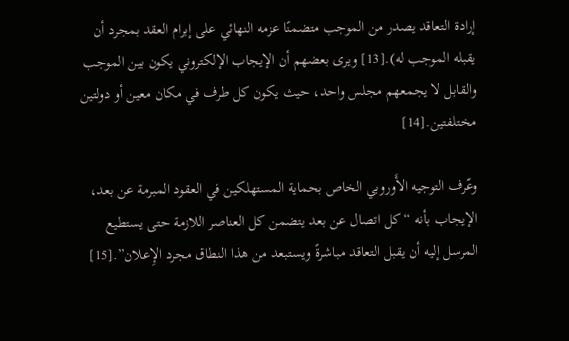إرادة التعاقد يصدر من الموجب متضمنًا عزمه النهائي على إبرام العقد بمجرد أن يقبله الموجب له).[13] ويرى بعضهم أن الإيجاب الإلكتروني يكون بين الموجب والقابل لا يجمعهم مجلس واحد، حيث يكون كل طرف في مكان معين أو دولتين مختلفتين.[14]

وعّرف التوجيه الأَوروبي الخاص بحماية المستهلكين في العقود المبرمة عن بعد، الإيجاب بأنه “كل اتصال عن بعد يتضمن كل العناصر اللازمة حتى يستطيع المرسل إليه أن يقبل التعاقد مباشرةً ويستبعد من هذا النطاق مجرد الإِعلان”.[15]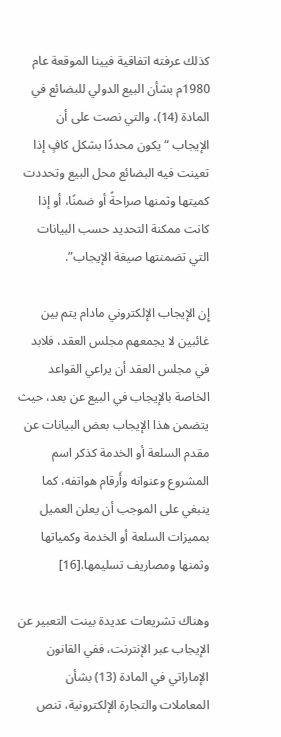كذلك عرفته اتفاقية فيينا الموقعة عام 1980م بشأن البيع الدولي للبضائع في المادة (14)، والتي نصت على أن الإيجاب “يكون محددًا بشكل كافٍ إذا تعينت فيه البضائع محل البيع وتحددت كميتها وثمنها صراحةً أو ضمنًا، أو إذا كانت ممكنة التحديد حسب البيانات التي تضمنتها صيغة الإيجاب”.

إِن الإيجاب الإلكتروني مادام يتم بين غائبين لا يجمعهم مجلس العقد، فلابد في مجلس العقد أن يراعي القواعد الخاصة بالإيجاب في البيع عن بعد، حيث يتضمن هذا الإيجاب بعض البيانات عن مقدم السلعة أو الخدمة كذكر اسم المشروع وعنوانه وأَرقام هواتفه، كما ينبغي على الموجب أن يعلن العميل بمميزات السلعة أو الخدمة وكمياتها وثمنها ومصاريف تسليمها.[16]

وهناك تشريعات عديدة بينت التعبير عن الإيجاب عبر الإنترنت، ففي القانون الإماراتي في المادة (13) بشأن المعاملات والتجارة الإلكترونية، تنص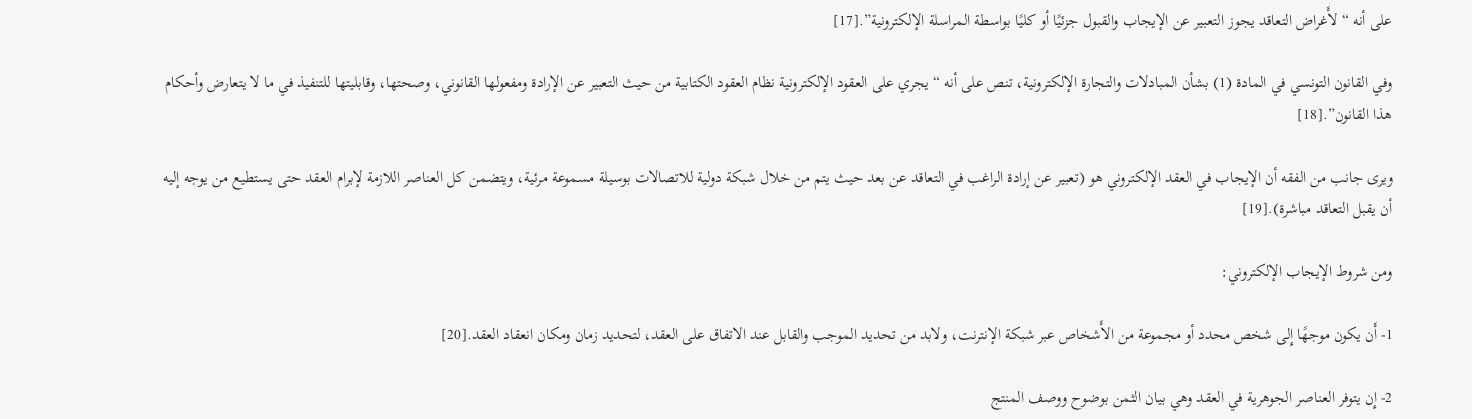على أنه “لأَغراض التعاقد يجوز التعبير عن الإيجاب والقبول جزئيًا أو كليًا بواسطة المراسلة الإلكترونية”.[17]

وفي القانون التونسي في المادة (1) بشأن المبادلات والتجارة الإلكترونية، تنص على أنه “يجري على العقود الإلكترونية نظام العقود الكتابية من حيث التعبير عن الإرادة ومفعولها القانوني، وصحتها، وقابليتها للتنفيذ في ما لا يتعارض وأحكام هذا القانون”.[18]

ويرى جانب من الفقه أن الإيجاب في العقد الإلكتروني هو (تعبير عن إرادة الراغب في التعاقد عن بعد حيث يتم من خلال شبكة دولية للاتصالات بوسيلة مسموعة مرئية، ويتضمن كل العناصر اللازمة لإبرام العقد حتى يستطيع من يوجه إليه أن يقبل التعاقد مباشرة).[19]

ومن شروط الإيجاب الإلكتروني:

1- أَن يكون موجهًا إِلى شخص محدد أو مجموعة من الأَشخاص عبر شبكة الإنترنت، ولابد من تحديد الموجب والقابل عند الاتفاق على العقد، لتحديد زمان ومكان انعقاد العقد.[20]

2- إِن يتوفر العناصر الجوهرية في العقد وهي بيان الثمن بوضوح ووصف المنتج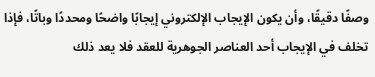وصفًا دقيقًا، وأن يكون الإيجاب الإلكتروني إيجابًا واضحًا ومحددًا وباتًا، فإذا تخلف في الإيجاب أحد العناصر الجوهرية للعقد فلا يعد ذلك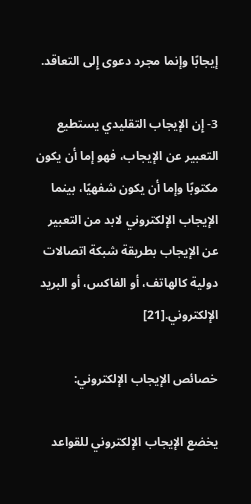إيجابًا وإنما مجرد دعوى إِلى التعاقد.

3- إِن الإيجاب التقليدي يستطيع التعبير عن الإيجاب، فهو إما أن يكون مكتوبًا وإما أن يكون شفهيًا، بينما الإيجاب الإلكتروني لابد من التعبير عن الإيجاب بطريقة شبكة اتصالات دولية كالهاتف، أو الفاكس، أو البريد الإلكتروني.[21]

خصائص الإيجاب الإلكتروني:

يخضع الإيجاب الإلكتروني للقواعد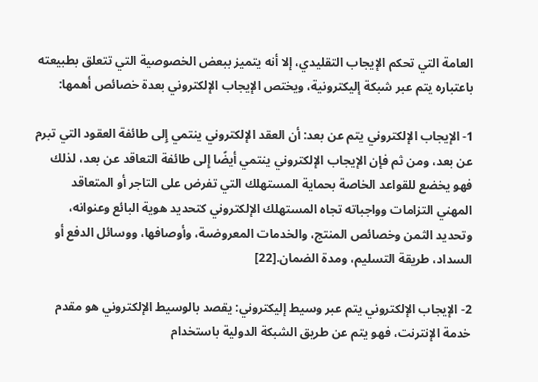العامة التي تحكم الإيجاب التقليدي، إلا أنه يتميز ببعض الخصوصية التي تتعلق بطبيعته باعتباره يتم عبر شبكة إليكترونية، ويختص الإيجاب الإلكتروني بعدة خصائص أهمها:

1- الإيجاب الإلكتروني يتم عن بعد: أن العقد الإلكتروني ينتمي إِلى طائفة العقود التي تبرم عن بعد، ومن ثم فإن الإيجاب الإلكتروني ينتمي أيضًا إِلى طائفة التعاقد عن بعد، لذلك فهو يخضع للقواعد الخاصة بحماية المستهلك التي تفرض على التاجر أو المتعاقد المهني التزامات وواجباته تجاه المستهلك الإلكتروني كتحديد هوية البائع وعنوانه، وتحديد الثمن وخصائص المنتج، والخدمات المعروضىة، وأوصافها، ووسائل الدفع أو السداد، طريقة التسليم، ومدة الضمان.[22]

2- الإيجاب الإلكتروني يتم عبر وسيط إليكتروني: يقصد بالوسيط الإلكتروني هو مقدم خدمة الإنترنت، فهو يتم عن طريق الشبكة الدولية باستخدام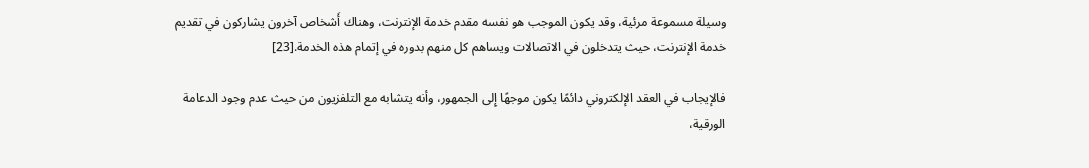وسيلة مسموعة مرئية، وقد يكون الموجب هو نفسه مقدم خدمة الإنترنت، وهناك أَشخاص آخرون يشاركون في تقديم خدمة الإنترنت، حيث يتدخلون في الاتصالات ويساهم كل منهم بدوره في إتمام هذه الخدمة.[23]

فالإيجاب في العقد الإلكتروني دائمًا يكون موجهًا إِلى الجمهور، وأنه يتشابه مع التلفزيون من حيث عدم وجود الدعامة الورقية،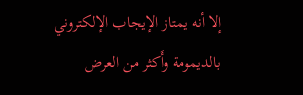إلا أنه يمتاز الإيجاب الإلكتروني بالديمومة وأَكثر من العرض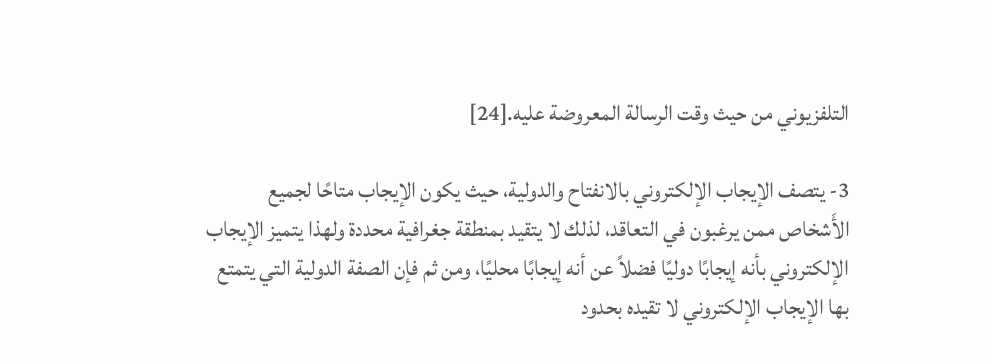التلفزيوني من حيث وقت الرسالة المعروضة عليه.[24]

3- يتصف الإيجاب الإلكتروني بالانفتاح والدولية، حيث يكون الإيجاب متاحًا لجميع الأَشخاص ممن يرغبون في التعاقد، لذلك لا يتقيد بمنطقة جغرافية محددة ولهذا يتميز الإيجاب الإلكتروني بأنه إيجابًا دوليًا فضلاً عن أنه إيجابًا محليًا، ومن ثم فإن الصفة الدولية التي يتمتع بها الإيجاب الإلكتروني لا تقيده بحدود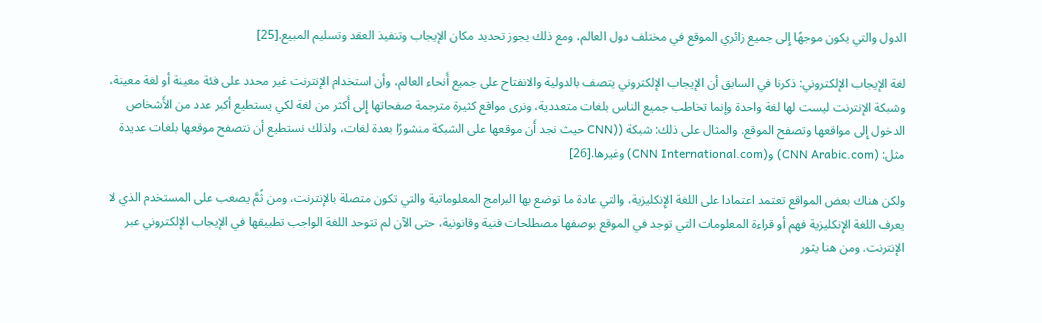الدول والتي يكون موجهًا إِلى جميع زائري الموقع في مختلف دول العالم، ومع ذلك يجوز تحديد مكان الإيجاب وتنفيذ العقد وتسليم المبيع.[25]

لغة الإيجاب الإلكتروني: ذكرنا في السابق أن الإيجاب الإلكتروني يتصف بالدولية والانفتاح على جميع أَنحاء العالم، وأن استخدام الإنترنت غير محدد على فئة معينة أو لغة معينة، وشبكة الإنترنت ليست لها لغة واحدة وإنما تخاطب جميع الناس بلغات متعددية، ونرى مواقع كثيرة مترجمة صفحاتها إِلى أَكثر من لغة لكي يستطيع أكبر عدد من الأَشخاص الدخول إِلى مواقعها وتصفح الموقع. والمثال على ذلك: شبكة ((CNN حيث نجد أَن موقعها على الشبكة منشورًا بعدة لغات، ولذلك نستطيع أن نتصفح موقعها بلغات عديدة مثل: (CNN Arabic.com) و(CNN International.com) وغيرها.[26]

ولكن هناك بعض المواقع تعتمد اعتمادا على اللغة الإِنكليزية، والتي عادة ما توضع بها البرامج المعلوماتية والتي تكون متصلة بالإنترنت، ومن ثًمَّ يصعب على المستخدم الذي لا يعرف اللغة الإِنكليزية فهم أو قراءة المعلومات التي توجد في الموقع بوصفها مصطلحات فنية وقانونية، حتى الآن لم تتوحد اللغة الواجب تطبيقها في الإيجاب الإلكتروني عبر الإنترنت. ومن هنا يثور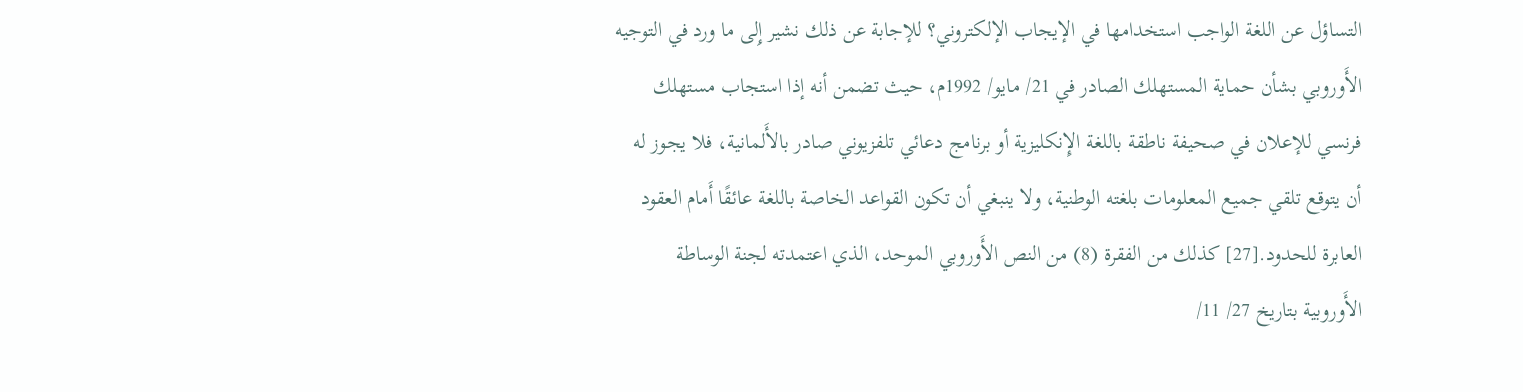التساؤل عن اللغة الواجب استخدامها في الإيجاب الإلكتروني؟ للإجابة عن ذلك نشير إِلى ما ورد في التوجيه الأَوروبي بشأن حماية المستهلك الصادر في 21/ مايو/ 1992م، حيث تضمن أنه إذا استجاب مستهلك فرنسي للإعلان في صحيفة ناطقة باللغة الإِنكليزية أو برنامج دعائي تلفزيوني صادر بالأَلمانية، فلا يجوز له أن يتوقع تلقي جميع المعلومات بلغته الوطنية، ولا ينبغي أن تكون القواعد الخاصة باللغة عائقًا أَمام العقود العابرة للحدود.[27] كذلك من الفقرة (8) من النص الأَوروبي الموحد، الذي اعتمدته لجنة الوساطة الأَوروبية بتاريخ 27/ 11/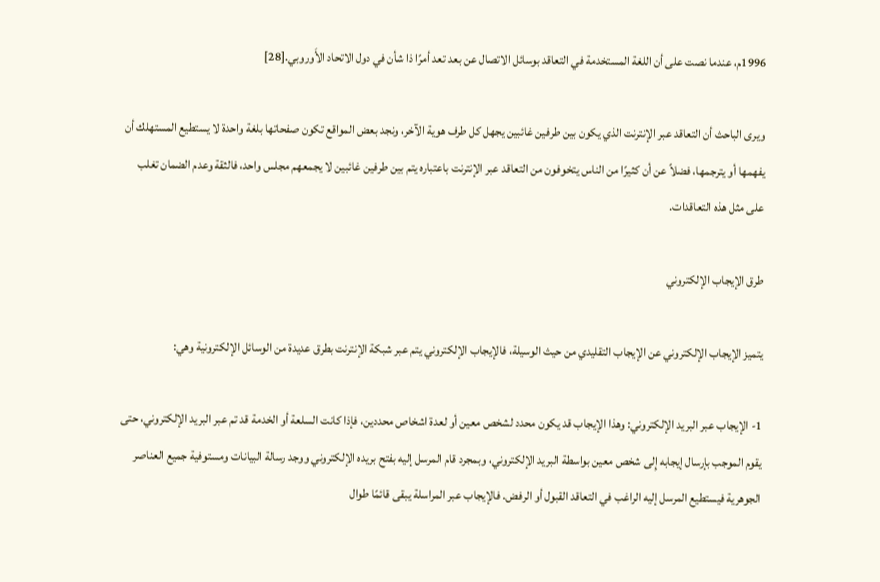1996م، عندما نصت على أن اللغة المستخدمة في التعاقد بوسائل الاتصال عن بعد تعد أمرًا ذا شأن في دول الاتحاد الأَوروبي.[28]

ويرى الباحث أن التعاقد عبر الإنترنت الذي يكون بين طرفين غائبين يجهل كل طرف هوية الآخر، ونجد بعض المواقع تكون صفحاتها بلغة واحدة لا يستطيع المستهلك أن يفهمها أو يترجمها، فضلاً عن أن كثيرًا من الناس يتخوفون من التعاقد عبر الإنترنت باعتباره يتم بين طرفين غائبين لا يجمعهم مجلس واحد، فالثقة وعدم الضمان تغلب على مثل هذه التعاقدات.

طرق الإيجاب الإلكتروني

يتميز الإيجاب الإلكتروني عن الإيجاب التقليدي من حيث الوسيلة، فالإيجاب الإلكتروني يتم عبر شبكة الإنترنت بطرق عديدة من الوسائل الإلكترونية وهي:

1- الإيجاب عبر البريد الإلكتروني: وهذا الإيجاب قد يكون محدد لشخص معين أو لعدة اشخاص محددين، فإذا كانت السلعة أو الخدمة قد تم عبر البريد الإلكتروني، حتى يقوم الموجب بإرسال إيجابه إِلى شخص معين بواسطة البريد الإلكتروني، وبمجرد قام المرسل إليه بفتح بريده الإلكتروني ووجد رسالة البيانات ومستوفية جميع العناصر الجوهرية فيستطيع المرسل إليه الراغب في التعاقد القبول أو الرفض. فالإيجاب عبر المراسلة يبقى قائمًا طوال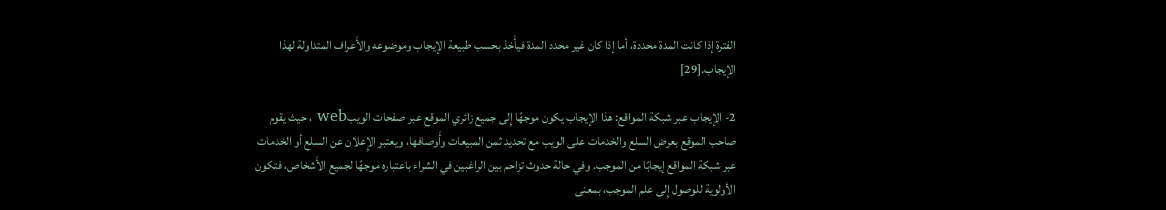الفترة إذا كانت المدة محددة، أما إذا كان غير محدد المدة فيأَخذ بحسب طبيعة الإيجاب وموضوعه والأَعراف المتداولة لهذا الإيجاب.[29]

2- الإيجاب عبر شبكة المواقع: هذا الإيجاب يكون موجهًا إِلى جميع زائري الموقع عبر صفحات الويبweb ، حيث يقوم صاحب الموقع بعرض السلع والخدمات على الويب مع تحديد ثمن المبيعات وأَوصافها، ويعتبر الإِعلان عن السلع أو الخدمات عبر شبكة المواقع إيجابًا من الموجب. وفي حالة حدوث تزاحم بين الراغبين في الشراء باعتباره موجهًا لجميع الأَشخاص، فتكون الأولوية للوصول إِلى علم الموجب، بمعنى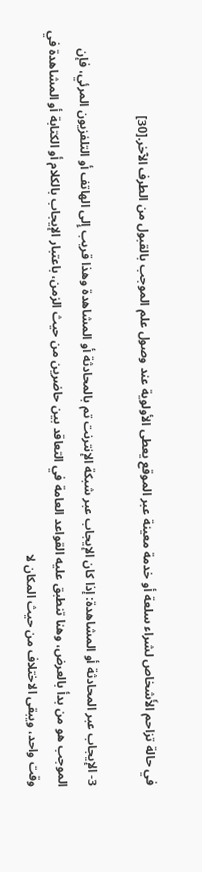في حالة تزاحم الأَشخاص لشراء سلعة أو خدمة معينة عبر الموقع يعطى الأولوية عند وصول علم الموجب بالقبول من الطرف الآخر.[30]

3- الإيجاب عبر المحادثة أو المشاهدة: إذا كان الإيجاب عبر شبكة الإنترنت تم بالمحادثة أو المشاهدة وهذا قريب إِلى الهاتف أو التلفزيون المرئي، فإن الموجب هو من بدأ بالعرض، وهنا تنطبق عليه القواعد العامة في التعاقد بين حاضرين من حيث الزمن، باعتبار الإيجاب بالكلام أو الكتابة أو المشاهدة في وقت واحد، ويبقى الاختلاف من حيث المكان لا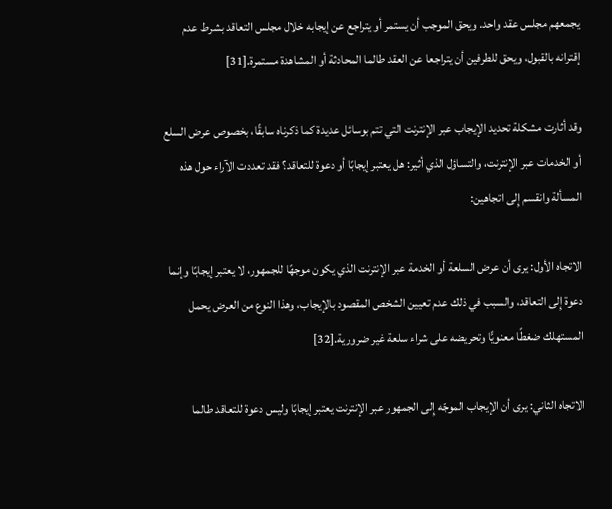يجمعهم مجلس عقد واحد. ويحق الموجب أن يستمر أو يتراجع عن إيجابه خلال مجلس التعاقد بشرط عدم إقترانه بالقبول، ويحق للطرفين أن يتراجعا عن العقد طالما المحادثة أو المشاهدة مستمرة.[31]

وقد أثارت مشكلة تحديد الإيجاب عبر الإنترنت التي تتم بوسائل عديدة كما ذكرناه سابقًا، بخصوص عرض السلع أو الخدمات عبر الإنترنت، والتساؤل الذي أثير: هل يعتبر إيجابًا أو دعوة للتعاقد؟ فقد تعددت الآراء حول هذه المسألة وانقسم إِلى اتجاهين:

الاتجاه الأول: يرى أن عرض السلعة أو الخدمة عبر الإنترنت الذي يكون موجهًا للجمهور، لا يعتبر إيجابًا وإنما دعوة إِلى التعاقد، والسبب في ذلك عدم تعيين الشخص المقصود بالإيجاب، وهذا النوع من العرض يحمل المستهلك ضغطًا معنويًّا وتحريضه على شراء سلعة غير ضرورية.[32]

الاتجاه الثاني: يرى أن الإيجاب الموجّه إِلى الجمهور عبر الإنترنت يعتبر إيجابًا وليس دعوة للتعاقد طالما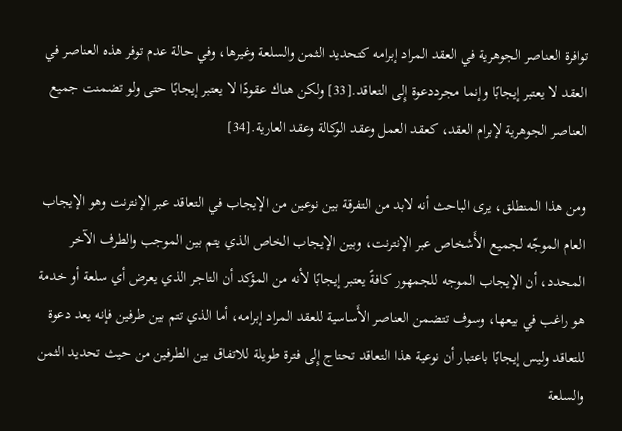توافرة العناصر الجوهرية في العقد المراد إبرامه كتحديد الثمن والسلعة وغيرها، وفي حالة عدم توفر هذه العناصر في العقد لا يعتبر إيجابًا وإنما مجرددعوة إِلى التعاقد.[33] ولكن هناك عقودًا لا يعتبر إيجابًا حتى ولو تضمنت جميع العناصر الجوهرية لإبرام العقد، كعقد العمل وعقد الوكالة وعقد العارية.[34]

ومن هذا المنطلق، يرى الباحث أنه لابد من التفرقة بين نوعين من الإيجاب في التعاقد عبر الإنترنت وهو الإيجاب العام الموجّه لجميع الأَشخاص عبر الإنترنت، وبين الإيجاب الخاص الذي يتم بين الموجب والطرف الآخر المحدد، أن الإيجاب الموجه للجمهور كافةً يعتبر إيجابًا لأنه من المؤكد أن التاجر الذي يعرض أي سلعة أو خدمة هو راغب في بيعها، وسوف تتضمن العناصر الأَساسية للعقد المراد إبرامه، أما الذي تتم بين طرفين فإنه يعد دعوة للتعاقد وليس إيجابًا باعتبار أن نوعية هذا التعاقد تحتاج إِلى فترة طويلة للاتفاق بين الطرفين من حيث تحديد الثمن والسلعة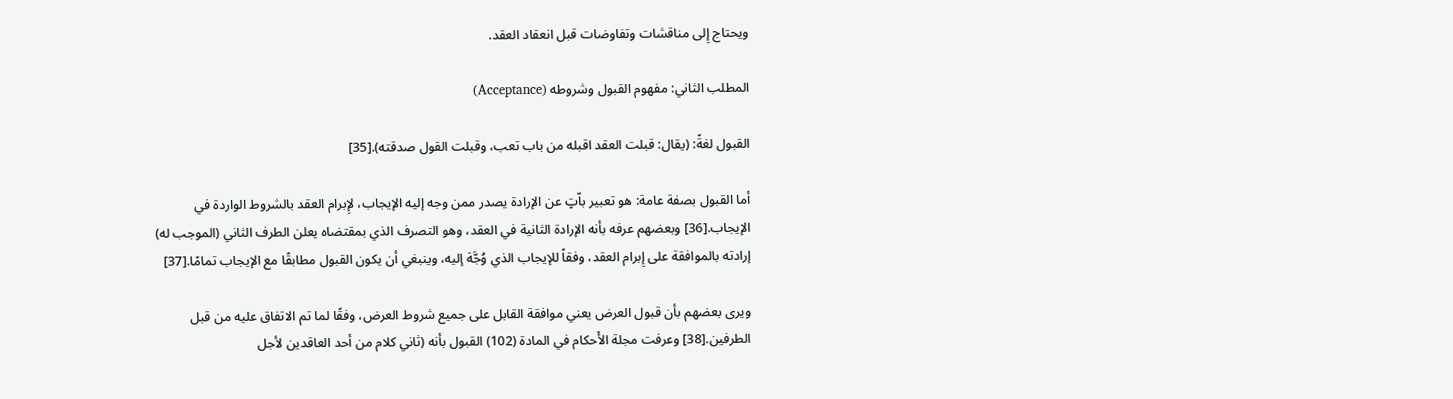ويحتاج إِلى مناقشات وتفاوضات قبل انعقاد العقد.

المطلب الثاني: مفهوم القبول وشروطه (Acceptance)

القبول لغةً: (يقال: قبلت العقد اقبله من باب تعب، وقبلت القول صدقته).[35]

أما القبول بصفة عامة: هو تعبير باّتٍ عن الإرادة يصدر ممن وجه إليه الإيجاب، لإِبرام العقد بالشروط الواردة في الإيجاب.[36] وبعضهم عرفه بأنه الإرادة الثانية في العقد، وهو التصرف الذي بمقتضاه يعلن الطرف الثاني (الموجب له) إرادته بالموافقة على إِبرام العقد، وفقاً للإيجاب الذي وُجَّهَ إليه، وينبغي أن يكون القبول مطابقًا مع الإيجاب تمامًا.[37]

ويرى بعضهم بأن قبول العرض يعني موافقة القابل على جميع شروط العرض، وفقًا لما تم الاتفاق عليه من قبل الطرفين.[38] وعرفت مجلة الأَحكام في المادة (102) القبول بأنه (ثاني كلام من أحد العاقدين لأجل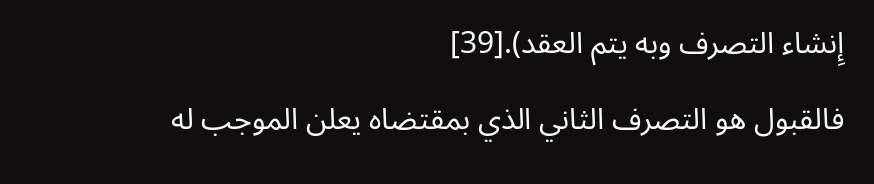إِنشاء التصرف وبه يتم العقد).[39]

فالقبول هو التصرف الثاني الذي بمقتضاه يعلن الموجب له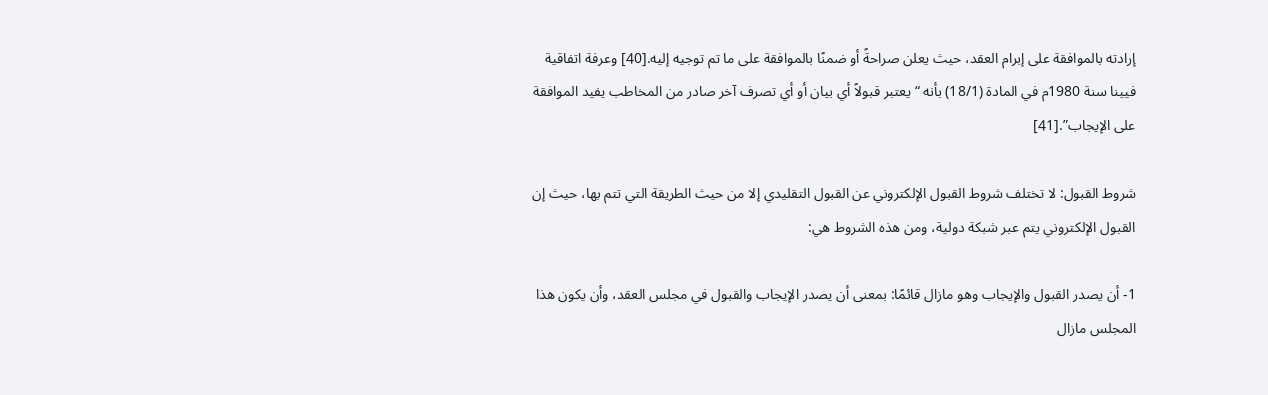إرادته بالموافقة على إبرام العقد، حيث يعلن صراحةً أو ضمنًا بالموافقة على ما تم توجيه إليه.[40] وعرفة اتفاقية فيينا سنة 1980م في المادة (18/1) بأنه “يعتبر قبولاً أي بيان أو أي تصرف آخر صادر من المخاطب يفيد الموافقة على الإيجاب”.[41]

شروط القبول: لا تختلف شروط القبول الإلكتروني عن القبول التقليدي إلا من حيث الطريقة التي تتم بها، حيث إن القبول الإلكتروني يتم عبر شبكة دولية، ومن هذه الشروط هي:

1- أن يصدر القبول والإيجاب وهو مازال قائمًا: بمعنى أن يصدر الإيجاب والقبول في مجلس العقد، وأن يكون هذا المجلس مازال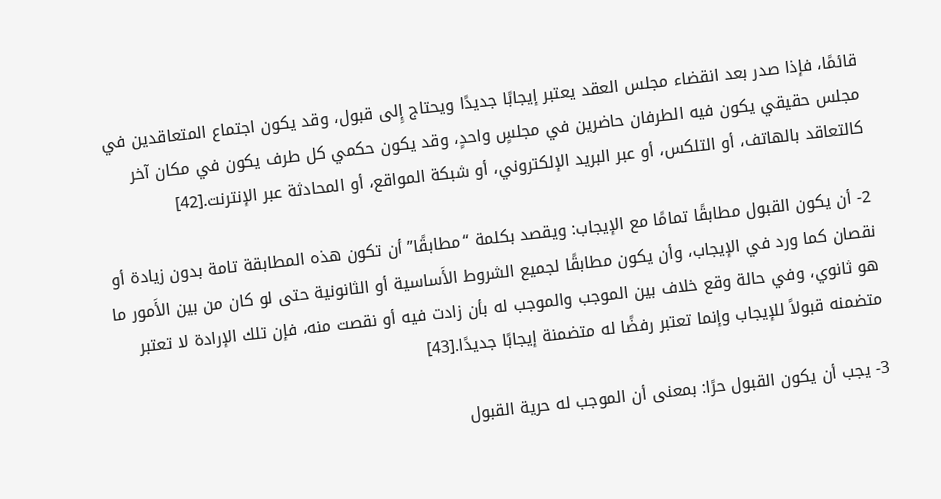قائمًا، فإذا صدر بعد انقضاء مجلس العقد يعتبر إيجابًا جديدًا ويحتاج إِلى قبول، وقد يكون اجتماع المتعاقدين في مجلس حقيقي يكون فيه الطرفان حاضرين في مجلسٍ واحدٍ، وقد يكون حكمي كل طرف يكون في مكان آخر كالتعاقد بالهاتف، أو التلكس، أو عبر البريد الإلكتروني، أو شبكة المواقع، أو المحادثة عبر الإنترنت.[42]

2- أن يكون القبول مطابقًا تمامًا مع الإيجاب: ويقصد بكلمة “مطابقًا” أن تكون هذه المطابقة تامة بدون زيادة أو نقصان كما ورد في الإيجاب، وأن يكون مطابقًا لجميع الشروط الأَساسية أو الثانونية حتى لو كان من بين الأَمور ما هو ثانوي، وفي حالة وقع خلاف بين الموجب والموجب له بأن زادت فيه أو نقصت منه، فإن تلك الإرادة لا تعتبر متضمنه قبولاً للإيجاب وإنما تعتبر رفضًا له متضمنة إيجابًا جديدًا.[43]

3- يجب أن يكون القبول حرًا: بمعنى أن الموجب له حرية القبول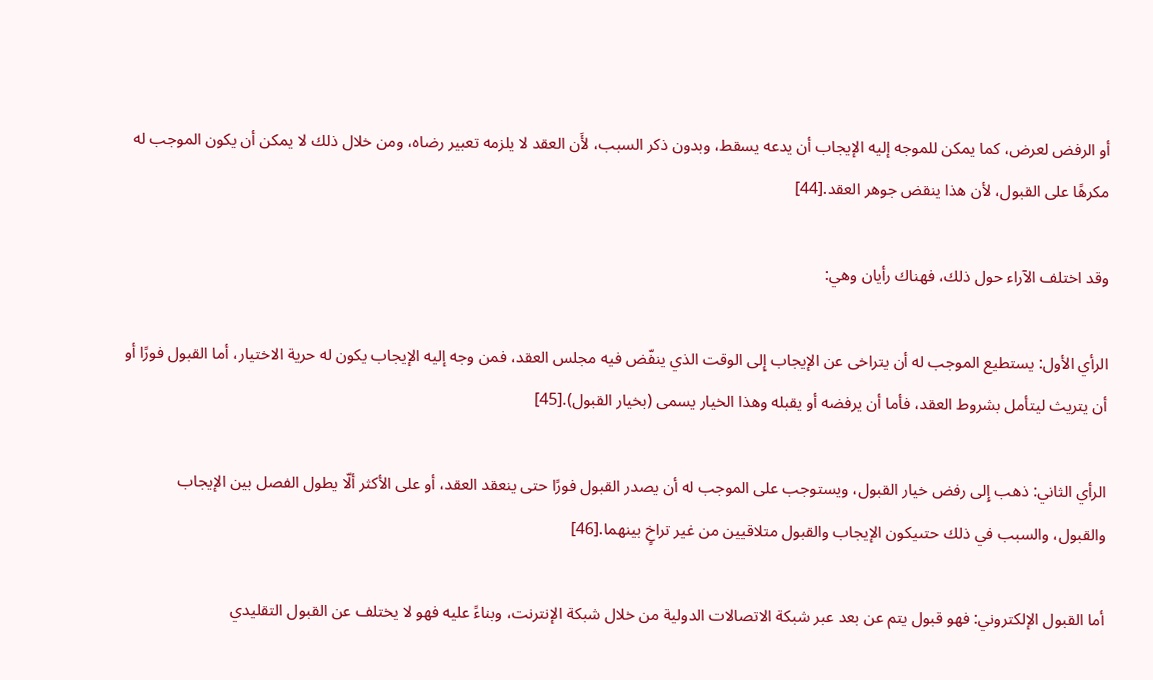أو الرفض لعرض، كما يمكن للموجه إليه الإيجاب أن يدعه يسقط، وبدون ذكر السبب، لأَن العقد لا يلزمه تعبير رضاه، ومن خلال ذلك لا يمكن أن يكون الموجب له مكرهًا على القبول، لأن هذا ينقض جوهر العقد.[44]

وقد اختلف الآراء حول ذلك، فهناك رأيان وهي:

الرأي الأول: يستطيع الموجب له أن يتراخى عن الإيجاب إِلى الوقت الذي ينفّض فيه مجلس العقد، فمن وجه إليه الإيجاب يكون له حرية الاختيار، أما القبول فورًا أو أن يتريث ليتأمل بشروط العقد، فأما أن يرفضه أو يقبله وهذا الخيار يسمى (بخيار القبول).[45]

الرأي الثاني: ذهب إِلى رفض خيار القبول، ويستوجب على الموجب له أن يصدر القبول فورًا حتى ينعقد العقد، أو على الأكثر ألّا يطول الفصل بين الإيجاب والقبول، والسبب في ذلك حتىيكون الإيجاب والقبول متلاقيين من غير تراخٍ بينهما.[46]

أما القبول الإلكتروني: فهو قبول يتم عن بعد عبر شبكة الاتصالات الدولية من خلال شبكة الإنترنت، وبناءً عليه فهو لا يختلف عن القبول التقليدي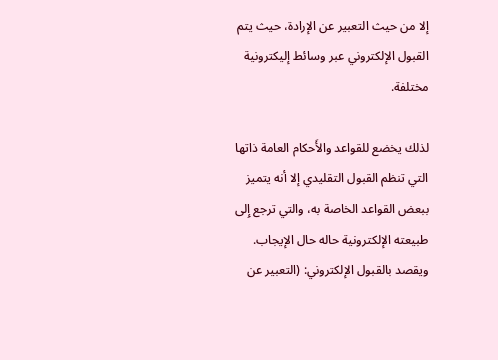إلا من حيث التعبير عن الإرادة، حيث يتم القبول الإلكتروني عبر وسائط إليكترونية مختلفة.

لذلك يخضع للقواعد والأَحكام العامة ذاتها التي تنظم القبول التقليدي إلا أنه يتميز ببعض القواعد الخاصة به، والتي ترجع إِلى طبيعته الإلكترونية حاله حال الإيجاب. ويقصد بالقبول الإلكتروني: (التعبير عن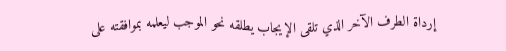إرداة الطرف الآخر الذي تلقى الإيجاب يطلقه نحو الموجب ليعلمه بموافقته على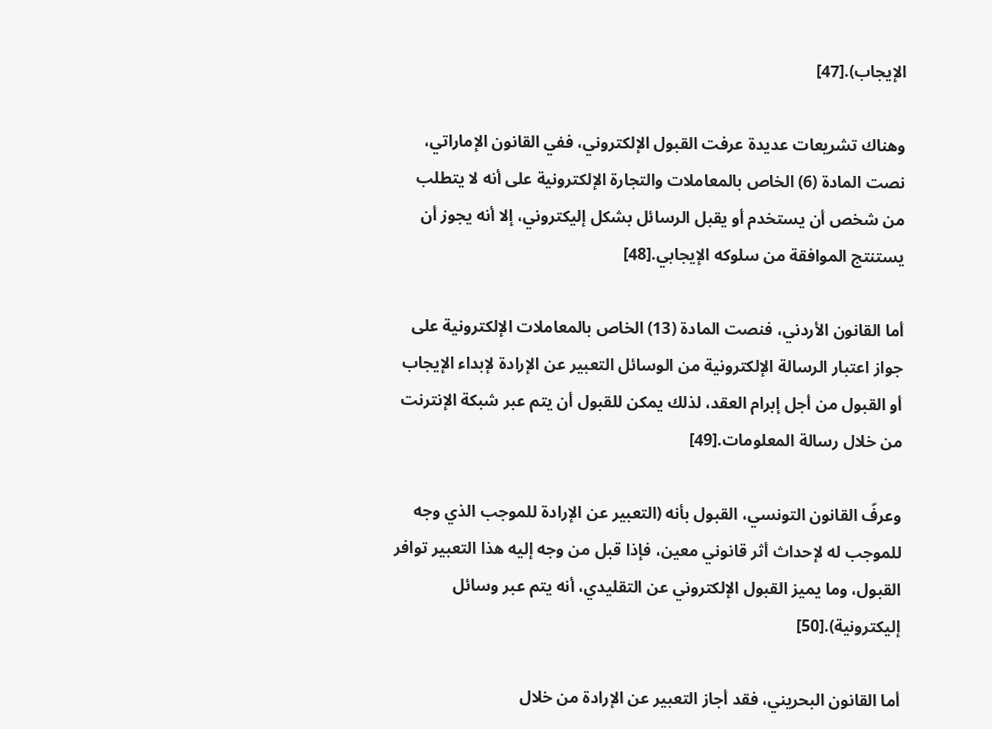الإيجاب).[47]

وهناك تشريعات عديدة عرفت القبول الإلكتروني، ففي القانون الإماراتي، نصت المادة (6) الخاص بالمعاملات والتجارة الإلكترونية على أنه لا يتطلب من شخص أن يستخدم أو يقبل الرسائل بشكل إليكتروني، إلا أنه يجوز أن يستنتج الموافقة من سلوكه الإيجابي.[48]

أما القانون الأردني، فنصت المادة (13) الخاص بالمعاملات الإلكترونية على جواز اعتبار الرسالة الإلكترونية من الوسائل التعبير عن الإرادة لإبداء الإيجاب أو القبول من أجل إبرام العقد، لذلك يمكن للقبول أن يتم عبر شبكة الإنترنت من خلال رسالة المعلومات.[49]

وعرفّ القانون التونسي، القبول بأنه (التعبير عن الإرادة للموجب الذي وجه للموجب له لإحداث أثر قانوني معين، فإذا قبل من وجه إليه هذا التعبير توافر القبول، وما يميز القبول الإلكتروني عن التقليدي، أنه يتم عبر وسائل إليكترونية).[50]

أما القانون البحريني، فقد أجاز التعبير عن الإرادة من خلال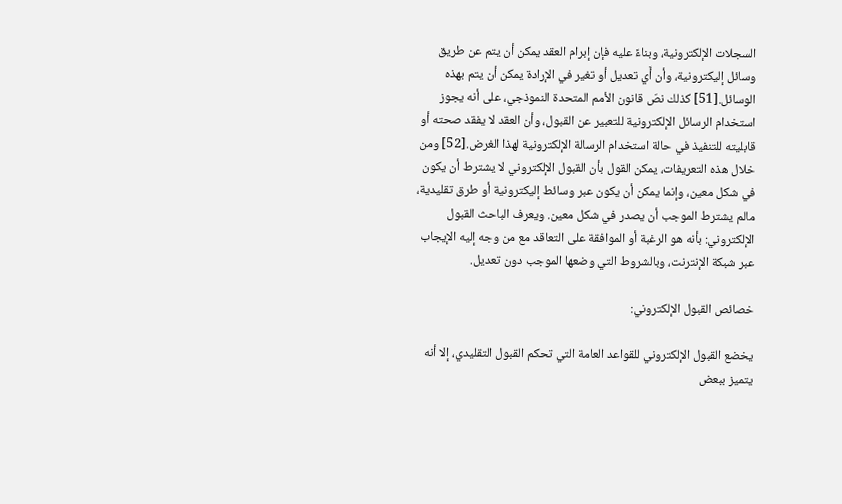السجلات الإلكترونية، وبناءً عليه فإن إبرام العقد يمكن أن يتم عن طريق وسائل إليكترونية، وأن أَي تعديل أو تغير في الإرادة يمكن أن يتم بهذه الوسائل.[51] كذلك نصّ قانون الأمم المتحدة النموذجي، على أنه يجوز استخدام الرسائل الإلكترونية للتعبير عن القبول، وأن العقد لا يفقد صحته أو قابليته للتنفيذ في حالة استخدام الرسالة الإلكترونية لهذا الغرض.[52] ومن خلال هذه التعريفات، يمكن القول بأن القبول الإلكتروني لا يشترط أن يكون في شكل معين، وإنما يمكن أن يكون عبر وسائط إليكترونية أو طرق تقليدية، مالم يشترط الموجب أن يصدر في شكل معين. ويعرف الباحث القبول الإلكتروني: بأنه هو الرغبة أو الموافقة على التعاقد مع من وجه إليه الإيجاب عبر شبكة الإنترنت، وبالشروط التي وضعها الموجب دون تعديل.

خصائص القبول الإلكتروني:

يخضع القبول الإلكتروني للقواعد العامة التي تحكم القبول التقليدي، إلا أنه يتميز ببعض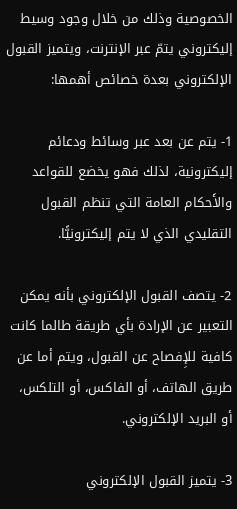الخصوصية وذلك من خلال وجود وسيط إليكتروني يتمّ عبر الإنترنت، ويتميز القبول الإلكتروني بعدة خصائص أهمها:

1- يتم عن بعد عبر وسائط ودعائم إليكترونية، لذلك فهو يخضع للقواعد والأَحكام العامة التي تنظم القبول التقليدي الذي لا يتم إليكترونيًّا.

2- يتصف القبول الإلكتروني بأنه يمكن التعبير عن الإرادة بأي طريقة طالما كانت كافية للإِفصاح عن القبول، ويتم أما عن طريق الهاتف، أو الفاكس، أو التلكس، أو البريد الإلكتروني.

3- يتميز القبول الإلكتروني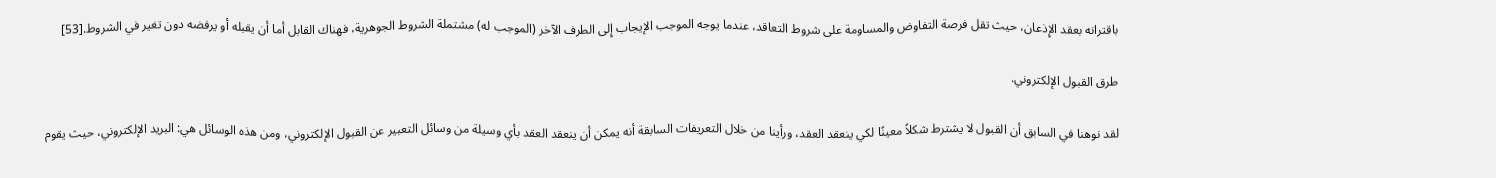باقترانه بعقد الإِذعان، حيث تقل فرصة التفاوض والمساومة على شروط التعاقد، عندما يوجه الموجب الإيجاب إِلى الطرف الآخر (الموجب له) مشتملة الشروط الجوهرية، فهناك القابل أما أن يقبله أو يرفضه دون تغير في الشروط.[53]

طرق القبول الإلكتروني.

لقد نوهنا في السابق أن القبول لا يشترط شكلاً معينًا لكي ينعقد العقد، ورأينا من خلال التعريفات السابقة أنه يمكن أن ينعقد العقد بأي وسيلة من وسائل التعبير عن القبول الإلكتروني، ومن هذه الوسائل هي: البريد الإلكتروني، حيث يقوم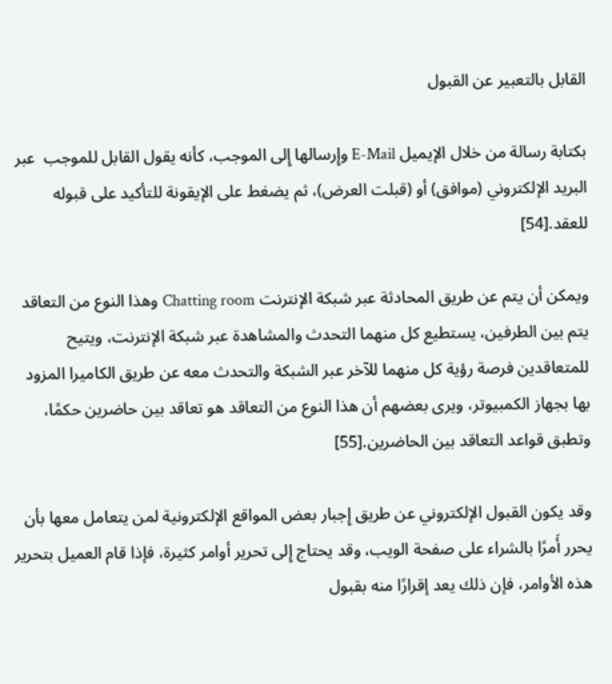القابل بالتعبير عن القبول

بكتابة رسالة من خلال الإيميل E-Mail وإِرسالها إِلى الموجب، كأنه يقول القابل للموجب  عبر البريد الإلكتروني (موافق) أو (قبلت العرض)، ثم يضغط على الإيقونة للتأكيد على قبوله للعقد.[54]

ويمكن أن يتم عن طريق المحادثة عبر شبكة الإنترنت Chatting room وهذا النوع من التعاقد يتم بين الطرفين، يستطيع كل منهما التحدث والمشاهدة عبر شبكة الإنترنت، ويتيح للمتعاقدين فرصة رؤية كل منهما للآخر عبر الشبكة والتحدث معه عن طريق الكاميرا المزود بها بجهاز الكمبيوتر، ويرى بعضهم أن هذا النوع من التعاقد هو تعاقد بين حاضرين حكمًا، وتطبق قواعد التعاقد بين الحاضرين.[55]

وقد يكون القبول الإلكتروني عن طريق إِجبار بعض المواقع الإلكترونية لمن يتعامل معها بأن يحرر أَمرًا بالشراء على صفحة الويب، وقد يحتاج إِلى تحرير أوامر كثيرة، فإذا قام العميل بتحرير هذه الأوامر، فإن ذلك يعد إقرارًا منه بقبول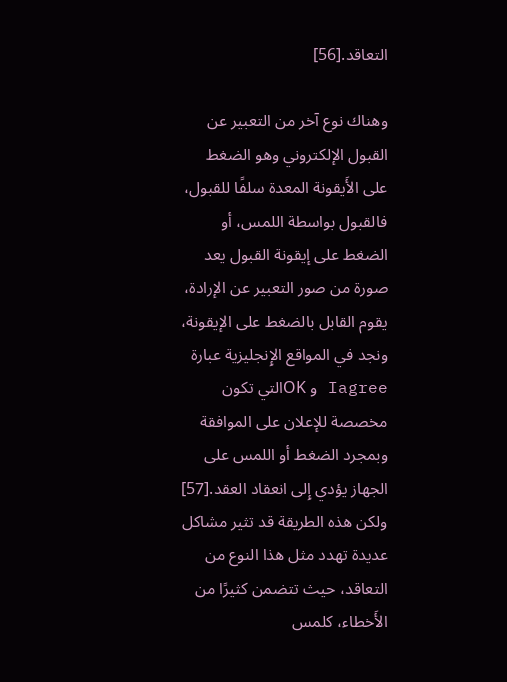التعاقد.[56]

وهناك نوع آخر من التعبير عن القبول الإلكتروني وهو الضغط على الأَيقونة المعدة سلفًا للقبول، فالقبول بواسطة اللمس، أو الضغط على إيقونة القبول يعد صورة من صور التعبير عن الإرادة، يقوم القابل بالضغط على الإيقونة، ونجد في المواقع الإِنجليزية عبارة Iagree و OKالتي تكون مخصصة للإعلان على الموافقة وبمجرد الضغط أو اللمس على الجهاز يؤدي إِلى انعقاد العقد.[57] ولكن هذه الطريقة قد تثير مشاكل عديدة تهدد مثل هذا النوع من التعاقد، حيث تتضمن كثيرًا من الأَخطاء، كلمس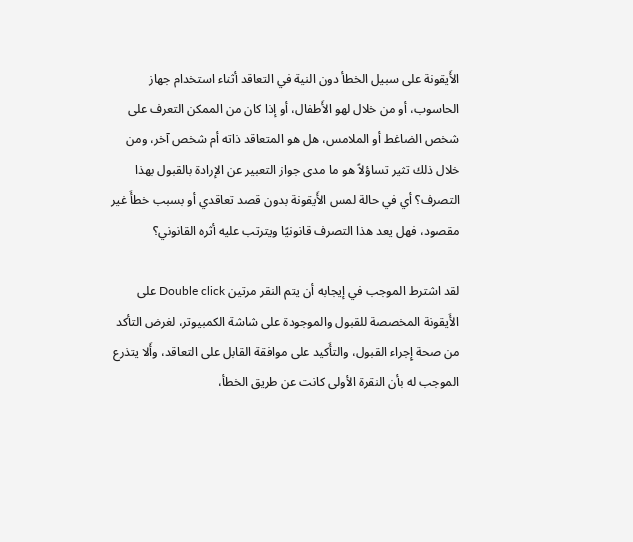الأَيقونة على سبيل الخطأ دون النية في التعاقد أثناء استخدام جهاز الحاسوب، أو من خلال لهو الأَطفال، أو إذا كان من الممكن التعرف على شخص الضاغط أو الملامس، هل هو المتعاقد ذاته أم شخص آخر، ومن خلال ذلك تثير تساؤلاً هو ما مدى جواز التعبير عن الإرادة بالقبول بهذا التصرف؟ أي في حالة لمس الأَيقونة بدون قصد تعاقدي أو بسبب خطأَ غير مقصود، فهل يعد هذا التصرف قانونيًا ويترتب عليه أثره القانوني؟

لقد اشترط الموجب في إيجابه أن يتم النقر مرتين Double click على الأَيقونة المخصصة للقبول والموجودة على شاشة الكمبيوتر، لغرض التأكد من صحة إِجراء القبول، والتأَكيد على موافقة القابل على التعاقد، وأَلا يتذرع الموجب له بأن النقرة الأولى كانت عن طريق الخطأ،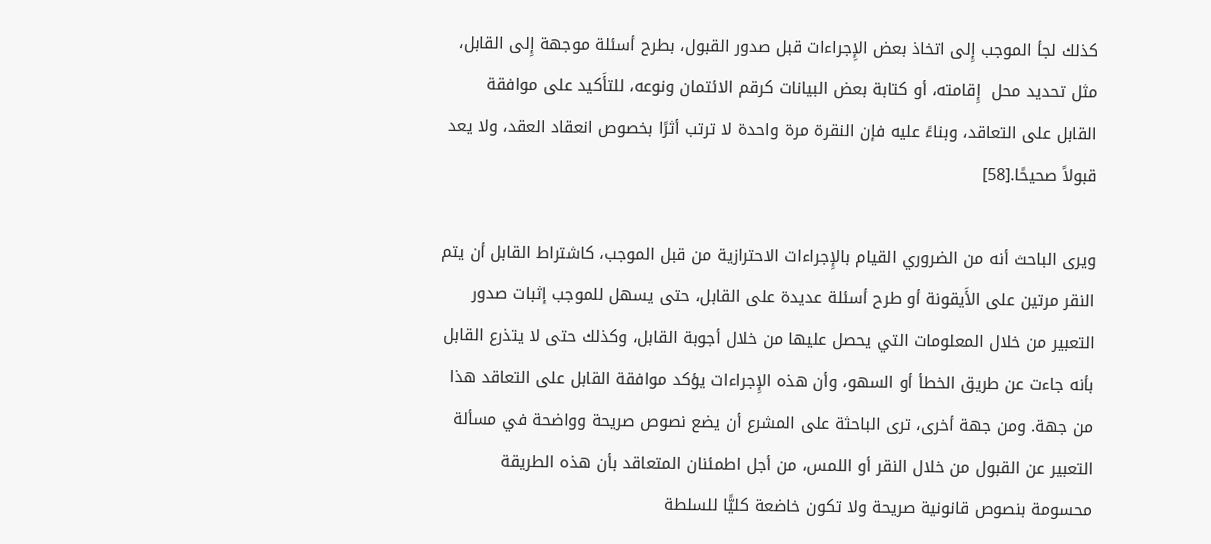كذلك لجأ الموجب إِلى اتخاذ بعض الإِجراءات قبل صدور القبول، بطرح أسئلة موجهة إِلى القابل، مثل تحديد محل  إِقامته، أو كتابة بعض البيانات كرقم الائتمان ونوعه، للتأَكيد على موافقة القابل على التعاقد، وبناءً عليه فإن النقرة مرة واحدة لا ترتب أثرًا بخصوص انعقاد العقد، ولا يعد قبولاً صحيحًا.[58]

ويرى الباحث أنه من الضروري القيام بالإِجراءات الاحترازية من قبل الموجب، كاشتراط القابل أن يتم النقر مرتين على الأَيقونة أو طرح أسئلة عديدة على القابل، حتى يسهل للموجب إثبات صدور التعبير من خلال المعلومات التي يحصل عليها من خلال أجوبة القابل، وكذلك حتى لا يتذرع القابل بأنه جاءت عن طريق الخطأ أو السهو، وأن هذه الإِجراءات يؤكد موافقة القابل على التعاقد هذا من جهة. ومن جهة أخرى، ترى الباحثة على المشرع أن يضع نصوص صريحة وواضحة في مسألة التعبير عن القبول من خلال النقر أو اللمس، من أجل اطمئنان المتعاقد بأن هذه الطريقة محسومة بنصوص قانونية صريحة ولا تكون خاضعة كليًّا للسلطة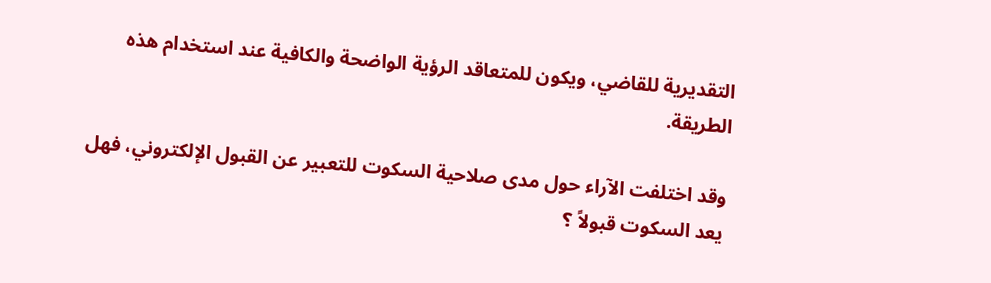التقديرية للقاضي، ويكون للمتعاقد الرؤية الواضحة والكافية عند استخدام هذه الطريقة.

وقد اختلفت الآراء حول مدى صلاحية السكوت للتعبير عن القبول الإلكتروني، فهل يعد السكوت قبولاً ؟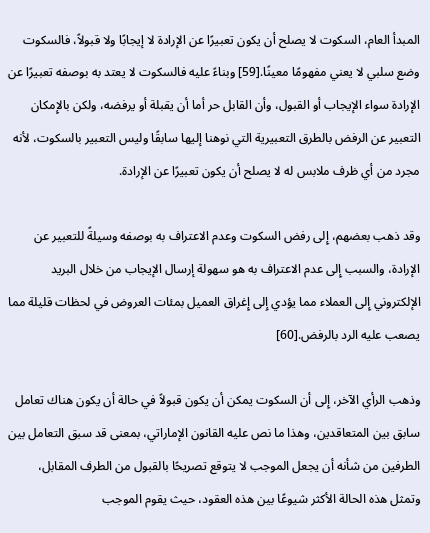المبدأ العام، السكوت لا يصلح أن يكون تعبيرًا عن الإرادة لا إيجابًا ولا قبولاً، فالسكوت وضع سلبي لا يعني مفهومًا معينًا.[59] وبناءً عليه فالسكوت لا يعتد به بوصفه تعبيرًا عن الإرادة سواء الإيجاب أو القبول، وأن القابل حر أما أن يقبلة أو يرفضه، ولكن بالإِمكان التعبير عن الرفض بالطرق التعبيرية التي نوهنا إليها سابقًا وليس التعبير بالسكوت، لأنه مجرد من أي ظرف ملابس له لا يصلح أن يكون تعبيرًا عن الإرادة.

وقد ذهب بعضهم، إِلى رفض السكوت وعدم الاعتراف به بوصفه وسيلةً للتعبير عن الإرادة، والسبب إِلى عدم الاعتراف به هو سهولة إرسال الإيجاب من خلال البريد الإلكتروني إِلى العملاء مما يؤدي إِلى إِغراق العميل بمئات العروض في لحظات قليلة مما يصعب عليه الرد بالرفض.[60]

وذهب الرأي الآخر، إِلى أن السكوت يمكن أن يكون قبولاً في حالة أن يكون هناك تعامل سابق بين المتعاقدين، وهذا ما نص عليه القانون الإماراتي، بمعنى قد سبق التعامل بين الطرفين من شأنه أن يجعل الموجب لا يتوقع تصريحًا بالقبول من الطرف المقابل، وتمثل هذه الحالة الأكثر شيوعًا بين هذه العقود، حيث يقوم الموجب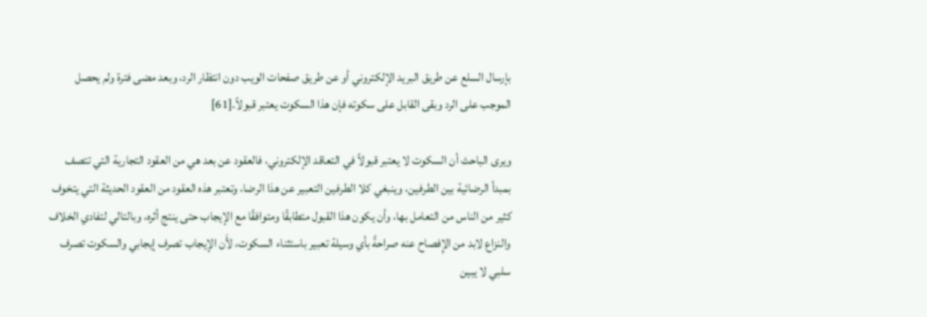بإرسال السلع عن طريق البريد الإلكتروني أو عن طريق صفحات الويب دون انتظار الرد، وبعد مضى فترة ولم يحصل الموجب على الرد وبقى القابل على سكوته فإن هذا السكوت يعتبر قبولاً.[61]

ويرى الباحث أن السكوت لا يعتبر قبولاً في التعاقد الإلكتروني، فالعقود عن بعد هي من العقود التجارية التي تتصف بمبدأ الرضائية بين الطرفين، وينبغي كلا الطرفين التعبير عن هذا الرضا، وتعتبر هذه العقود من العقود الحديثة التي يتخوف كثير من الناس من التعامل بها، وأن يكون هذا القبول متطابقًا ومتوافقًا مع الإيجاب حتى ينتج أثره، وبالتالي لتفادي الخلاف والنزاع لابد من الإِفصاح عنه صراحةً بأي وسيلة تعبير باستثناء السكوت، لأَن الإيجاب تصرف إيجابي والسكوت تصرف سلبي لا يبين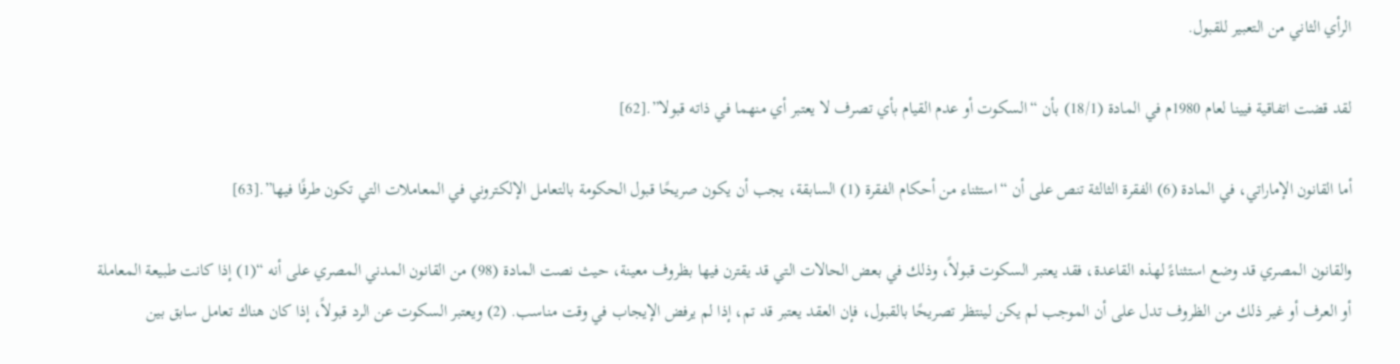الرأي الثاني من التعبير للقبول.

لقد قضت اتفاقية فيينا لعام 1980م في المادة (18/1) بأن “السكوت أو عدم القيام بأي تصرف لا يعتبر أي منهما في ذاته قبولا”.[62]

أما القانون الإماراتي، في المادة (6) الفقرة الثالثة تنص على أن “استثناء من أحكام الفقرة (1) السابقة، يجب أن يكون صريحًا قبول الحكومة بالتعامل الإلكتروني في المعاملات التي تكون طرفًا فيها”.[63]

والقانون المصري قد وضع استثناءً لهذه القاعدة، فقد يعتبر السكوت قبولاً، وذلك في بعض الحالات التي قد يقترن فيها بظروف معينة، حيث نصت المادة (98) من القانون المدني المصري على أنه “(1) إذا كانت طبيعة المعاملة أو العرف أو غير ذلك من الظروف تدل على أن الموجب لم يكن لينتظر تصريحًا بالقبول، فإن العقد يعتبر قد تم، إذا لم يرفض الإيجاب في وقت مناسب. (2) ويعتبر السكوت عن الرد قبولاً، إذا كان هناك تعامل سابق بين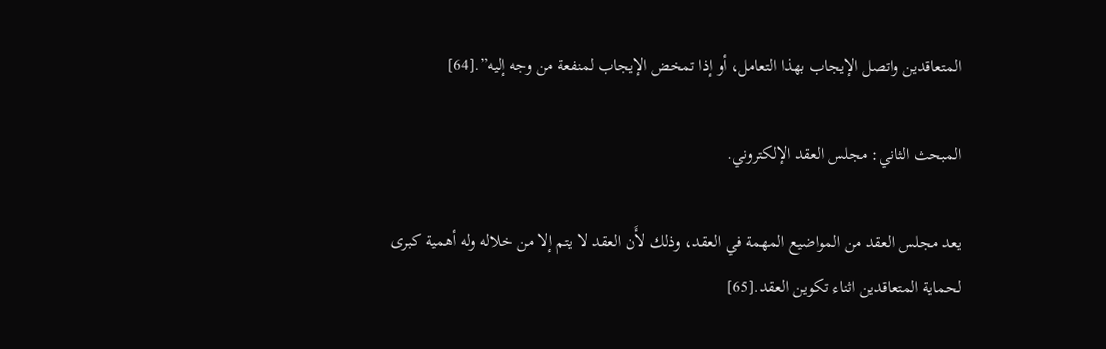المتعاقدين واتصل الإيجاب بهذا التعامل، أو إذا تمخض الإيجاب لمنفعة من وجه إليه”.[64]

المبحث الثاني: مجلس العقد الإلكتروني.

يعد مجلس العقد من المواضيع المهمة في العقد، وذلك لأَن العقد لا يتم إلا من خلاله وله أهمية كبرى لحماية المتعاقدين اثناء تكوين العقد.[65]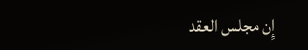إِن مجلس العقد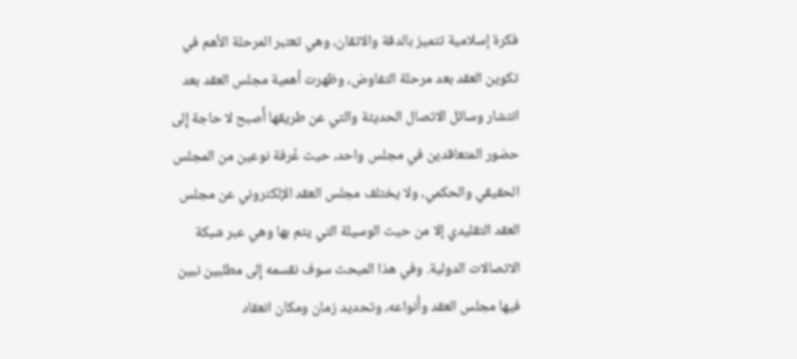فكرة إسلامية تتميز بالدقة والاتقان، وهي تعتبر المرحلة الأهم في تكوين العقد بعد مرحلة التفاوض، وظهرت أهمية مجلس العقد بعد انتشار وسائل الاتصال الحديثة والتي عن طريقها أَصبح لا حاجة إِلى حضور المتعاقدين في مجلس واحد، حيث عُرفة نوعين من المجلس الحقيقي والحكمي، ولا يختلف مجلس العقد الإلكتروني عن مجلس العقد التقليدي إلا من حيث الوسيلة التي يتم بها وهي عبر شبكة الاتصالات الدولية. وفي هذا المبحث سوف نقسمه إِلى مطلبين نبين فيها مجلس العقد وأَنواعه، وتحديد زمان ومكان انعقاد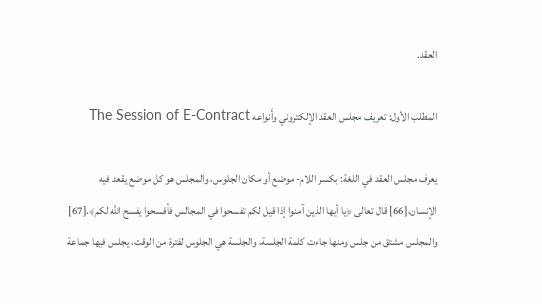العقد.

المطلب الأول: تعريف مجلس العقد الإلكتروني وأَنواعه The Session of E-Contract

يعرف مجلس العقد في اللغة: بكسر اللام- موضع أو مكان الجلوس، والمجلس هو كل موضع يقعد فيه الإنسان،[66] قال تعالى ﴿يا أيها الذين آمنوا إذا قيل لكم تفسحوا في المجالس فأفسحوا يفسح الله لكم﴾.[67] والمجلس مشتق من جلس ومنها جاءت كلمة الجلسة، والجلسة هي الجلوس لفترة من الوقت، يجلس فيها جماعة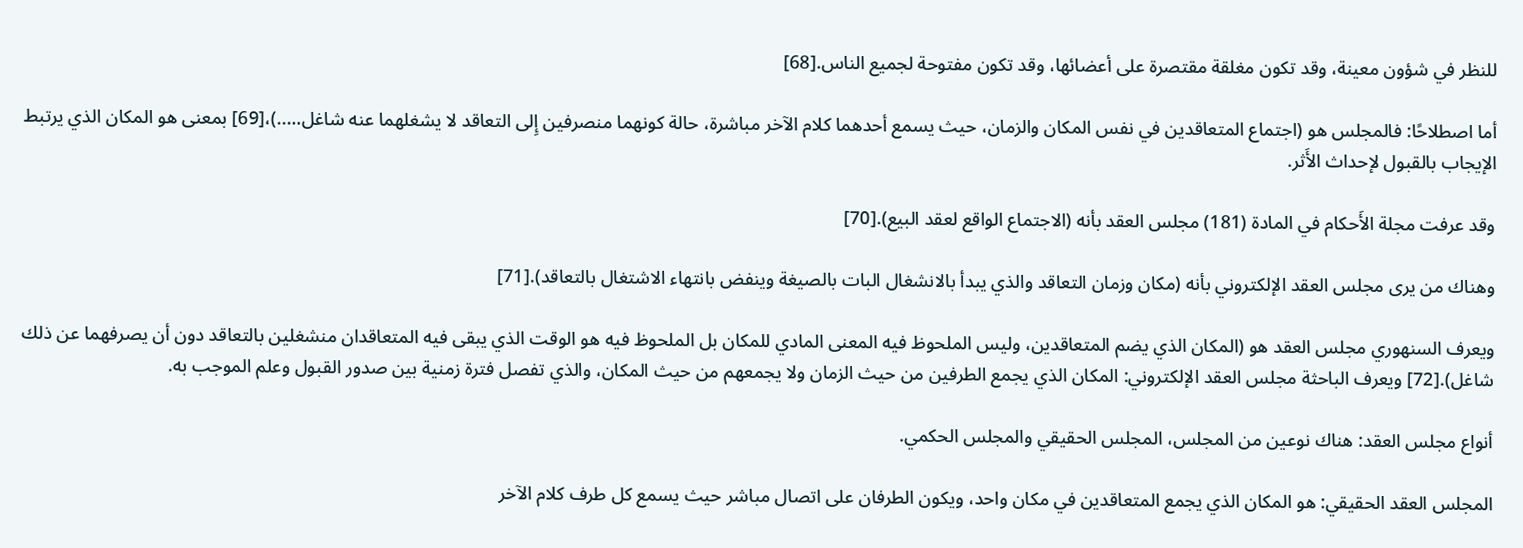للنظر في شؤون معينة، وقد تكون مغلقة مقتصرة على أعضائها، وقد تكون مفتوحة لجميع الناس.[68]

أما اصطلاحًا: فالمجلس هو (اجتماع المتعاقدين في نفس المكان والزمان، حيث يسمع أحدهما كلام الآخر مباشرة، حالة كونهما منصرفين إِلى التعاقد لا يشغلهما عنه شاغل…..)،[69] بمعنى هو المكان الذي يرتبط الإيجاب بالقبول لإحداث الأَثر.

وقد عرفت مجلة الأَحكام في المادة (181) مجلس العقد بأنه (الاجتماع الواقع لعقد البيع).[70]

وهناك من يرى مجلس العقد الإلكتروني بأنه (مكان وزمان التعاقد والذي يبدأ بالانشغال البات بالصيغة وينفض بانتهاء الاشتغال بالتعاقد).[71]

ويعرف السنهوري مجلس العقد هو (المكان الذي يضم المتعاقدين، وليس الملحوظ فيه المعنى المادي للمكان بل الملحوظ فيه هو الوقت الذي يبقى فيه المتعاقدان منشغلين بالتعاقد دون أن يصرفهما عن ذلك شاغل).[72] ويعرف الباحثة مجلس العقد الإلكتروني: المكان الذي يجمع الطرفين من حيث الزمان ولا يجمعهم من حيث المكان، والذي تفصل فترة زمنية بين صدور القبول وعلم الموجب به.

أنواع مجلس العقد: هناك نوعين من المجلس، المجلس الحقيقي والمجلس الحكمي.

المجلس العقد الحقيقي: هو المكان الذي يجمع المتعاقدين في مكان واحد، ويكون الطرفان على اتصال مباشر حيث يسمع كل طرف كلام الآخر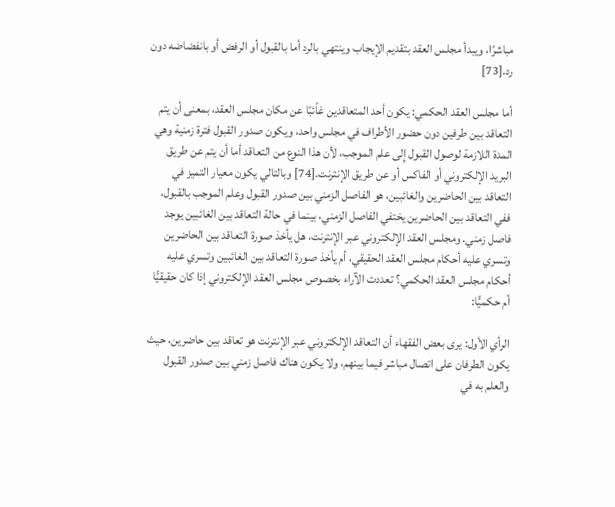مباشرًا، ويبدأ مجلس العقد بتقديم الإيجاب وينتهي بالرد أما بالقبول أو الرفض أو بانفضاضه دون رد.[73]

أما مجلس العقد الحكمي: يكون أحد المتعاقدين غاًئبًا عن مكان مجلس العقد، بمعنى أن يتم التعاقد بين طرفين دون حضور الأطراف في مجلس واحد، ويكون صدور القبول فترة زمنية وهي المدة اللازمة لوصول القبول إِلى علم الموجب، لأن هذا النوع من التعاقد أما أن يتم عن طريق البريد الإلكتروني أو الفاكس أو عن طريق الإنترنت.[74] وبالتالي يكون معيار التميز في التعاقد بين الحاضرين والغائبين، هو الفاصل الزمني بين صدور القبول وعلم الموجب بالقبول، ففي التعاقد بين الحاضرين يختفي الفاصل الزمني، بينما في حالة التعاقد بين الغائبين يوجد فاصل زمني. ومجلس العقد الإلكتروني عبر الإنترنت، هل يأخذ صورة التعاقد بين الحاضرين وتسري عليه أحكام مجلس العقد الحقيقي، أم يأخذ صورة التعاقد بين الغائبين وتسري عليه أحكام مجلس العقد الحكمي؟ تعددت الآراء بخصوص مجلس العقد الإلكتروني إذا كان حقيقيًّا أم حكميًّا:

الرأي الأول: يرى بعض الفقهاء أن التعاقد الإلكتروني عبر الإنترنت هو تعاقد بين حاضرين، حيث يكون الطرفان على اتصال مباشر فيما بينهم، ولا يكون هناك فاصل زمني بين صدور القبول والعلم به في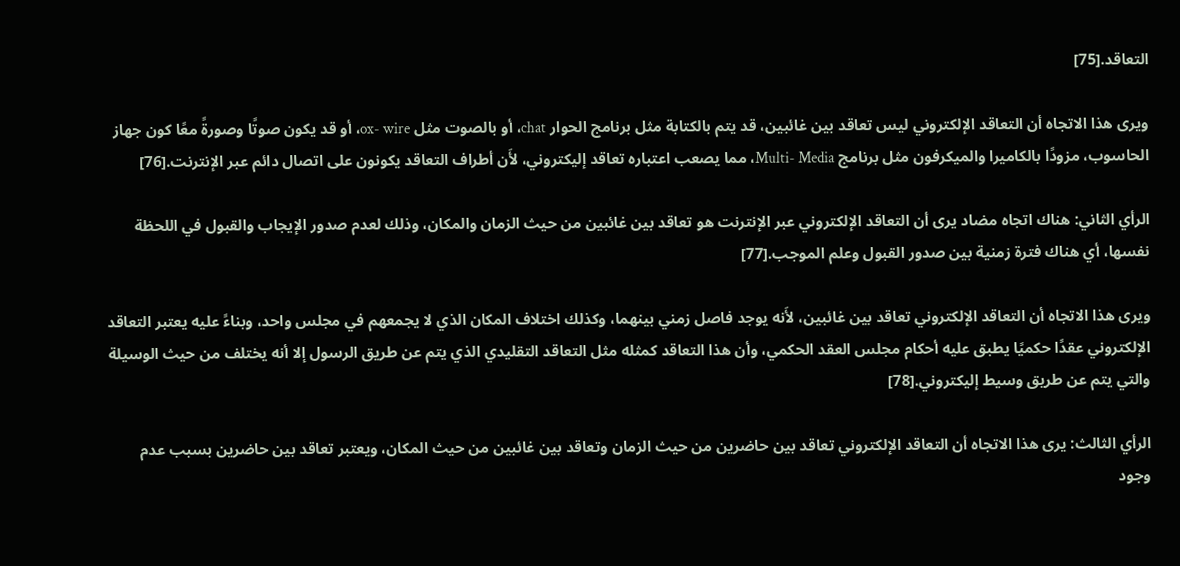التعاقد.[75]

ويرى هذا الاتجاه أن التعاقد الإلكتروني ليس تعاقد بين غائبين، قد يتم بالكتابة مثل برنامج الحوار chat، أو بالصوت مثل ox- wire، أو قد يكون صوتًا وصورةً معًا كون جهاز الحاسوب، مزودًا بالكاميرا والميكرفون مثل برنامج Multi- Media، مما يصعب اعتباره تعاقد إليكتروني، لأَن أطراف التعاقد يكونون على اتصال دائم عبر الإنترنت.[76]

الرأي الثاني: هناك اتجاه مضاد يرى أن التعاقد الإلكتروني عبر الإنترنت هو تعاقد بين غائبين من حيث الزمان والمكان، وذلك لعدم صدور الإيجاب والقبول في اللحظة نفسها، أي هناك فترة زمنية بين صدور القبول وعلم الموجب.[77]

ويرى هذا الاتجاه أن التعاقد الإلكتروني تعاقد بين غائبين، لأَنه يوجد فاصل زمني بينهما، وكذلك اختلاف المكان الذي لا يجمعهم في مجلس واحد، وبناءً عليه يعتبر التعاقد الإلكتروني عقدًا حكميًا يطبق عليه أحكام مجلس العقد الحكمي، وأن هذا التعاقد كمثله مثل التعاقد التقليدي الذي يتم عن طريق الرسول إلا أنه يختلف من حيث الوسيلة والتي يتم عن طريق وسيط إليكتروني.[78]

الرأي الثالث: يرى هذا الاتجاه أن التعاقد الإلكتروني تعاقد بين حاضرين من حيث الزمان وتعاقد بين غائبين من حيث المكان، ويعتبر تعاقد بين حاضرين بسبب عدم وجود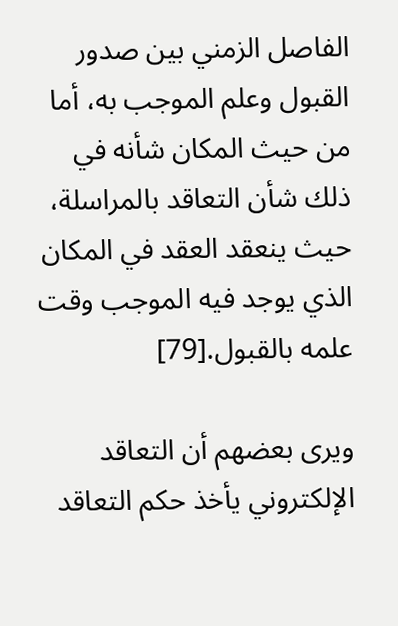الفاصل الزمني بين صدور القبول وعلم الموجب به، أما من حيث المكان شأنه في ذلك شأن التعاقد بالمراسلة، حيث ينعقد العقد في المكان الذي يوجد فيه الموجب وقت علمه بالقبول.[79]

ويرى بعضهم أن التعاقد الإلكتروني يأخذ حكم التعاقد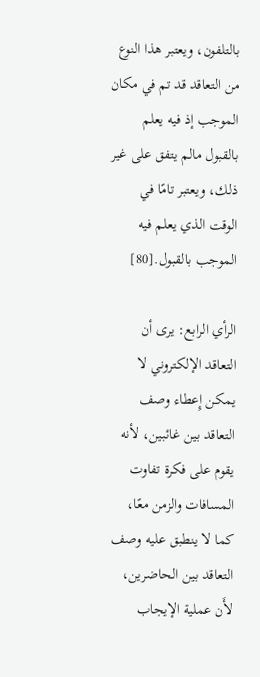بالتلفون، ويعتبر هذا النوع من التعاقد قد تم في مكان الموجب إذ فيه يعلم بالقبول مالم يتفق على غير ذلك، ويعتبر تامًا في الوقت الذي يعلم فيه الموجب بالقبول.[80]

الرأي الرابع: يرى أن التعاقد الإلكتروني لا يمكن إِعطاء وصف التعاقد بين غائبين، لأنه يقوم على فكرة تفاوت المسافات والزمن معًا، كما لا ينطبق عليه وصف التعاقد بين الحاضرين، لأَن عملية الإيجاب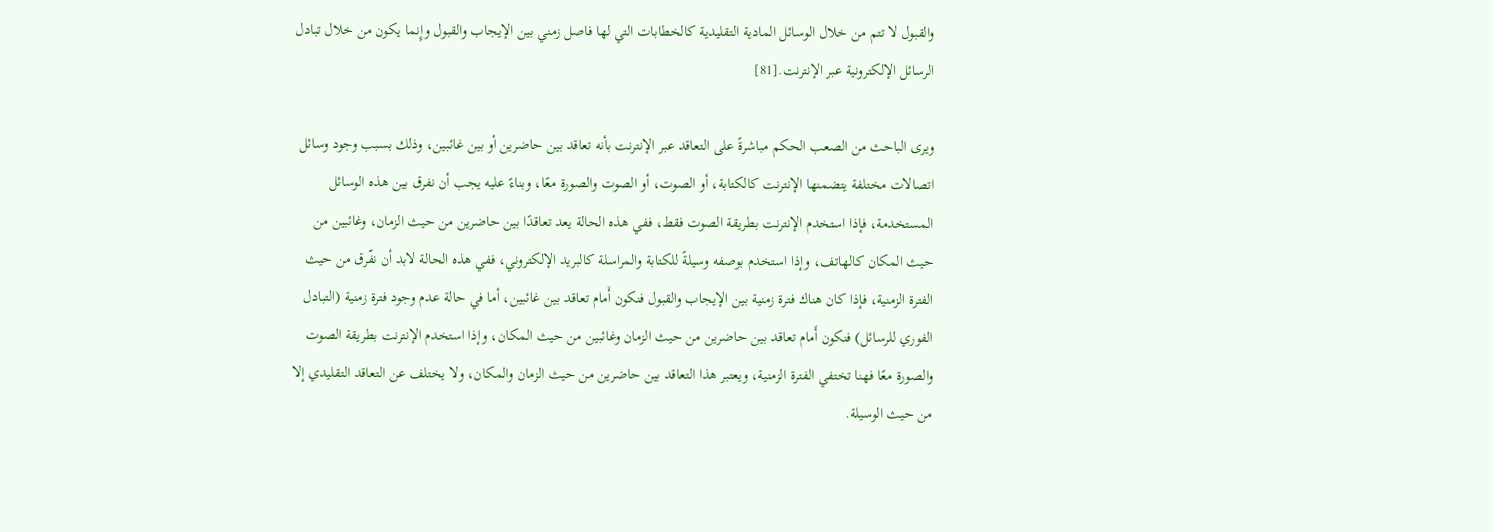والقبول لا تتم من خلال الوسائل المادية التقليدية كالخطابات التي لها فاصل زمني بين الإيجاب والقبول وإِنما يكون من خلال تبادل الرسائل الإلكترونية عبر الإنترنت.[81]

ويرى الباحث من الصعب الحكم مباشرةً على التعاقد عبر الإنترنت بأنه تعاقد بين حاضرين أو بين غائبين، وذلك بسبب وجود وسائل اتصالات مختلفة يتضمنها الإنترنت كالكتابة، أو الصوت، أو الصوت والصورة معًا، وبناءً عليه يجب أن نفرق بين هذه الوسائل المستخدمة، فإذا استخدم الإنترنت بطريقة الصوت فقط، ففي هذه الحالة يعد تعاقدًا بين حاضرين من حيث الزمان، وغائبين من حيث المكان كالهاتف، وإذا استخدم بوصفه وسيلةً للكتابة والمراسلة كالبريد الإلكتروني، ففي هذه الحالة لابد أن نفّرق من حيث الفترة الزمنية، فإذا كان هناك فترة زمنية بين الإيجاب والقبول فنكون أَمام تعاقد بين غائبين، أما في حالة عدم وجود فترة زمنية (التبادل الفوري للرسائل) فنكون أَمام تعاقد بين حاضرين من حيث الزمان وغائبين من حيث المكان، وإذا استخدم الإنترنت بطريقة الصوت والصورة معًا فهنا تختفي الفترة الزمنية، ويعتبر هذا التعاقد بين حاضرين من حيث الزمان والمكان، ولا يختلف عن التعاقد التقليدي إلا من حيث الوسيلة.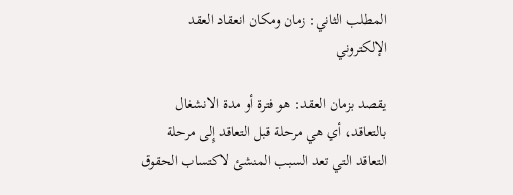المطلب الثاني: زمان ومكان انعقاد العقد الإلكتروني

يقصد بزمان العقد: هو فترة أو مدة الانشغال بالتعاقد، أي هي مرحلة قبل التعاقد إِلى مرحلة التعاقد التي تعد السبب المنشئ لاكتساب الحقوق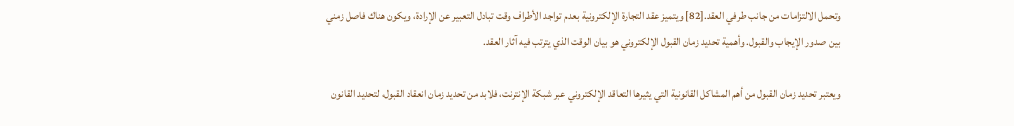وتحمل الالتزامات من جانب طرفي العقد.[82] ويتميز عقد التجارة الإلكترونية بعدم تواجد الأطراف وقت تبادل التعبير عن الإرادة، ويكون هناك فاصل زمني بين صدور الإيجاب والقبول. وأهمية تحديد زمان القبول الإلكتروني هو بيان الوقت الذي يترتب فيه آثار العقد.

ويعتبر تحديد زمان القبول من أهم المشاكل القانونية التي يثيرها التعاقد الإلكتروني عبر شبكة الإنترنت، فلابد من تحديد زمان انعقاد القبول، لتحديد القانون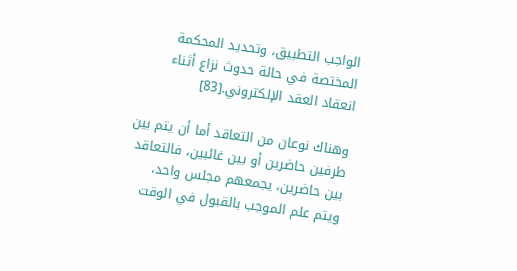الواجب التطبيق، وتحديد المحكمة المختصة في حالة حدوث نزاع أثناء انعقاد العقد الإلكتروني.[83]

وهناك نوعان من التعاقد أما أن يتم بين طرفين حاضرين أو بين غائبين، فالتعاقد بين حاضرين، يجمعهم مجلس واحد، ويتم علم الموجب بالقبول في الوقت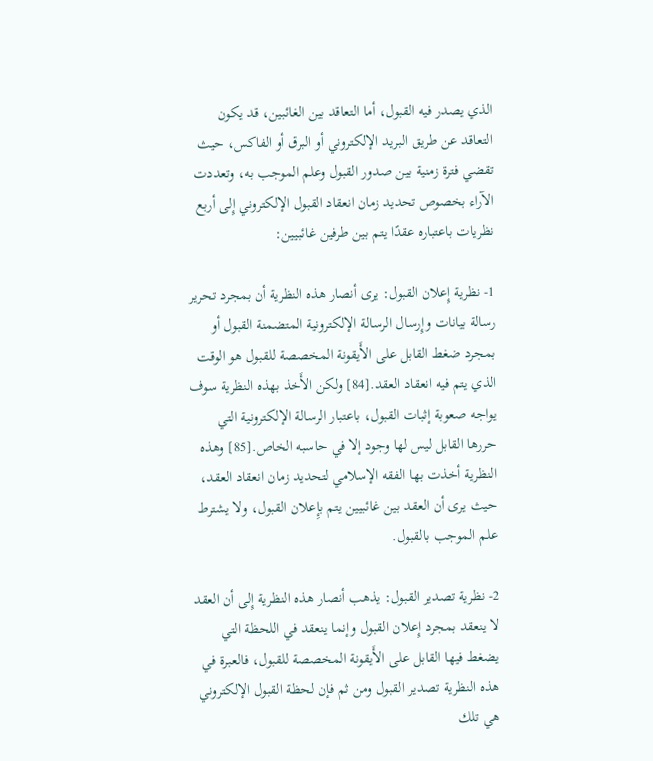الذي يصدر فيه القبول، أما التعاقد بين الغائبين، قد يكون التعاقد عن طريق البريد الإلكتروني أو البرق أو الفاكس، حيث تقضي فترة زمنية بين صدور القبول وعلم الموجب به، وتعددت الآراء بخصوص تحديد زمان انعقاد القبول الإلكتروني إِلى أربع نظريات باعتباره عقدًا يتم بين طرفين غائبيين:

1- نظرية إِعلان القبول: يرى أنصار هذه النظرية أن بمجرد تحرير رسالة بيانات وإِرسال الرسالة الإلكترونية المتضمنة القبول أو بمجرد ضغط القابل على الأَيقونة المخصصة للقبول هو الوقت الذي يتم فيه انعقاد العقد.[84] ولكن الأَخذ بهذه النظرية سوف يواجه صعوبة إثبات القبول، باعتبار الرسالة الإلكترونية التي حررها القابل ليس لها وجود إلا في حاسبه الخاص.[85] وهذه النظرية أخذت بها الفقه الإسلامي لتحديد زمان انعقاد العقد، حيث يرى أن العقد بين غائبيين يتم بإِعلان القبول، ولا يشترط علم الموجب بالقبول.

2- نظرية تصدير القبول: يذهب أنصار هذه النظرية إِلى أن العقد لا ينعقد بمجرد إِعلان القبول وإنما ينعقد في اللحظة التي يضغط فيها القابل على الأَيقونة المخصصة للقبول، فالعبرة في هذه النظرية تصدير القبول ومن ثم فإن لحظة القبول الإلكتروني هي تلك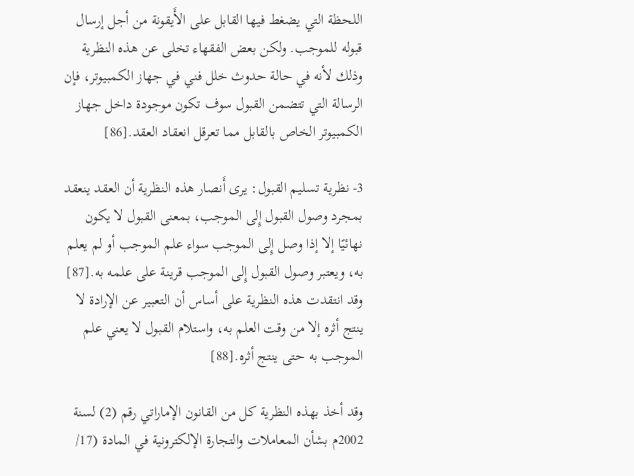اللحظة التي يضغط فيها القابل على الأَيقونة من أجل إرسال قبوله للموجب. ولكن بعض الفقهاء تخلى عن هذه النظرية وذلك لأنه في حالة حدوث خلل فني في جهاز الكمبيوتر، فإن الرسالة التي تتضمن القبول سوف تكون موجودة داخل جهاز الكمبيوتر الخاص بالقابل مما تعرقل انعقاد العقد.[86]

3- نظرية تسليم القبول: يرى أَنصار هذه النظرية أن العقد ينعقد بمجرد وصول القبول إِلى الموجب، بمعنى القبول لا يكون نهائيًا إلا إذا وصل إِلى الموجب سواء علم الموجب أو لم يعلم به، ويعتبر وصول القبول إِلى الموجب قرينة على علمه به.[87] وقد انتقدت هذه النظرية على أساس أن التعبير عن الإرادة لا ينتج أثره إلا من وقت العلم به، واستلام القبول لا يعني علم الموجب به حتى ينتج أثره.[88]

وقد أخذ بهذه النظرية كل من القانون الإماراتي رقم (2) لسنة 2002م بشأن المعاملات والتجارة الإلكترونية في المادة (17/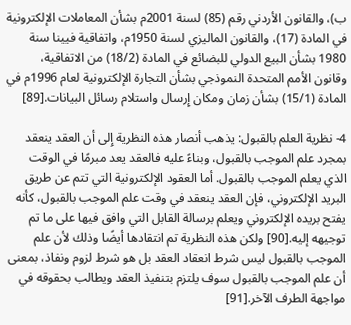ب)، والقانون الأردني رقم (85) لسنة 2001م بشأن المعاملات الإلكترونية في المادة (17)، والقانون الماليزي لسنة 1950م، واتفاقية فيينا سنة 1980 بشأن البيع الدولي للبضائع في المادة (18/2) من الاتفاقية، وقانون الأمم المتحدة النموذجي بشأن التجارة الإلكترونية لعام 1996م في المادة (15/1) بشأن زمان ومكان إِرسال واستلام رسائل البيانات.[89]

4- نظرية العلم بالقبول: يذهب أنصار هذه النظرية إِلى أن العقد ينعقد بمجرد علم الموجب بالقبول، وبناءً عليه فالعقد يعد مبرمًا في الوقت الذي يعلم الموجب بالقبول. أما العقود الإلكترونية التي تتم عن طريق البريد الإلكتروني، فإن العقد ينعقد في وقت علم الموجب بالقبول، كأنه يفتح بريده الإلكتروني ويعلم برسالة القابل التي وافق فيها على ما تم توجيهه إليه.[90] ولكن هذه النظرية تم انتقادها أيضًا وذلك لأن علم الموجب بالقبول ليس شرط انعقاد العقد بل هو شرط لزوم ونفاذ، بمعنى أن علم الموجب بالقبول سوف يلتزم بتنفيذ العقد ويطالب بحقوقه في مواجهة الطرف الآخر.[91]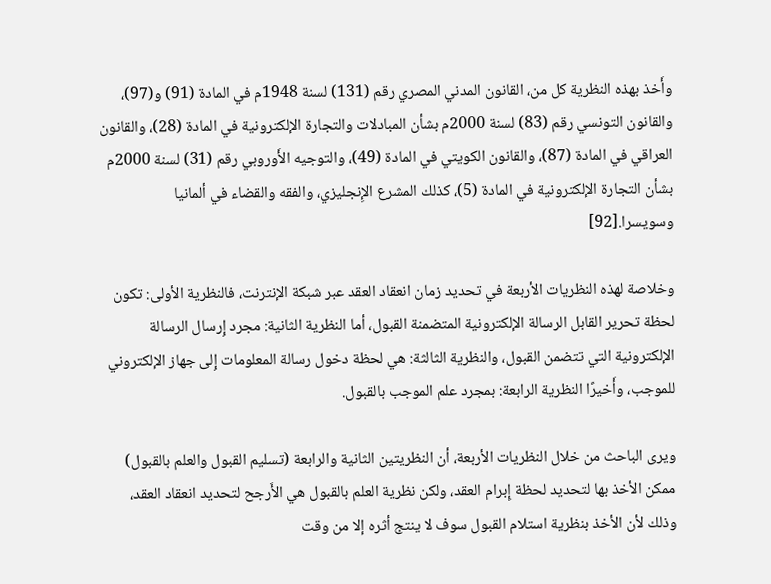وأَخذ بهذه النظرية كل من، القانون المدني المصري رقم (131) لسنة 1948م في المادة (91) و(97)، والقانون التونسي رقم (83) لسنة 2000م بشأن المبادلات والتجارة الإلكترونية في المادة (28)، والقانون العراقي في المادة (87)، والقانون الكويتي في المادة (49)، والتوجيه الأَوروبي رقم (31) لسنة 2000م بشأن التجارة الإلكترونية في المادة (5)، كذلك المشرع الإِنجليزي، والفقه والقضاء في ألمانيا وسويسرا.[92]

وخلاصة لهذه النظريات الأربعة في تحديد زمان انعقاد العقد عبر شبكة الإنترنت، فالنظرية الأولى: تكون لحظة تحرير القابل الرسالة الإلكترونية المتضمنة القبول، أما النظرية الثانية: مجرد إِرسال الرسالة الإلكترونية التي تتضمن القبول، والنظرية الثالثة: هي لحظة دخول رسالة المعلومات إِلى جهاز الإلكتروني للموجب، وأَخيرًا النظرية الرابعة: بمجرد علم الموجب بالقبول.

ويرى الباحث من خلال النظريات الأربعة، أن النظريتين الثانية والرابعة (تسليم القبول والعلم بالقبول) ممكن الأخذ بها لتحديد لحظة إِبرام العقد، ولكن نظرية العلم بالقبول هي الأَرجح لتحديد انعقاد العقد، وذلك لأن الأخذ بنظرية استلام القبول سوف لا ينتج أثره إلا من وقت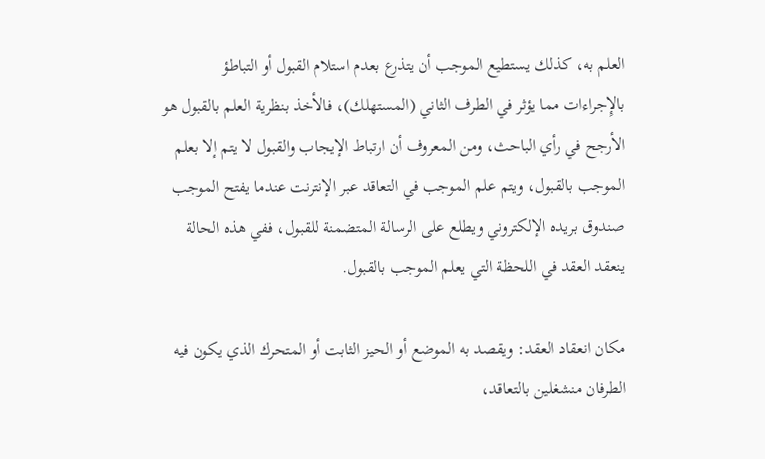العلم به، كذلك يستطيع الموجب أن يتذرع بعدم استلام القبول أو التباطؤ بالإِجراءات مما يؤثر في الطرف الثاني (المستهلك)، فالأخذ بنظرية العلم بالقبول هو الأرجح في رأي الباحث، ومن المعروف أن ارتباط الإيجاب والقبول لا يتم إلا بعلم الموجب بالقبول، ويتم علم الموجب في التعاقد عبر الإنترنت عندما يفتح الموجب صندوق بريده الإلكتروني ويطلع على الرسالة المتضمنة للقبول، ففي هذه الحالة ينعقد العقد في اللحظة التي يعلم الموجب بالقبول.

مكان انعقاد العقد: ويقصد به الموضع أو الحيز الثابت أو المتحرك الذي يكون فيه الطرفان منشغلين بالتعاقد،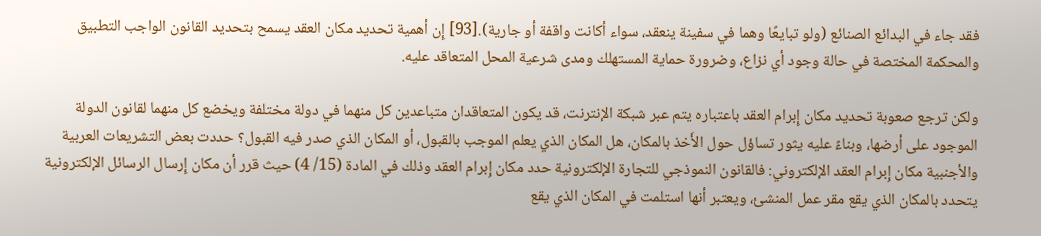فقد جاء في البدائع الصنائع (ولو تبايعًا وهما في سفينة ينعقد، سواء أكانت واقفة أو جارية).[93] إِن أهمية تحديد مكان العقد يسمح بتحديد القانون الواجب التطبيق والمحكمة المختصة في حالة وجود أي نزاع، وضرورة حماية المستهلك ومدى شرعية المحل المتعاقد عليه.

ولكن ترجع صعوبة تحديد مكان إِبرام العقد باعتباره يتم عبر شبكة الإنترنت، قد يكون المتعاقدان متباعدين كل منهما في دولة مختلفة ويخضع كل منهما لقانون الدولة الموجود على أرضها، وبناءً عليه يثور تساؤل حول الأَخذ بالمكان، هل المكان الذي يعلم الموجب بالقبول، أو المكان الذي صدر فيه القبول؟ حددت بعض التشريعات العربية والأجنبية مكان إِبرام العقد الإلكتروني: فالقانون النموذجي للتجارة الإلكترونية حدد مكان إِبرام العقد وذلك في المادة (15/ 4) حيث قرر أن مكان إِرسال الرسائل الإلكترونية يتحدد بالمكان الذي يقع مقر عمل المنشئ، ويعتبر أنها استلمت في المكان الذي يقع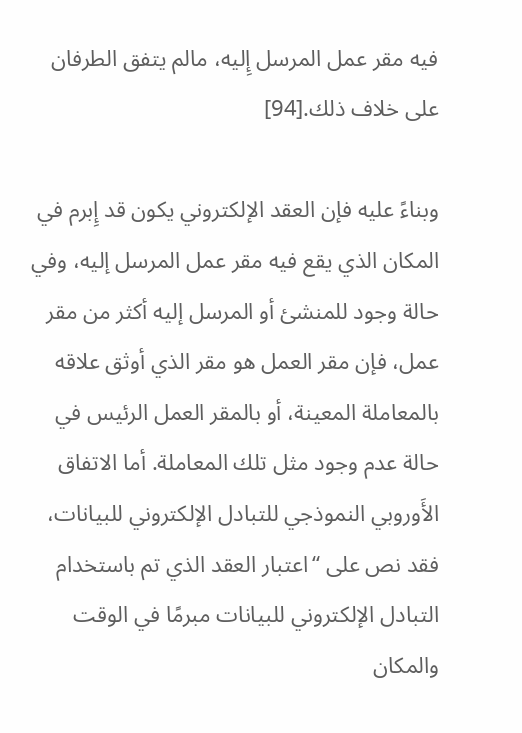فيه مقر عمل المرسل إِليه، مالم يتفق الطرفان على خلاف ذلك.[94]

وبناءً عليه فإن العقد الإلكتروني يكون قد إِبرم في المكان الذي يقع فيه مقر عمل المرسل إليه، وفي حالة وجود للمنشئ أو المرسل إليه أكثر من مقر عمل، فإن مقر العمل هو مقر الذي أوثق علاقه بالمعاملة المعينة، أو بالمقر العمل الرئيس في حالة عدم وجود مثل تلك المعاملة. أما الاتفاق الأَوروبي النموذجي للتبادل الإلكتروني للبيانات، فقد نص على “اعتبار العقد الذي تم باستخدام التبادل الإلكتروني للبيانات مبرمًا في الوقت والمكان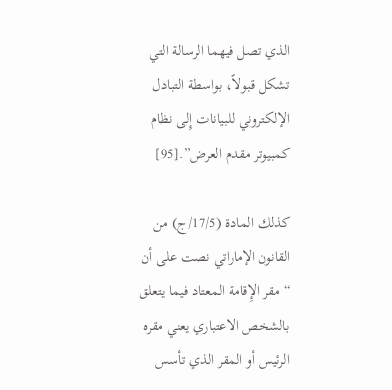الذي تصل فيهما الرسالة التي تشكل قبولاً، بواسطة التبادل الإلكتروني للبيانات إِلى نظام كمبيوتر مقدم العرض”.[95]

كذلك المادة (17/5/ج) من القانون الإماراتي نصت على أن “مقر الإِقامة المعتاد فيما يتعلق بالشخص الاعتباري يعني مقره الرئيس أو المقر الذي تأسس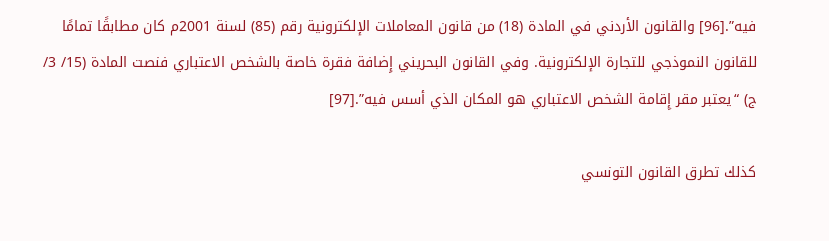فيه”.[96] والقانون الأردني في المادة (18) من قانون المعاملات الإلكترونية رقم (85) لسنة 2001م كان مطابقًا تمامًا للقانون النموذجي للتجارة الإلكترونية. وفي القانون البحريني إِضافة فقرة خاصة بالشخص الاعتباري فنصت المادة (15/ 3/ ج) “يعتبر مقر إِقامة الشخص الاعتباري هو المكان الذي أسس فيه”.[97]

كذلك تطرق القانون التونسي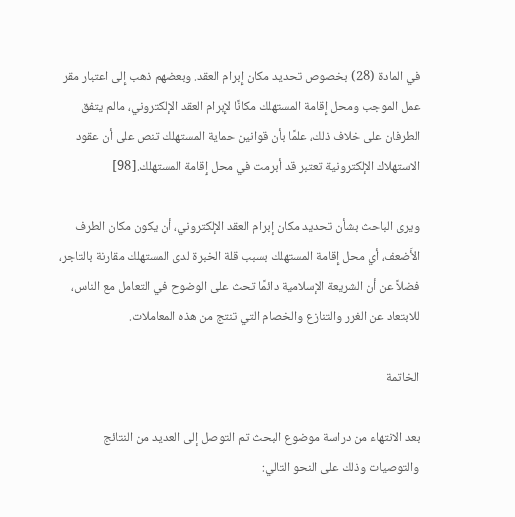في المادة (28) بخصوص تحديد مكان إِبرام العقد. وبعضهم ذهب إِلى اعتبار مقر عمل الموجب ومحل إِقامة المستهلك مكانًا لإِبرام العقد الإلكتروني، مالم يتفق الطرفان على خلاف ذلك، علمًا بأن قوانين حماية المستهلك تنص على أن عقود الاستهلاك الإلكترونية تعتبر قد أبرمت في محل إِقامة المستهلك.[98]

ويرى الباحث بشأن تحديد مكان إبرام العقد الإلكتروني، أن يكون مكان الطرف الأَضعف، أي محل إِقامة المستهلك بسبب قلة الخبرة لدى المستهلك مقارنة بالتاجر، فضلاً عن أن الشريعة الإسلامية دائمًا تحث على الوضوح في التعامل مع الناس، للابتعاد عن الغرر والتنازع والخصام التي تنتج من هذه المعاملات.

الخاتمة

بعد الانتهاء من دراسة موضوع البحث تم التوصل إلى العديد من النتائج والتوصيات وذلك على النحو التالي: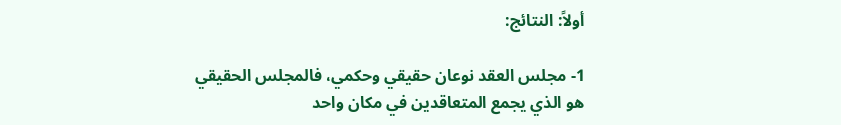أولاً: النتائج:

1- مجلس العقد نوعان حقيقي وحكمي، فالمجلس الحقيقي هو الذي يجمع المتعاقدين في مكان واحد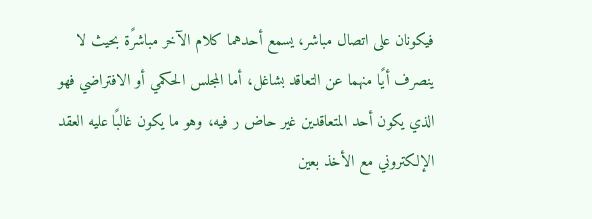فيكونان على اتصال مباشر، يسمع أحدهما كلام الآخر مباشرًة بحيث لا ينصرف أيًا منهما عن التعاقد بشاغل، أما المجلس الحكمي أو الافتراضي فهو الذي يكون أحد المتعاقدين غير حاض ر فيه، وهو ما يكون غالبًا عليه العقد الإلكتروني مع الأخذ بعين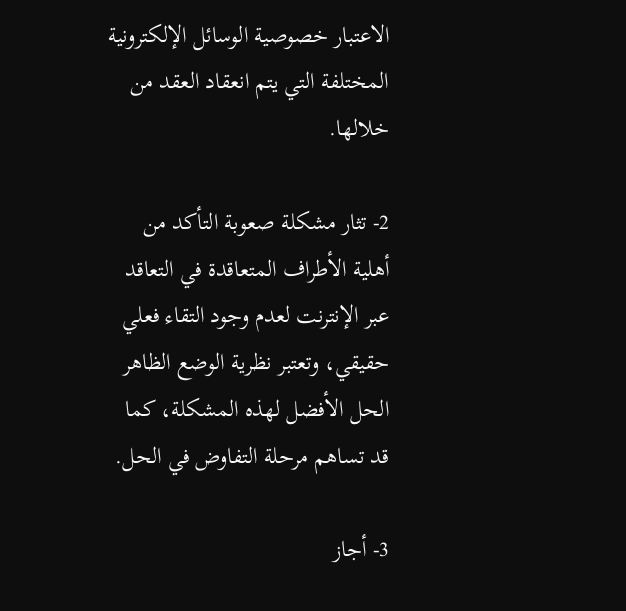الاعتبار خصوصية الوسائل الإلكترونية المختلفة التي يتم انعقاد العقد من خلالها.

2- تثار مشكلة صعوبة التأكد من أهلية الأطراف المتعاقدة في التعاقد عبر الإنترنت لعدم وجود التقاء فعلي حقيقي، وتعتبر نظرية الوضع الظاهر الحل الأفضل لهذه المشكلة، كما قد تساهم مرحلة التفاوض في الحل.

3- أجاز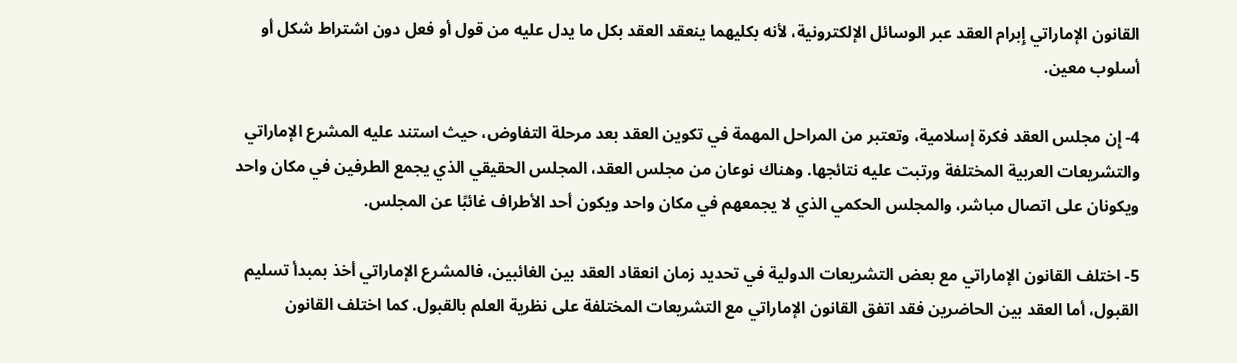القانون الإماراتي إِبرام العقد عبر الوسائل الإلكترونية، لأنه بكليهما ينعقد العقد بكل ما يدل عليه من قول أو فعل دون اشتراط شكل أو أسلوب معين.

4- إِن مجلس العقد فكرة إسلامية، وتعتبر من المراحل المهمة في تكوين العقد بعد مرحلة التفاوض، حيث استند عليه المشرع الإماراتي والتشريعات العربية المختلفة ورتبت عليه نتائجها. وهناك نوعان من مجلس العقد، المجلس الحقيقي الذي يجمع الطرفين في مكان واحد ويكونان على اتصال مباشر، والمجلس الحكمي الذي لا يجمعهم في مكان واحد ويكون أحد الأطراف غائبًا عن المجلس.

5- اختلف القانون الإماراتي مع بعض التشريعات الدولية في تحديد زمان انعقاد العقد بين الغائبين، فالمشرع الإماراتي أخذ بمبدأ تسليم القبول، أما العقد بين الحاضرين فقد اتفق القانون الإماراتي مع التشريعات المختلفة على نظرية العلم بالقبول. كما اختلف القانون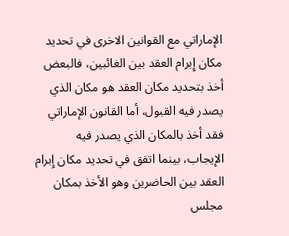الإماراتي مع القوانين الاخرى في تحديد مكان إِبرام العقد بين الغائبين، فالبعض أخذ بتحديد مكان العقد هو مكان الذي يصدر فيه القبول، أما القانون الإماراتي فقد أخذ بالمكان الذي يصدر فيه الإيجاب، بينما اتفق في تحديد مكان إِبرام العقد بين الحاضرين وهو الأخذ بمكان مجلس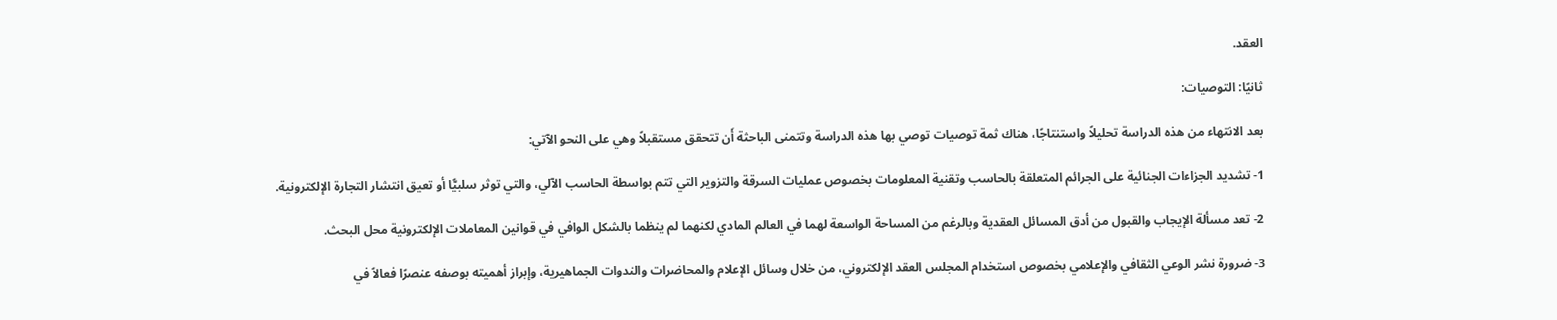العقد.

ثانيًا: التوصيات:

بعد الانتهاء من هذه الدراسة تحليلاً واستنتاجًا، هناك ثمة توصيات توصي بها هذه الدراسة وتتمنى الباحثة أَن تتحقق مستقبلاً وهي على النحو الآتي:

1- تشديد الجزاءات الجنائية على الجرائم المتعلقة بالحاسب وتقنية المعلومات بخصوص عمليات السرقة والتزوير التي تتم بواسطة الحاسب الآلي، والتي توثر سلبيًّا أو تعيق انتشار التجارة الإلكترونية.

2- تعد مسألة الإيجاب والقبول من أدق المسائل العقدية وبالرغم من المساحة الواسعة لهما في العالم المادي لكنهما لم ينظما بالشكل الوافي في قوانين المعاملات الإلكترونية محل البحث.

3- ضرورة نشر الوعي الثقافي والإعلامي بخصوص استخدام المجلس العقد الإلكتروني، من خلال وسائل الإعلام والمحاضرات والندوات الجماهيرية، وإبراز أهميته بوصفه عنصرًا فعالاً في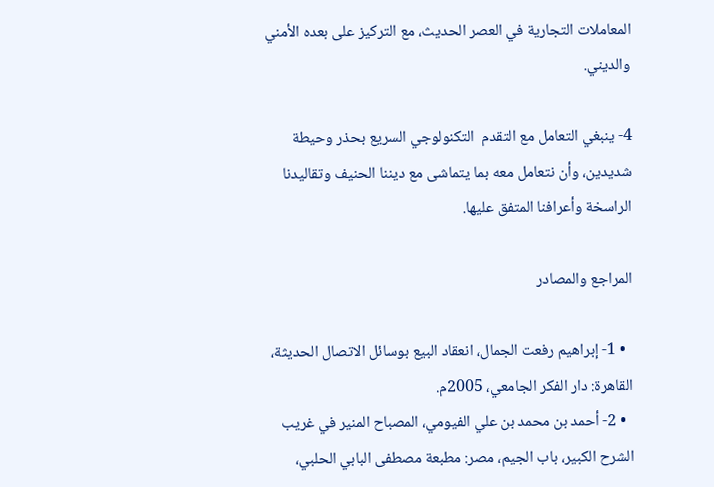المعاملات التجارية في العصر الحديث، مع التركيز على بعده الأمني والديني.

4- ينبغي التعامل مع التقدم  التكنولوجي السريع بحذر وحيطة شديدين، وأن نتعامل معه بما يتماشى مع ديننا الحنيف وتقاليدنا الراسخة وأعرافنا المتفق عليها.

المراجع والمصادر

  • 1- إبراهيم رفعت الجمال، انعقاد البيع بوسائل الاتصال الحديثة، القاهرة: دار الفكر الجامعي، 2005م.
  • 2- أحمد بن محمد بن علي الفيومي، المصباح المنير في غريب الشرح الكبير، باب الجيم، مصر: مطبعة مصطفى البابي الحلبي،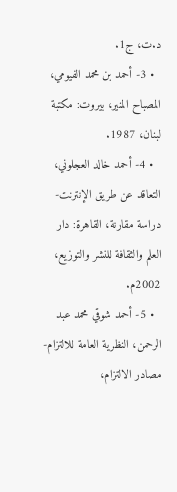د.ت، ج1.
  • 3- أحمد بن محمد الفيومي، المصباح المنير، بيروت: مكتبة لبنان، 1987.
  • 4- أحمد خالد العجلوني، التعاقد عن طريق الإنترنت- دراسة مقارنة، القاهرة: دار العلم والثقافة للنشر والتوزيع، 2002م.
  • 5- أحمد شوقي محمد عبد الرحمن، النظرية العامة للالتزام- مصادر الالتزام،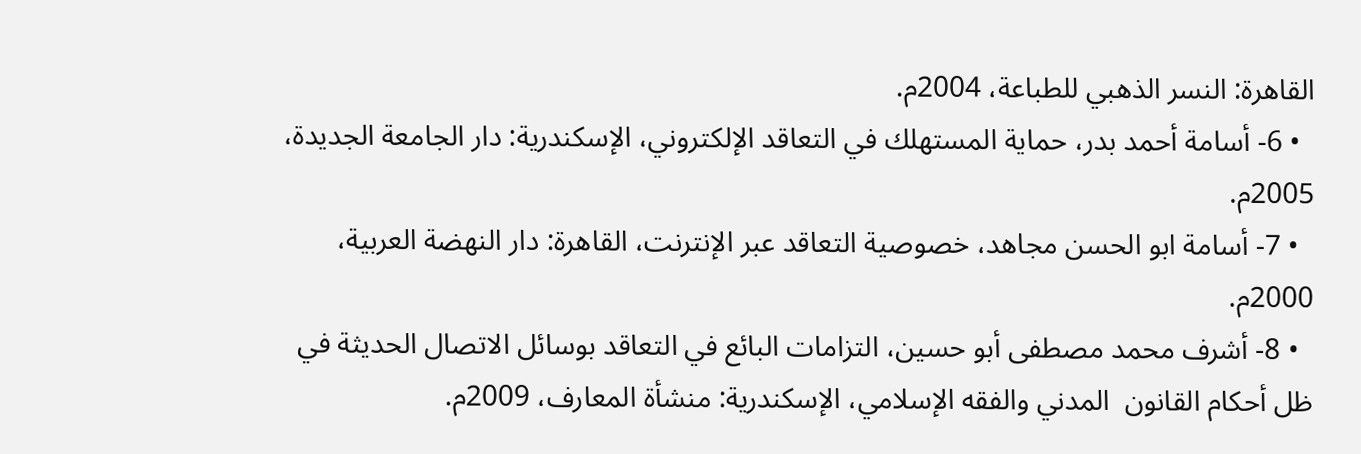القاهرة: النسر الذهبي للطباعة، 2004م.
  • 6- أسامة أحمد بدر، حماية المستهلك في التعاقد الإلكتروني، الإسكندرية: دار الجامعة الجديدة، 2005م.
  • 7- أسامة ابو الحسن مجاهد، خصوصية التعاقد عبر الإنترنت، القاهرة: دار النهضة العربية، 2000م.
  • 8- أشرف محمد مصطفى أبو حسين، التزامات البائع في التعاقد بوسائل الاتصال الحديثة في ظل أحكام القانون  المدني والفقه الإسلامي، الإسكندرية: منشأة المعارف، 2009م.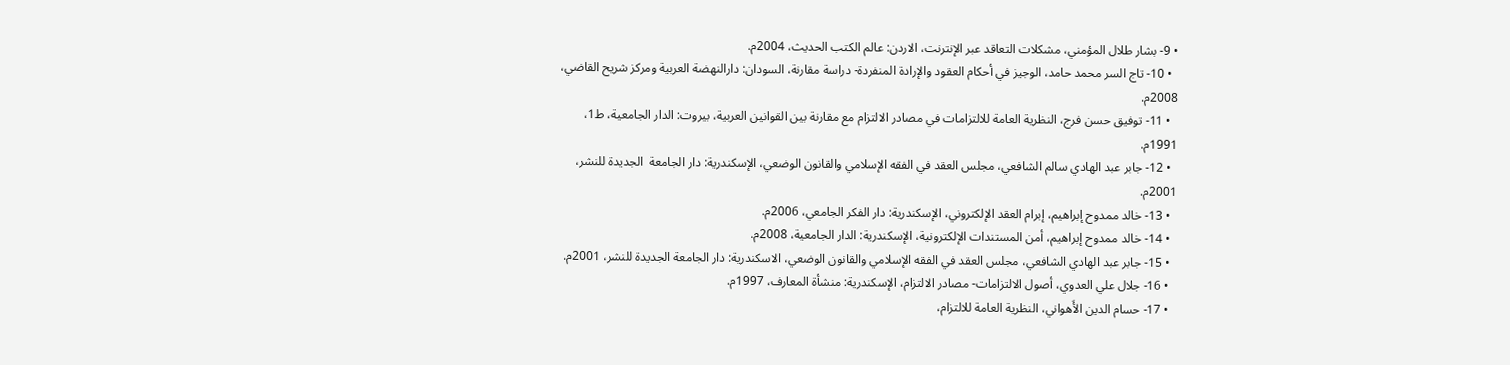• 9- بشار طلال المؤمني، مشكلات التعاقد عبر الإنترنت، الاردن: عالم الكتب الحديث، 2004م.
  • 10- تاج السر محمد حامد، الوجيز في أحكام العقود والإرادة المنفردة- دراسة مقارنة، السودان: دارالنهضة العربية ومركز شريح القاضي، 2008م.
  • 11- توفيق حسن فرج، النظرية العامة للالتزامات في مصادر الالتزام مع مقارنة بين القوانين العربية، بيروت: الدار الجامعية، ط1، 1991م.
  • 12- جابر عبد الهادي سالم الشافعي، مجلس العقد في الفقه الإسلامي والقانون الوضعي، الإسكندرية: دار الجامعة  الجديدة للنشر، 2001م.
  • 13- خالد ممدوح إبراهيم، إبرام العقد الإلكتروني، الإسكندرية: دار الفكر الجامعي، 2006م.
  • 14- خالد ممدوح إبراهيم، أمن المستندات الإلكترونية، الإسكندرية: الدار الجامعية، 2008م.
  • 15- جابر عبد الهادي الشافعي، مجلس العقد في الفقه الإسلامي والقانون الوضعي، الاسكندرية: دار الجامعة الجديدة للنشر، 2001م.
  • 16- جلال علي العدوي، أصول الالتزامات- مصادر الالتزام، الإسكندرية: منشأة المعارف، 1997م.
  • 17- حسام الدين الأَهواني، النظرية العامة للالتزام،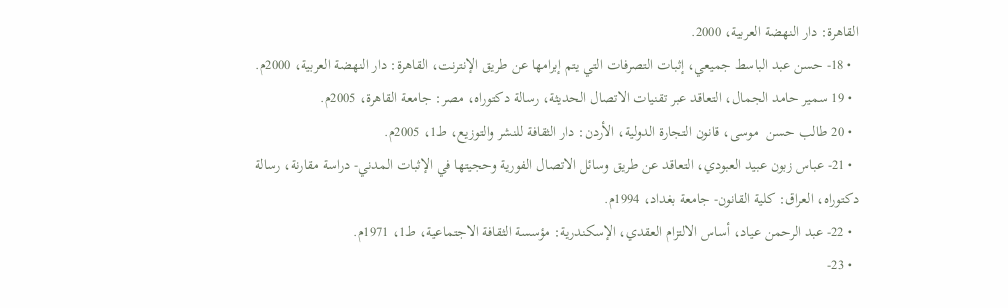القاهرة: دار النهضة العربية، 2000.
  • 18- حسن عبد الباسط جميعي، إثبات التصرفات التي يتم إبرامها عن طريق الإنترنت، القاهرة: دار النهضة العربية، 2000م.
  • 19 سمير حامد الجمال، التعاقد عبر تقنيات الاتصال الحديثة، رسالة دكتوراه، مصر: جامعة القاهرة، 2005م.
  • 20 طالب حسن  موسى، قانون التجارة الدولية، الأردن: دار الثقافة للنشر والتوزيع، ط1، 2005م.
  • 21- عباس زبون عبيد العبودي، التعاقد عن طريق وسائل الاتصال الفورية وحجيتها في الإثبات المدني- دراسة مقارنة، رسالة دكتوراه، العراق: كلية القانون- جامعة بغداد، 1994م.
  • 22- عبد الرحمن عياد، أساس الالتزام العقدي، الإسكندرية: مؤسسة الثقافة الاجتماعية، ط1، 1971م.
  • 23-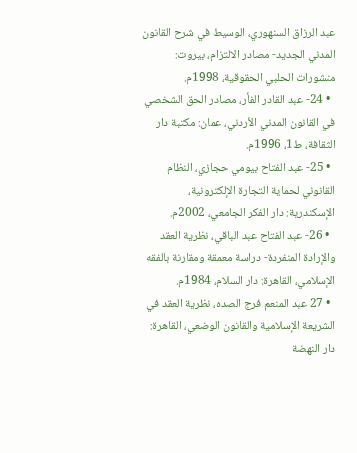عبد الرزاق السنهوري، الوسيط في شرح القانون المدني الجديد- مصادر الالتزام، بيروت: منشورات الحلبي الحقوقية، 1998م.
  • 24- عبد القادر الفأر، مصادر الحق الشخصي في القانون المدني الأردني، عمان: مكتبة دار الثقافة، ط1، 1996م.
  • 25- عبد الفتاح بيومي حجازي، النظام القانوني لحماية التجارة الإلكترونية، الإسكندرية: دار الفكر الجامعي، 2002م.
  • 26- عبد الفتاح عبد الباقي، نظرية العقد والإرادة المنفردة- دراسة معمقة ومقارنة بالفقه الإسلامي، القاهرة: دار السلام، 1984م.
  • 27 عبد المنعم فرج الصده، نظرية العقد في الشريعة الإسلامية والقانون الوضعي، القاهرة: دار النهضة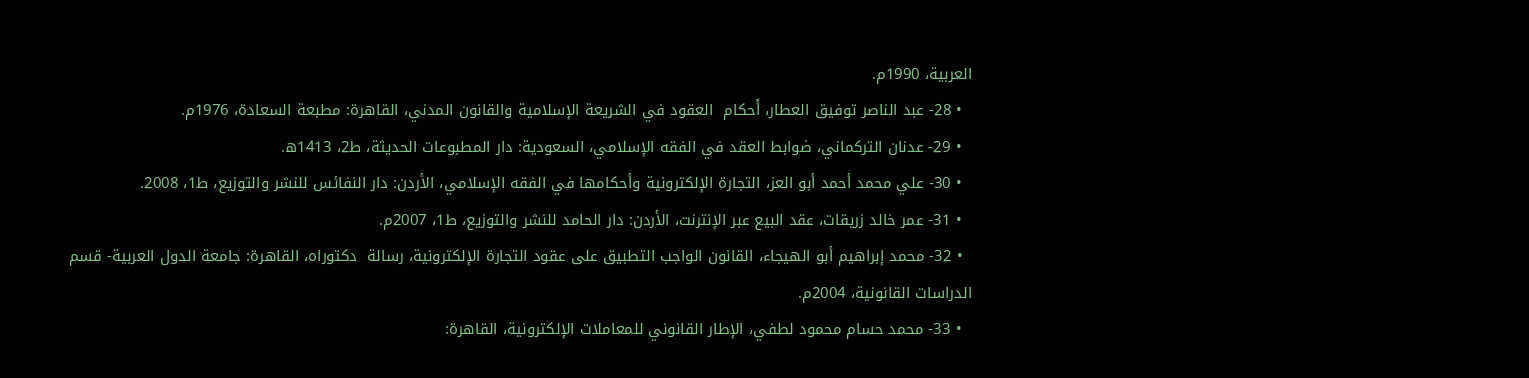العربية، 1990م.
  • 28- عبد الناصر توفيق العطار، أَحكام  العقود في الشريعة الإسلامية والقانون المدني، القاهرة: مطبعة السعادة، 1976م.
  • 29- عدنان التركماني، ضوابط العقد في الفقه الإسلامي، السعودية: دار المطبوعات الحديثة، ط2، 1413ه.
  • 30- علي محمد أحمد أبو العز، التجارة الإلكترونية وأحكامها في الفقه الإسلامي، الأردن: دار النفائس للنشر والتوزيع، ط1، 2008.
  • 31- عمر خالد زريقات، عقد البيع عبر الإنترنت، الأردن: دار الحامد للنشر والتوزيع، ط1، 2007م.
  • 32- محمد إبراهيم أبو الهيجاء، القانون الواجب التطبيق على عقود التجارة الإلكترونية، رسالة  دكتوراه، القاهرة: جامعة الدول العربية- قسم الدراسات القانونية، 2004م.
  • 33- محمد حسام محمود لطفي، الإطار القانوني للمعاملات الإلكترونية، القاهرة: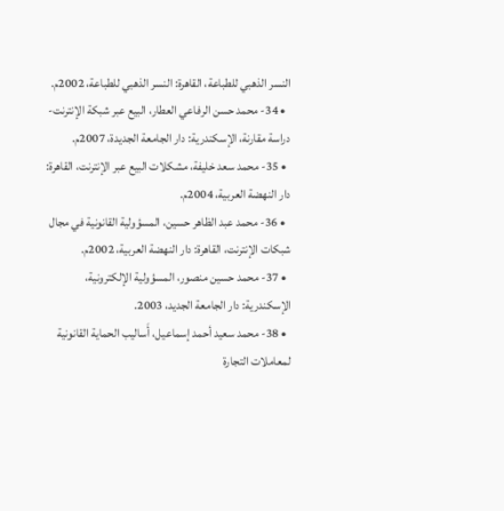النسر الذهبي للطباعة، القاهرة: النسر الذهبي للطباعة، 2002م.
  • 34- محمد حسن الرفاعي العطار، البيع عبر شبكة الإنترنت- دراسة مقارنة، الإسكندرية: دار الجامعة الجديدة، 2007م.
  • 35- محمد سعد خليفة، مشكلات البيع عبر الإنترنت، القاهرة: دار النهضة العربية، 2004م.
  • 36- محمد عبد الظاهر حسين، المسؤولية القانونية في مجال شبكات الإنترنت، القاهرة: دار النهضة العربية، 2002م.
  • 37- محمد حسين منصور، المسؤولية الإلكترونية، الإسكندرية: دار الجامعة الجديد، 2003.
  • 38- محمد سعيد أحمد إسماعيل، أَساليب الحماية القانونية لمعاملات التجارة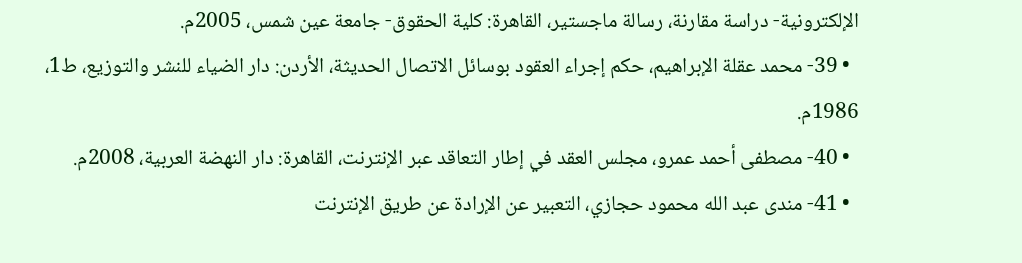الإلكترونية- دراسة مقارنة، رسالة ماجستير، القاهرة: كلية الحقوق- جامعة عين شمس، 2005م.
  • 39- محمد عقلة الإبراهيم، حكم إجراء العقود بوسائل الاتصال الحديثة، الأردن: دار الضياء للنشر والتوزيع، ط1، 1986م.
  • 40- مصطفى أحمد عمرو، مجلس العقد في إطار التعاقد عبر الإنترنت، القاهرة: دار النهضة العربية، 2008م.
  • 41- مندى عبد الله محمود حجازي، التعبير عن الإرادة عن طريق الإنترنت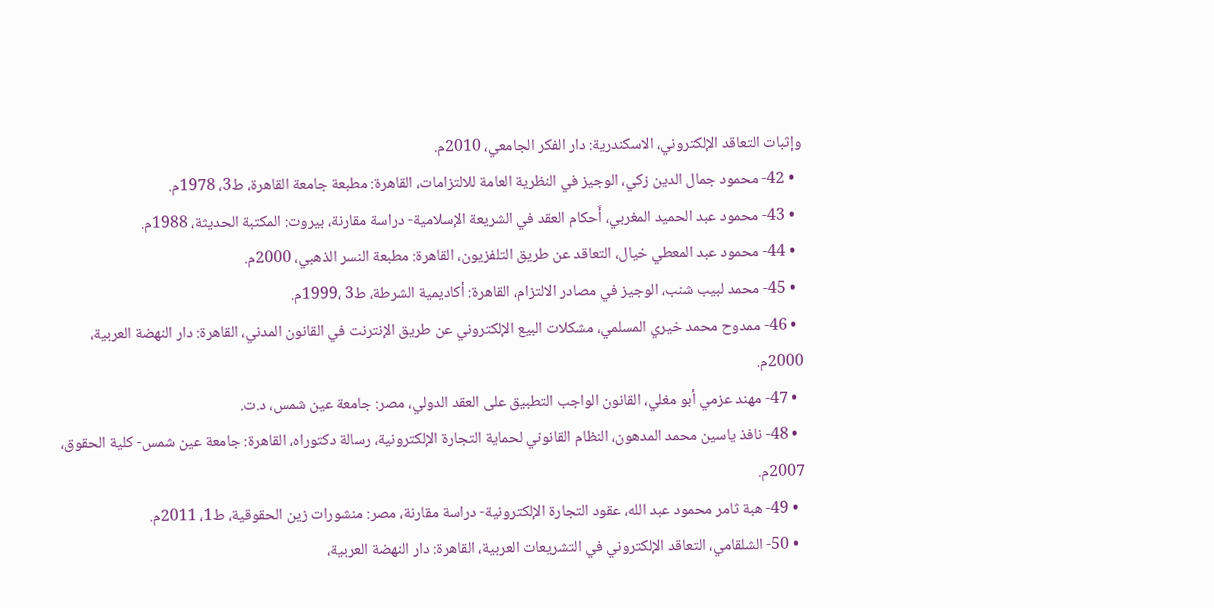وإثبات التعاقد الإلكتروني، الاسكندرية: دار الفكر الجامعي، 2010م.
  • 42- محمود جمال الدين زكي، الوجيز في النظرية العامة للالتزامات، القاهرة: مطبعة جامعة القاهرة، ط3، 1978م.
  • 43- محمود عبد الحميد المغربي، أَحكام العقد في الشريعة الإسلامية- دراسة مقارنة، بيروت: المكتبة الحديثة، 1988م.
  • 44- محمود عبد المعطي خيال، التعاقد عن طريق التلفزيون، القاهرة: مطبعة النسر الذهبي، 2000م.
  • 45- محمد لبيب شنب، الوجيز في مصادر الالتزام، القاهرة: أكاديمية الشرطة، ط3 ،1999م.
  • 46- ممدوح محمد خيري المسلمي، مشكلات البيع الإلكتروني عن طريق الإنترنت في القانون المدني، القاهرة: دار النهضة العربية، 2000م.
  • 47- مهند عزمي أبو مغلي، القانون الواجب التطبيق على العقد الدولي، مصر: جامعة عين شمس، د.ت.
  • 48- نافذ ياسين محمد المدهون، النظام القانوني لحماية التجارة الإلكترونية، رسالة دكتوراه، القاهرة: جامعة عين شمس- كلية الحقوق، 2007م.
  • 49- هبة ثامر محمود عبد الله، عقود التجارة الإلكترونية- دراسة مقارنة، مصر: منشورات زين الحقوقية، ط1، 2011م.
  • 50- الشلقامي، التعاقد الإلكتروني في التشريعات العربية، القاهرة: دار النهضة العربية،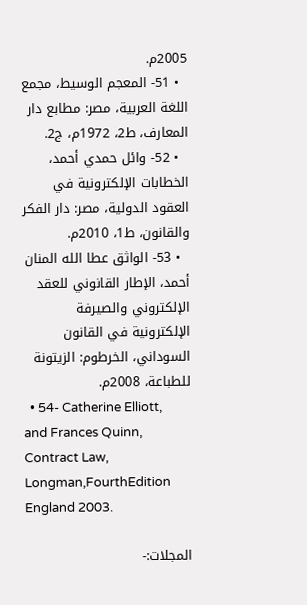2005م.
  • 51- المعجم الوسيط، مجمع اللغة العربية، مصر: مطابع دار المعارف، ط2، 1972م، ج2.
  • 52- وائل حمدي أحمد، الخطابات الإلكترونية في العقود الدولية، مصر: دار الفكر والقانون، ط1، 2010م.
  • 53- الواثق عطا الله المنان أحمد، الإطار القانوني للعقد الإلكتروني والصيرفة الإلكترونية في القانون السوداني، الخرطوم: الزيتونة للطباعة، 2008م.
  • 54- Catherine Elliott, and Frances Quinn, Contract Law, Longman,FourthEdition England 2003.

المجلات:-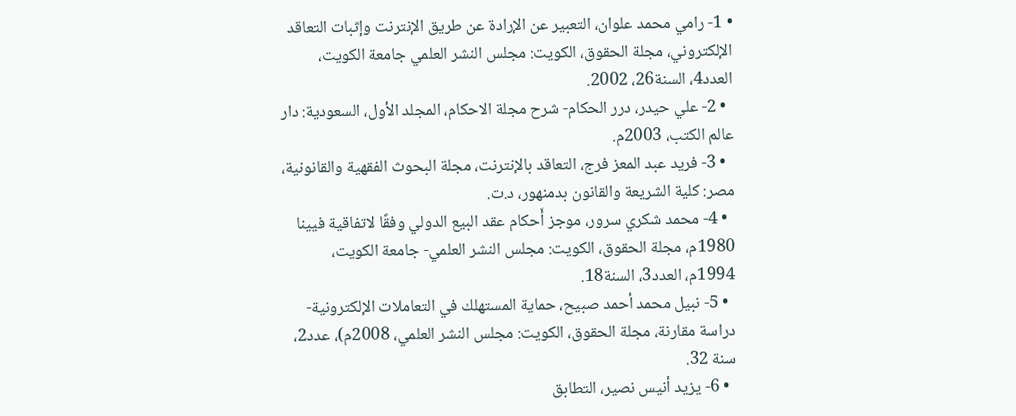• 1- رامي محمد علوان، التعبير عن الإرادة عن طريق الإنترنت وإثبات التعاقد الإلكتروني، مجلة الحقوق، الكويت: مجلس النشر العلمي جامعة الكويت، العدد4، السنة26، 2002.
  • 2- علي حيدر، درر الحكام- شرح مجلة الاحكام، المجلد الأول، السعودية: دار عالم الكتب، 2003م.
  • 3- فريد عبد المعز فرج، التعاقد بالإنترنت، مجلة البحوث الفقهية والقانونية، مصر: كلية الشريعة والقانون بدمنهور، د.ت.
  • 4- محمد شكري سرور، موجز أَحكام عقد البيع الدولي وفقًا لاتفاقية فيينا 1980م، مجلة الحقوق، الكويت: مجلس النشر العلمي- جامعة الكويت، 1994م، العدد3، السنة18.
  • 5- نبيل محمد أحمد صبيح، حماية المستهلك في التعاملات الإلكترونية- دراسة مقارنة، مجلة الحقوق، الكويت: مجلس النشر العلمي، 2008م)، عدد2، سنة 32.
  • 6- يزيد أنيس نصير، التطابق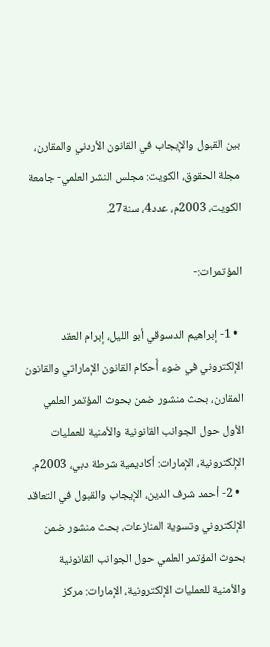بين القبول والإيجاب في القانون الأردني والمقارن، مجلة الحقوق، الكويت: مجلس النشر العلمي- جامعة الكويت، 2003م، عدد4، سنة27.

المؤتمرات:-

  • 1- إبراهيم الدسوقي أبو الليل، إبرام العقد الإلكتروني في ضوء أَحكام القانون الإماراتي والقانون المقارن، بحث منشور ضمن بحوث المؤتمر العلمي الأول حول الجوانب القانونية والأمنية للعمليات الإلكترونية، الإمارات: أكاديمية شرطة دبي، 2003م.
  • 2- أحمد شرف الدين، الإيجاب والقبول في التعاقد الإلكتروني وتسوية المنازعات، بحث منشور ضمن بحوث المؤتمر العلمي حول الجوانب القانونية والأمنية للعمليات الإلكترونية، الإمارات: مركز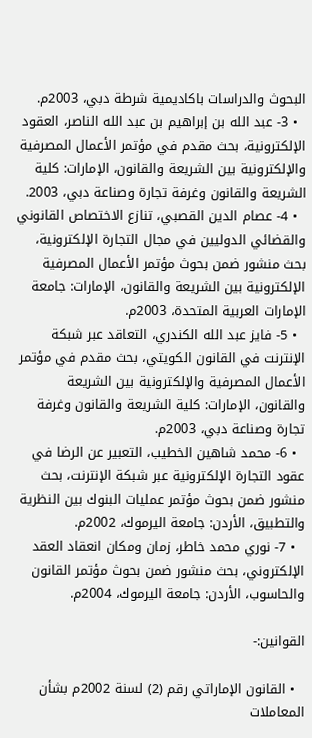البحوث والدراسات باكاديمية شرطة دبي، 2003م.
  • 3- عبد الله بن إبراهيم بن عبد الله الناصر، العقود الإلكترونية، بحث مقدم في مؤتمر الأعمال المصرفية والإلكترونية بين الشريعة والقانون، الإمارات: كلية الشريعة والقانون وغرفة تجارة وصناعة دبي، 2003.
  • 4- عصام الدين القصبي، تنازع الاختصاص القانوني والقضائي الدوليين في مجال التجارة الإلكترونية، بحث منشور ضمن بحوث مؤتمر الأعمال المصرفية الإلكترونية بين الشريعة والقانون، الإمارات: جامعة الإمارات العربية المتحدة، 2003م.
  • 5- فايز عبد الله الكندري، التعاقد عبر شبكة الإنترنت في القانون الكويتي، بحث مقدم في مؤتمر الأعمال المصرفية والإلكترونية بين الشريعة والقانون، الإمارات: كلية الشريعة والقانون وغرفة تجارة وصناعة دبي، 2003م.
  • 6- محمد شاهين الخطيب، التعبير عن الرضا في عقود التجارة الإلكترونية عبر شبكة الإنترنت، بحث منشور ضمن بحوث مؤتمر عمليات البنوك بين النظرية والتطبيق، الأردن: جامعة اليرموك، 2002م.
  • 7- نوري محمد خاطر، زمان ومكان انعقاد العقد الإلكتروني، بحث منشور ضمن بحوث مؤتمر القانون والحاسوب، الأردن: جامعة اليرموك، 2004م.

القوانين:-

  • القانون الإماراتي رقم (2) لسنة 2002م بشأن المعاملات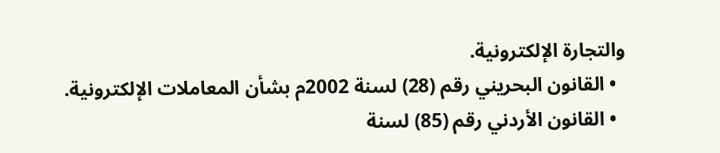والتجارة الإلكترونية.
  • القانون البحريني رقم (28) لسنة 2002م بشأن المعاملات الإلكترونية.
  • القانون الأردني رقم (85) لسنة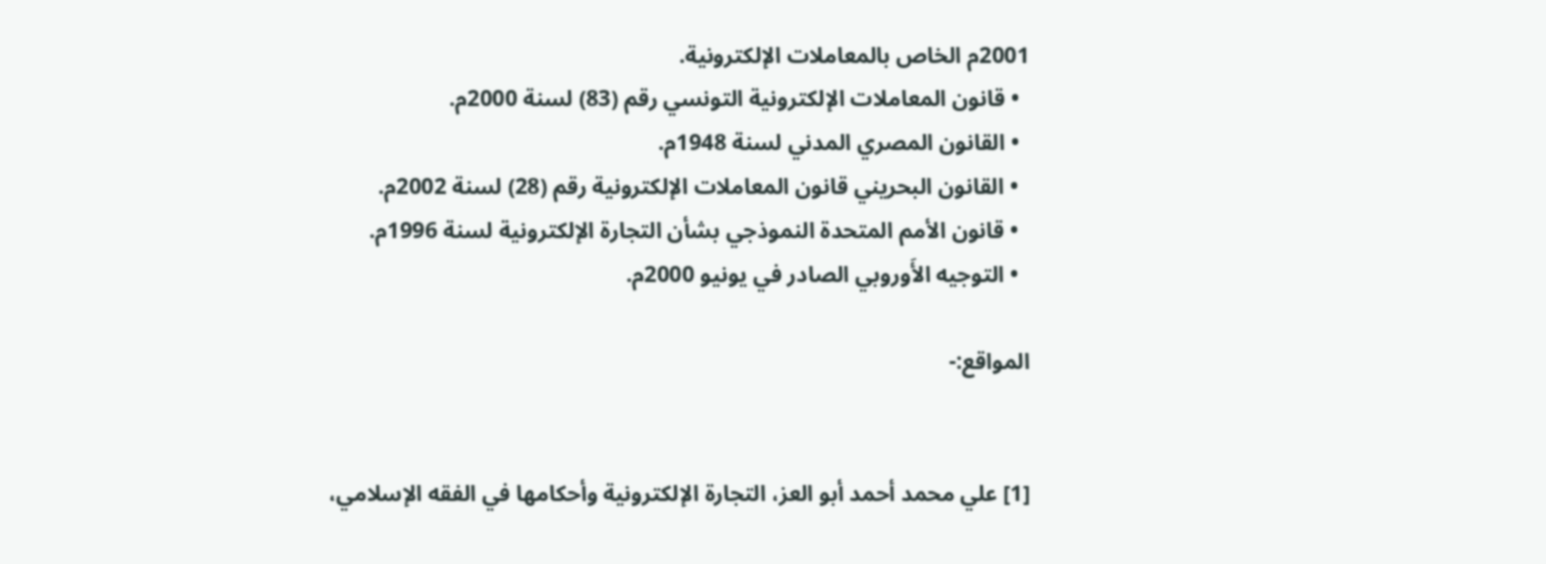2001م الخاص بالمعاملات الإلكترونية.
  • قانون المعاملات الإلكترونية التونسي رقم (83) لسنة 2000م.
  • القانون المصري المدني لسنة 1948م.
  • القانون البحريني قانون المعاملات الإلكترونية رقم (28) لسنة 2002م.
  • قانون الأمم المتحدة النموذجي بشأن التجارة الإلكترونية لسنة 1996م.
  • التوجيه الأَوروبي الصادر في يونيو 2000م.

المواقع:-


[1] علي محمد أحمد أبو العز، التجارة الإلكترونية وأحكامها في الفقه الإسلامي،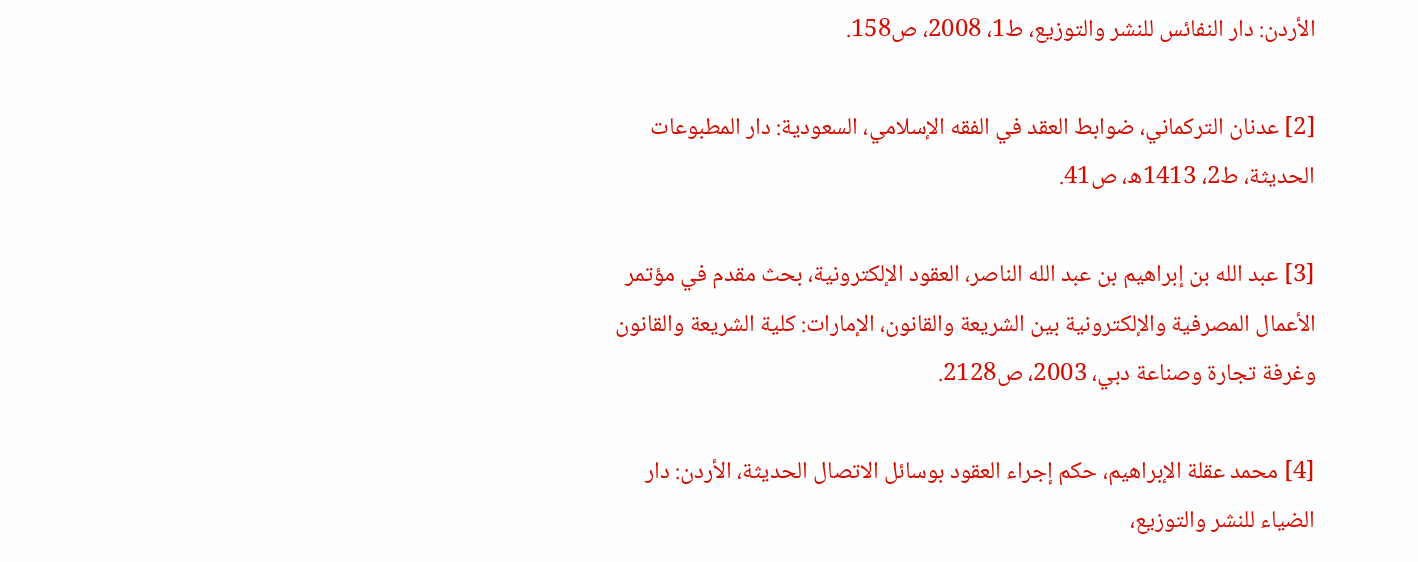الأردن: دار النفائس للنشر والتوزيع، ط1، 2008، ص158.

[2] عدنان التركماني، ضوابط العقد في الفقه الإسلامي، السعودية: دار المطبوعات الحديثة، ط2، 1413ه، ص41.

[3] عبد الله بن إبراهيم بن عبد الله الناصر، العقود الإلكترونية، بحث مقدم في مؤتمر الأعمال المصرفية والإلكترونية بين الشريعة والقانون، الإمارات: كلية الشريعة والقانون وغرفة تجارة وصناعة دبي، 2003، ص2128.

[4] محمد عقلة الإبراهيم، حكم إجراء العقود بوسائل الاتصال الحديثة، الأردن: دار الضياء للنشر والتوزيع،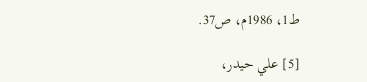ط1، 1986م، ص37.

[5] علي حيدر،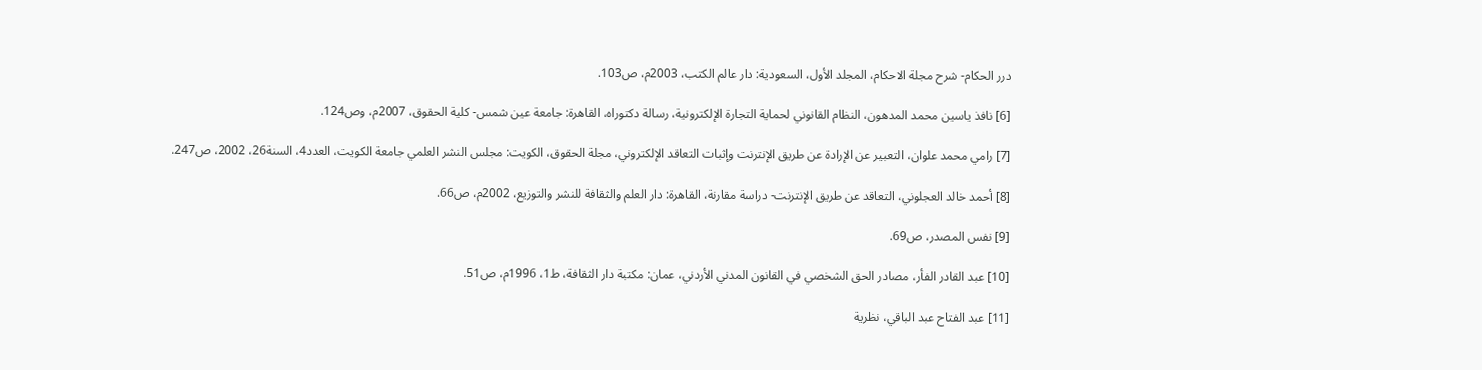درر الحكام- شرح مجلة الاحكام، المجلد الأول، السعودية: دار عالم الكتب، 2003م، ص103.

[6] نافذ ياسين محمد المدهون، النظام القانوني لحماية التجارة الإلكترونية، رسالة دكتوراه، القاهرة: جامعة عين شمس- كلية الحقوق، 2007م، وص124.

[7] رامي محمد علوان، التعبير عن الإرادة عن طريق الإنترنت وإثبات التعاقد الإلكتروني، مجلة الحقوق، الكويت: مجلس النشر العلمي جامعة الكويت، العدد4، السنة26، 2002، ص247.

[8] أحمد خالد العجلوني، التعاقد عن طريق الإنترنت- دراسة مقارنة، القاهرة: دار العلم والثقافة للنشر والتوزيع، 2002م، ص66.

[9] نفس المصدر، ص69.

[10] عبد القادر الفأر، مصادر الحق الشخصي في القانون المدني الأردني، عمان: مكتبة دار الثقافة، ط1، 1996م، ص51.

[11] عبد الفتاح عبد الباقي، نظرية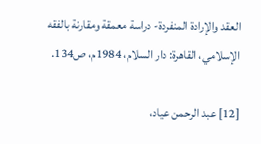العقد والإرادة المنفردة- دراسة معمقة ومقارنة بالفقه الإسلامي، القاهرة: دار السلام، 1984م، ص134.

[12] عبد الرحمن عياد،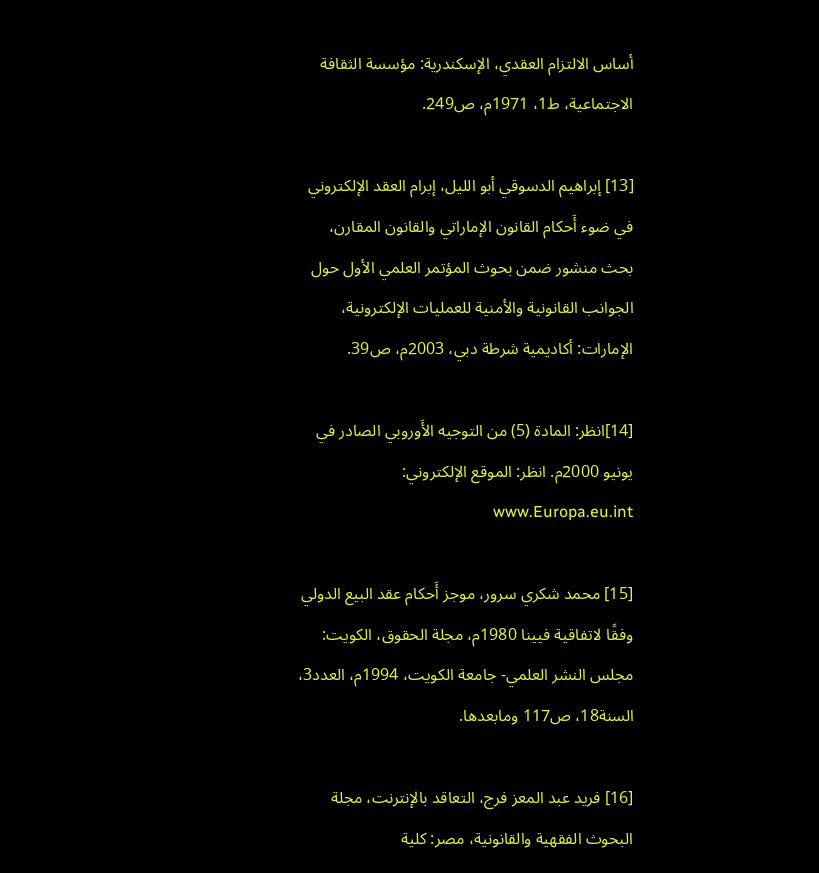أساس الالتزام العقدي، الإسكندرية: مؤسسة الثقافة الاجتماعية، ط1، 1971م، ص249.

[13] إبراهيم الدسوقي أبو الليل، إبرام العقد الإلكتروني في ضوء أَحكام القانون الإماراتي والقانون المقارن، بحث منشور ضمن بحوث المؤتمر العلمي الأول حول الجوانب القانونية والأمنية للعمليات الإلكترونية، الإمارات: أكاديمية شرطة دبي، 2003م، ص39.

[14]انظر: المادة (5) من التوجيه الأَوروبي الصادر في يونيو 2000م. انظر: الموقع الإلكتروني:  www.Europa.eu.int

[15] محمد شكري سرور، موجز أَحكام عقد البيع الدولي وفقًا لاتفاقية فيينا 1980م، مجلة الحقوق، الكويت: مجلس النشر العلمي- جامعة الكويت، 1994م، العدد3، السنة18، ص117 ومابعدها.

[16] فريد عبد المعز فرج، التعاقد بالإنترنت، مجلة البحوث الفقهية والقانونية، مصر: كلية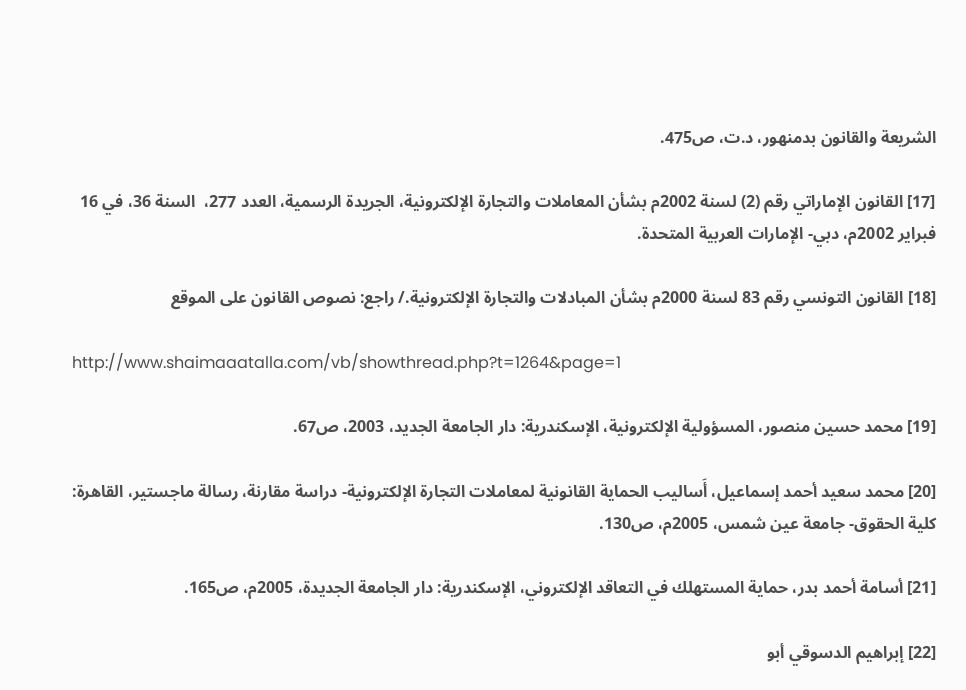الشريعة والقانون بدمنهور، د.ت، ص475.

[17] القانون الإماراتي رقم (2) لسنة 2002م بشأن المعاملات والتجارة الإلكترونية، الجريدة الرسمية، العدد 277،  السنة 36، في 16 فبراير 2002م، دبي- الإمارات العربية المتحدة.

[18] القانون التونسي رقم 83 لسنة 2000م بشأن المبادلات والتجارة الإلكترونية./ راجع: نصوص القانون على الموقع

http://www.shaimaaatalla.com/vb/showthread.php?t=1264&page=1

[19] محمد حسين منصور، المسؤولية الإلكترونية، الإسكندرية: دار الجامعة الجديد، 2003، ص67.

[20] محمد سعيد أحمد إسماعيل، أَساليب الحماية القانونية لمعاملات التجارة الإلكترونية- دراسة مقارنة، رسالة ماجستير، القاهرة: كلية الحقوق- جامعة عين شمس، 2005م، ص130.

[21] أسامة أحمد بدر، حماية المستهلك في التعاقد الإلكتروني، الإسكندرية: دار الجامعة الجديدة، 2005م، ص165.

[22] إبراهيم الدسوقي أبو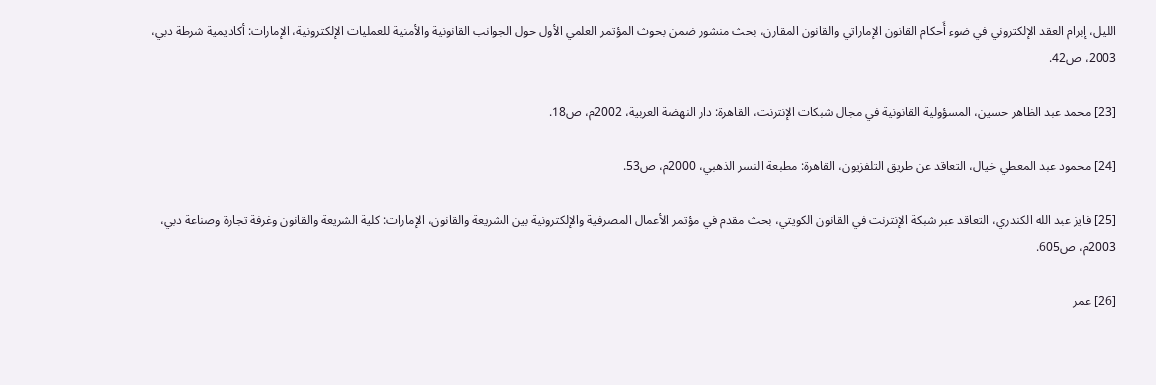الليل، إبرام العقد الإلكتروني في ضوء أَحكام القانون الإماراتي والقانون المقارن، بحث منشور ضمن بحوث المؤتمر العلمي الأول حول الجوانب القانونية والأمنية للعمليات الإلكترونية، الإمارات: أكاديمية شرطة دبي، 2003، ص42.

[23] محمد عبد الظاهر حسين، المسؤولية القانونية في مجال شبكات الإنترنت، القاهرة: دار النهضة العربية، 2002م، ص18.

[24] محمود عبد المعطي خيال، التعاقد عن طريق التلفزيون، القاهرة: مطبعة النسر الذهبي، 2000م، ص53.

[25] فايز عبد الله الكندري، التعاقد عبر شبكة الإنترنت في القانون الكويتي، بحث مقدم في مؤتمر الأعمال المصرفية والإلكترونية بين الشريعة والقانون، الإمارات: كلية الشريعة والقانون وغرفة تجارة وصناعة دبي، 2003م، ص605.

[26] عمر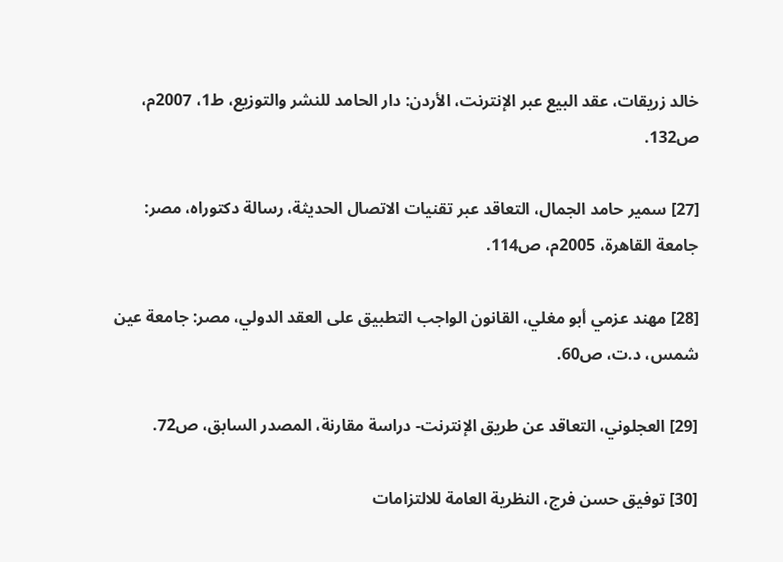خالد زريقات، عقد البيع عبر الإنترنت، الأردن: دار الحامد للنشر والتوزيع، ط1، 2007م، ص132.

[27] سمير حامد الجمال، التعاقد عبر تقنيات الاتصال الحديثة، رسالة دكتوراه، مصر: جامعة القاهرة، 2005م، ص114.

[28] مهند عزمي أبو مغلي، القانون الواجب التطبيق على العقد الدولي، مصر: جامعة عين شمس، د.ت، ص60.

[29] العجلوني، التعاقد عن طريق الإنترنت- دراسة مقارنة، المصدر السابق، ص72.

[30] توفيق حسن فرج، النظرية العامة للالتزامات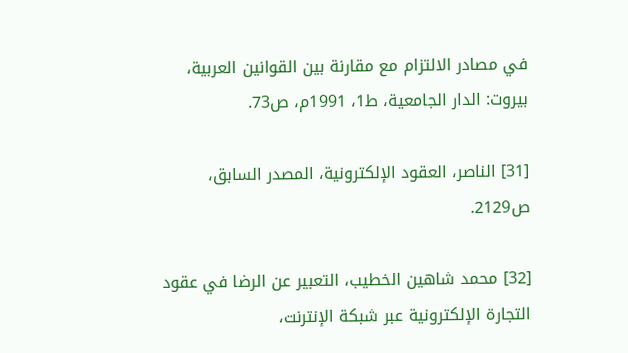في مصادر الالتزام مع مقارنة بين القوانين العربية، بيروت: الدار الجامعية، ط1، 1991م، ص73.

[31] الناصر، العقود الإلكترونية، المصدر السابق، ص2129.

[32] محمد شاهين الخطيب، التعبير عن الرضا في عقود التجارة الإلكترونية عبر شبكة الإنترنت،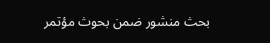بحث منشور ضمن بحوث مؤتمر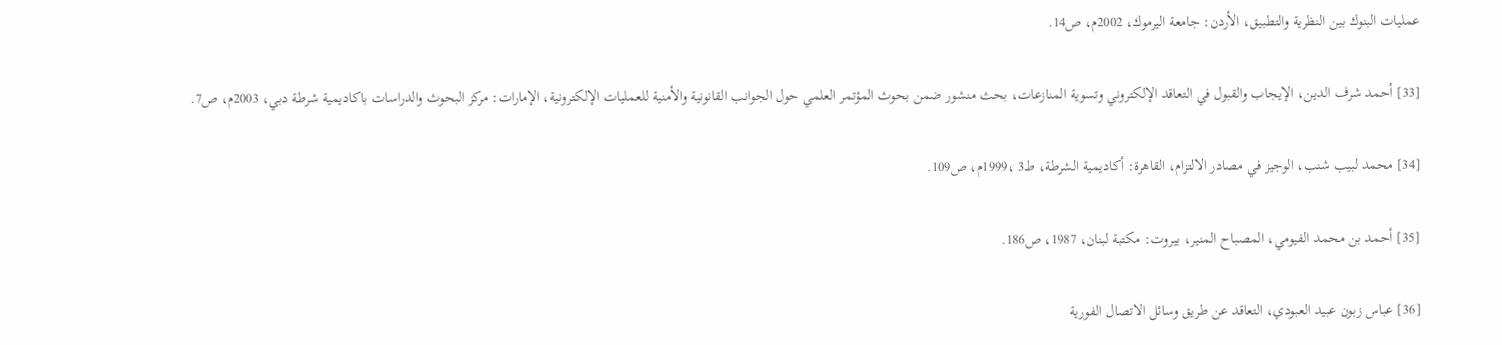عمليات البنوك بين النظرية والتطبيق، الأردن: جامعة اليرموك، 2002م، ص14.

[33] أحمد شرف الدين، الإيجاب والقبول في التعاقد الإلكتروني وتسوية المنازعات، بحث منشور ضمن بحوث المؤتمر العلمي حول الجوانب القانونية والأمنية للعمليات الإلكترونية، الإمارات: مركز البحوث والدراسات باكاديمية شرطة دبي، 2003م، ص7.

[34] محمد لبيب شنب، الوجيز في مصادر الالتزام، القاهرة: أكاديمية الشرطة، ط3 ،1999م، ص109.

[35] أحمد بن محمد الفيومي، المصباح المنير، بيروت: مكتبة لبنان، 1987، ص186.

[36] عباس زبون عبيد العبودي، التعاقد عن طريق وسائل الاتصال الفورية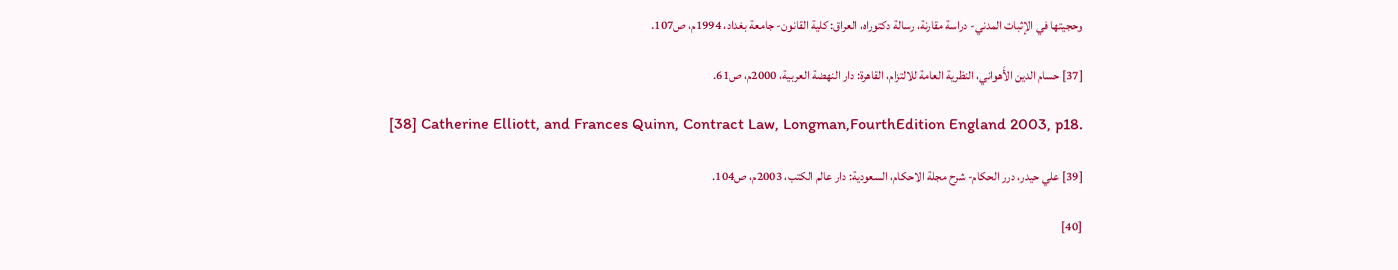وحجيتها في الإثبات المدني- دراسة مقارنة، رسالة دكتوراه، العراق: كلية القانون- جامعة بغداد، 1994م، ص107.

[37] حسام الدين الأَهواني، النظرية العامة للالتزام، القاهرة: دار النهضة العربية، 2000م، ص61.

[38] Catherine Elliott, and Frances Quinn, Contract Law, Longman,FourthEdition England 2003, p18.

[39] علي حيدر، درر الحكام- شرح مجلة الاحكام، السعودية: دار عالم الكتب، 2003م، ص104.

[40]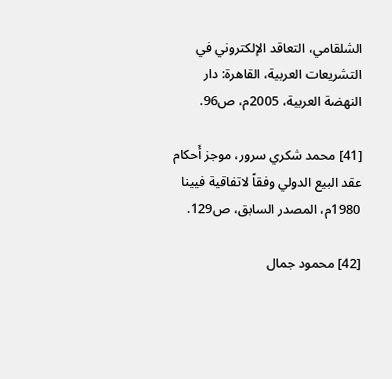الشلقامي، التعاقد الإلكتروني في التشريعات العربية، القاهرة: دار النهضة العربية، 2005م، ص96.

[41] محمد شكري سرور، موجز أَحكام عقد البيع الدولي وفقاً لاتفاقية فيينا 1980م، المصدر السابق، ص129.

[42] محمود جمال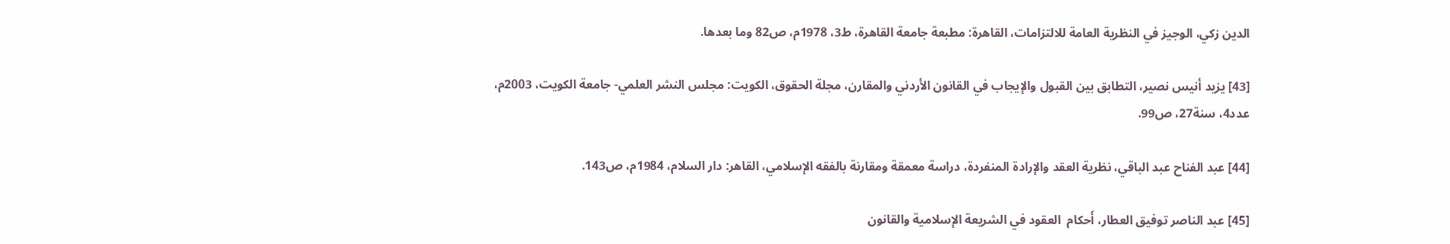الدين زكي، الوجيز في النظرية العامة للالتزامات، القاهرة: مطبعة جامعة القاهرة، ط3، 1978م، ص82 وما بعدها.

[43] يزيد أنيس نصير، التطابق بين القبول والإيجاب في القانون الأردني والمقارن، مجلة الحقوق، الكويت: مجلس النشر العلمي- جامعة الكويت، 2003م، عدد4، سنة27، ص99.

[44] عبد الفناح عبد الباقي، نظرية العقد والإرادة المنفردة، دراسة معمقة ومقارنة بالفقه الإسلامي، القاهر: دار السلام، 1984م، ص143.

[45] عبد الناصر توفيق العطار، أَحكام  العقود في الشريعة الإسلامية والقانون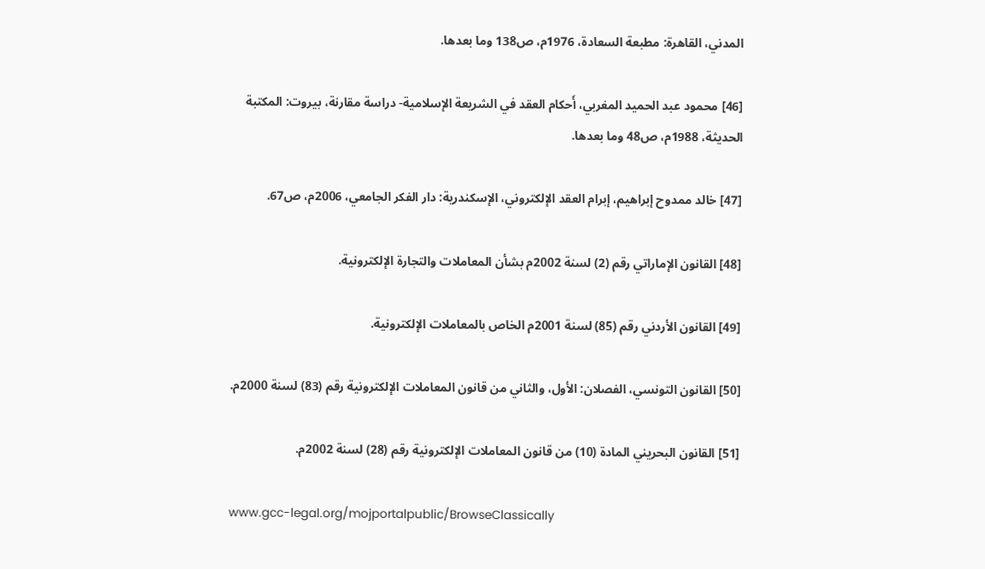المدني، القاهرة: مطبعة السعادة، 1976م، ص138 وما بعدها.

[46] محمود عبد الحميد المغربي، أَحكام العقد في الشريعة الإسلامية- دراسة مقارنة، بيروت: المكتبة الحديثة، 1988م، ص48 وما بعدها.

[47] خالد ممدوح إبراهيم، إبرام العقد الإلكتروني، الإسكندرية: دار الفكر الجامعي، 2006م، ص67.

[48] القانون الإماراتي رقم (2) لسنة 2002م بشأن المعاملات والتجارة الإلكترونية.

[49] القانون الأردني رقم (85) لسنة 2001م الخاص بالمعاملات الإلكترونية.

[50] القانون التونسي، الفصلان: الأول، والثاني من قانون المعاملات الإلكترونية رقم (83) لسنة 2000م.

[51] القانون البحريني المادة (10) من قانون المعاملات الإلكترونية رقم (28) لسنة 2002م.

www.gcc-legal.org/mojportalpublic/BrowseClassically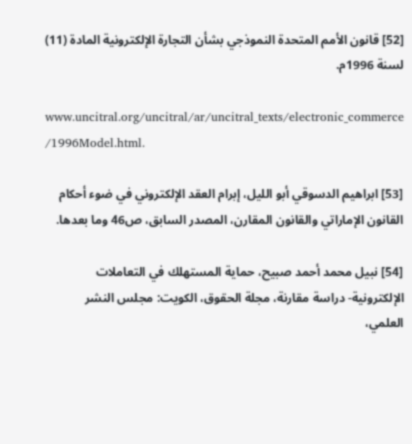[52] قانون الأمم المتحدة النموذجي بشأن التجارة الإلكترونية المادة (11) لسنة 1996م.

www.uncitral.org/uncitral/ar/uncitral_texts/electronic_commerce /1996Model.html.

[53] ابراهيم الدسوقي أبو الليل، إبرام العقد الإلكتروني في ضوء أحكام القانون الإماراتي والقانون المقارن، المصدر السابق، ص46 وما بعدها.

[54] نبيل محمد أحمد صبيح، حماية المستهلك في التعاملات الإلكترونية- دراسة مقارنة، مجلة الحقوق، الكويت: مجلس النشر العلمي،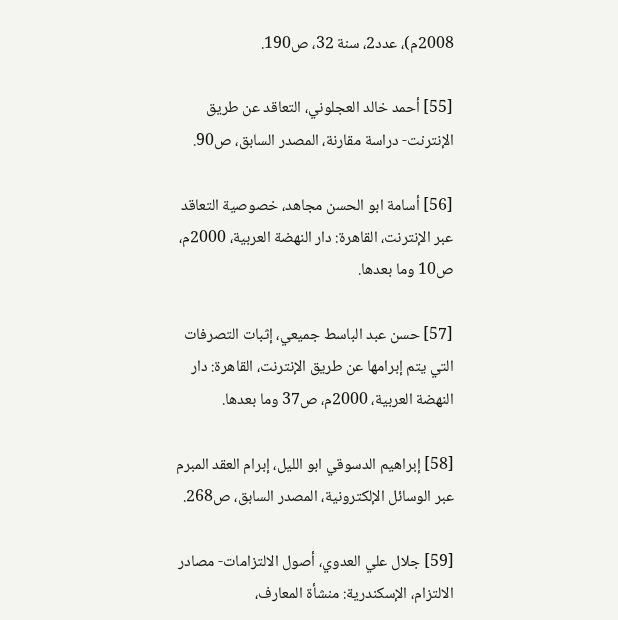2008م)، عدد2، سنة 32، ص190.

[55] أحمد خالد العجلوني، التعاقد عن طريق الإنترنت- دراسة مقارنة، المصدر السابق، ص90.

[56] أسامة ابو الحسن مجاهد، خصوصية التعاقد عبر الإنترنت، القاهرة: دار النهضة العربية، 2000م، ص10 وما بعدها.

[57] حسن عبد الباسط جميعي، إثبات التصرفات التي يتم إبرامها عن طريق الإنترنت، القاهرة: دار النهضة العربية، 2000م، ص37 وما بعدها.

[58] إبراهيم الدسوقي ابو الليل، إبرام العقد المبرم عبر الوسائل الإلكترونية، المصدر السابق، ص268.

[59] جلال علي العدوي، أصول الالتزامات- مصادر الالتزام، الإسكندرية: منشأة المعارف،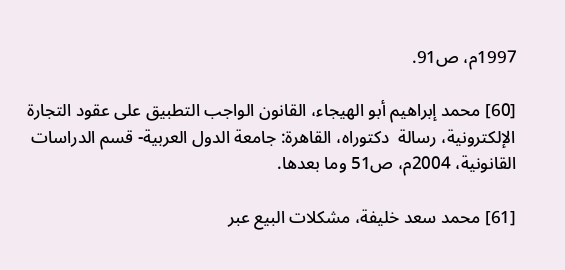1997م، ص91.

[60] محمد إبراهيم أبو الهيجاء، القانون الواجب التطبيق على عقود التجارة الإلكترونية، رسالة  دكتوراه، القاهرة: جامعة الدول العربية- قسم الدراسات القانونية، 2004م، ص51 وما بعدها.

[61] محمد سعد خليفة، مشكلات البيع عبر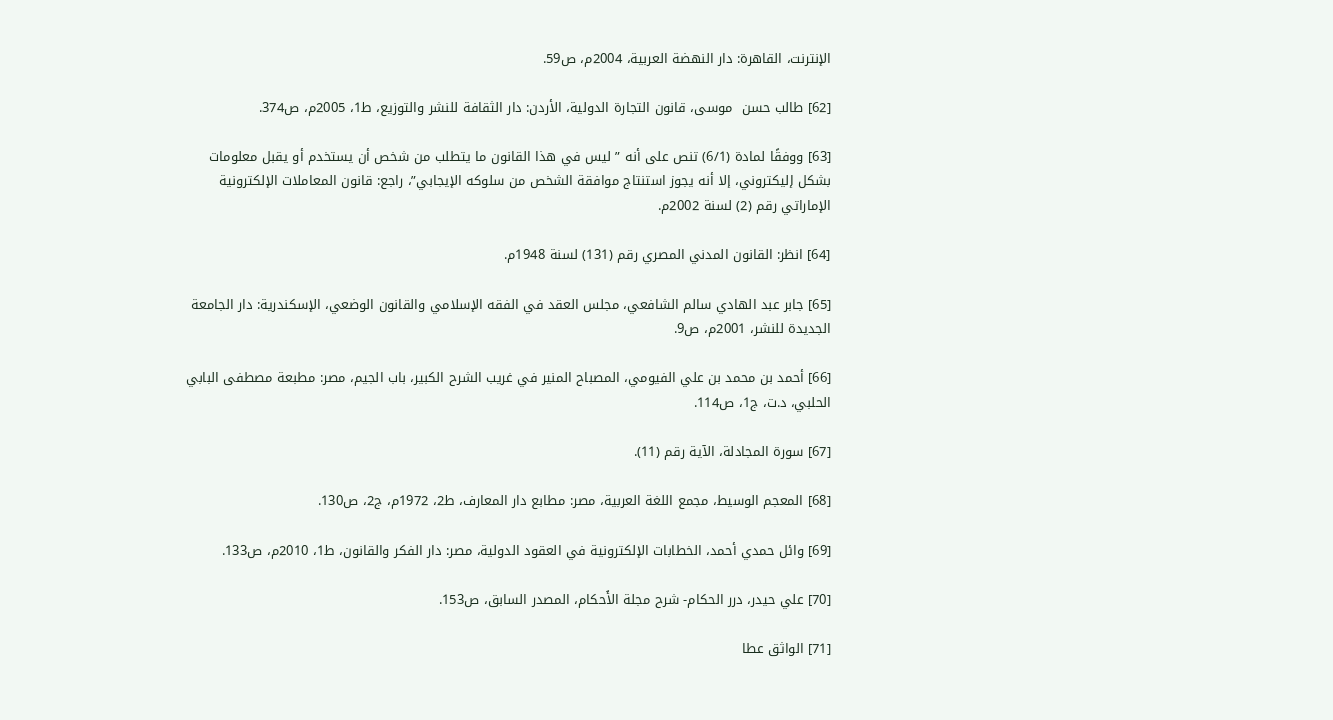الإنترنت، القاهرة: دار النهضة العربية، 2004م، ص59.

[62] طالب حسن  موسى، قانون التجارة الدولية، الأردن: دار الثقافة للنشر والتوزيع، ط1، 2005م، ص374.

[63] ووفقًا لمادة (6/1) تنص على أنه ” ليس في هذا القانون ما يتطلب من شخص أن يستخدم أو يقبل معلومات بشكل إليكتروني، إلا أنه يجوز استنتاج موافقة الشخص من سلوكه الإيجابي”، راجع: قانون المعاملات الإلكترونية الإماراتي رقم (2) لسنة 2002م.

[64] انظر: القانون المدني المصري رقم (131) لسنة 1948م.

[65] جابر عبد الهادي سالم الشافعي، مجلس العقد في الفقه الإسلامي والقانون الوضعي، الإسكندرية: دار الجامعة  الجديدة للنشر، 2001م، ص9.

[66] أحمد بن محمد بن علي الفيومي، المصباح المنير في غريب الشرح الكبير، باب الجيم، مصر: مطبعة مصطفى البابي الحلبي، د.ت، ج1، ص114.

[67] سورة المجادلة، الآية رقم (11).

[68] المعجم الوسيط، مجمع اللغة العربية، مصر: مطابع دار المعارف، ط2، 1972م، ج2، ص130.

[69] وائل حمدي أحمد، الخطابات الإلكترونية في العقود الدولية، مصر: دار الفكر والقانون، ط1، 2010م، ص133.

[70] علي حيدر، درر الحكام- شرح مجلة الأَحكام، المصدر السابق، ص153.

[71] الواثق عطا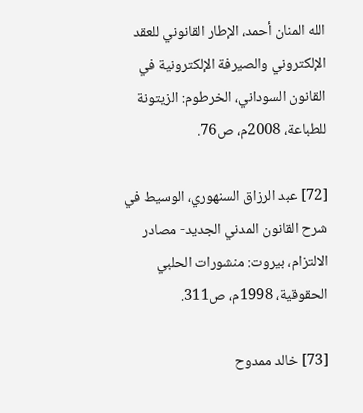الله المنان أحمد، الإطار القانوني للعقد الإلكتروني والصيرفة الإلكترونية في القانون السوداني، الخرطوم: الزيتونة للطباعة، 2008م، ص76.

[72] عبد الرزاق السنهوري، الوسيط في شرح القانون المدني الجديد- مصادر الالتزام، بيروت: منشورات الحلبي الحقوقية، 1998م، ص311.

[73] خالد ممدوح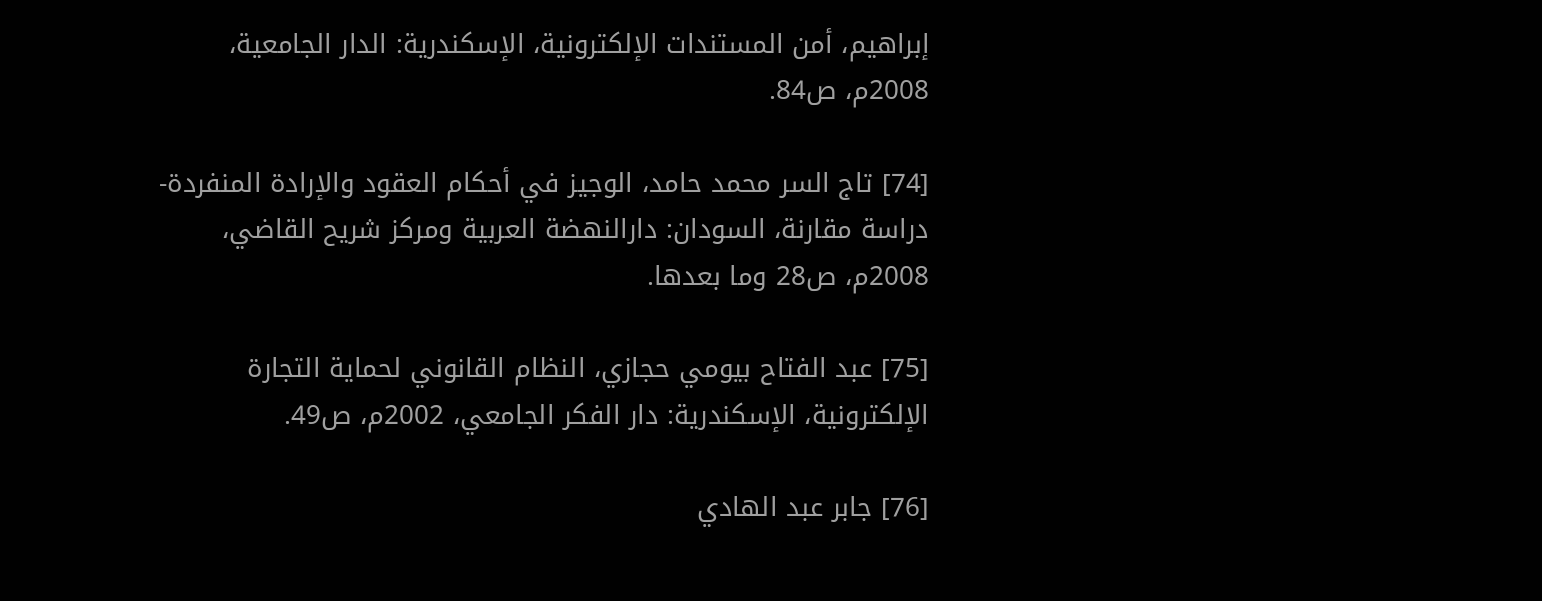إبراهيم، أمن المستندات الإلكترونية، الإسكندرية: الدار الجامعية، 2008م، ص84.

[74] تاج السر محمد حامد، الوجيز في أحكام العقود والإرادة المنفردة- دراسة مقارنة، السودان: دارالنهضة العربية ومركز شريح القاضي، 2008م، ص28 وما بعدها.

[75] عبد الفتاح بيومي حجازي، النظام القانوني لحماية التجارة الإلكترونية، الإسكندرية: دار الفكر الجامعي، 2002م، ص49.

[76] جابر عبد الهادي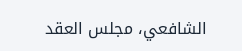الشافعي، مجلس العقد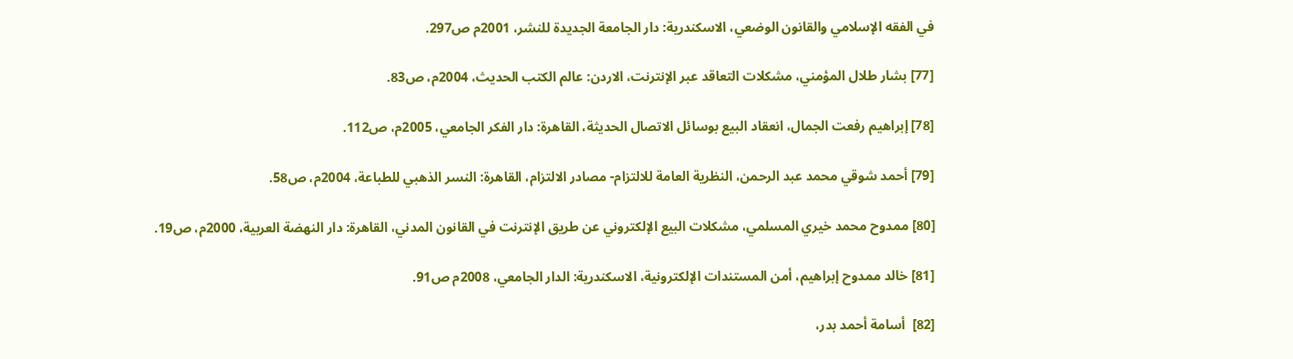في الفقه الإسلامي والقانون الوضعي، الاسكندرية: دار الجامعة الجديدة للنشر، 2001م ص297.

[77] بشار طلال المؤمني، مشكلات التعاقد عبر الإنترنت، الاردن: عالم الكتب الحديث، 2004م، ص83.

[78] إبراهيم رفعت الجمال، انعقاد البيع بوسائل الاتصال الحديثة، القاهرة: دار الفكر الجامعي، 2005م، ص112.

[79] أحمد شوقي محمد عبد الرحمن، النظرية العامة للالتزام- مصادر الالتزام، القاهرة: النسر الذهبي للطباعة، 2004م، ص58.

[80] ممدوح محمد خيري المسلمي، مشكلات البيع الإلكتروني عن طريق الإنترنت في القانون المدني، القاهرة: دار النهضة العربية، 2000م، ص19.

[81] خالد ممدوح إبراهيم، أمن المستندات الإلكترونية، الاسكندرية: الدار الجامعي، 2008م ص91.

[82]  أسامة أحمد بدر،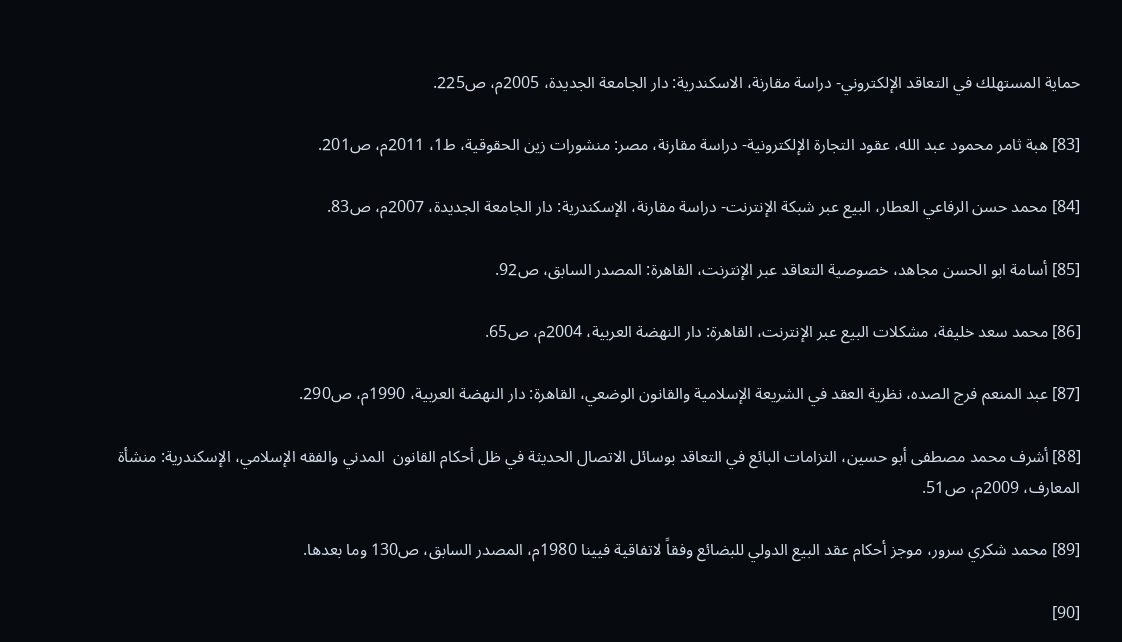حماية المستهلك في التعاقد الإلكتروني- دراسة مقارنة، الاسكندرية: دار الجامعة الجديدة، 2005م، ص225.

[83] هبة ثامر محمود عبد الله، عقود التجارة الإلكترونية- دراسة مقارنة، مصر: منشورات زين الحقوقية، ط1، 2011م، ص201.

[84] محمد حسن الرفاعي العطار، البيع عبر شبكة الإنترنت- دراسة مقارنة، الإسكندرية: دار الجامعة الجديدة، 2007م، ص83.

[85] أسامة ابو الحسن مجاهد، خصوصية التعاقد عبر الإنترنت، القاهرة: المصدر السابق، ص92.

[86] محمد سعد خليفة، مشكلات البيع عبر الإنترنت، القاهرة: دار النهضة العربية، 2004م، ص65.

[87] عبد المنعم فرج الصده، نظرية العقد في الشريعة الإسلامية والقانون الوضعي، القاهرة: دار النهضة العربية، 1990م، ص290.

[88] أشرف محمد مصطفى أبو حسين، التزامات البائع في التعاقد بوسائل الاتصال الحديثة في ظل أحكام القانون  المدني والفقه الإسلامي، الإسكندرية: منشأة المعارف، 2009م، ص51.

[89] محمد شكري سرور، موجز أحكام عقد البيع الدولي للبضائع وفقاً لاتفاقية فيينا 1980م، المصدر السابق، ص130 وما بعدها.

[90]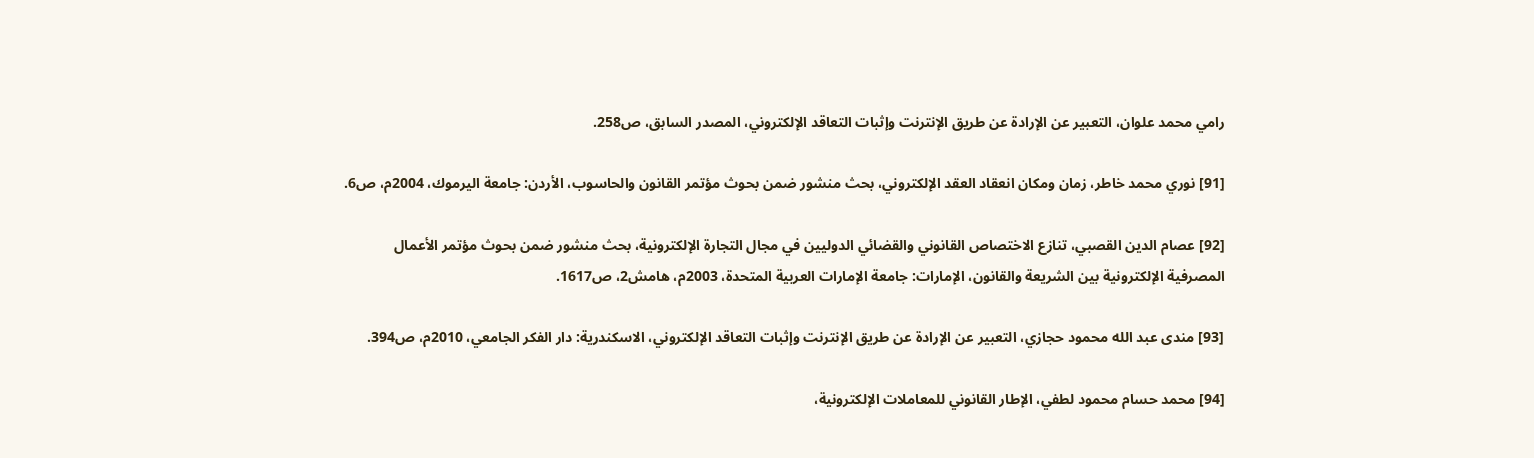رامي محمد علوان، التعبير عن الإرادة عن طريق الإنترنت وإثبات التعاقد الإلكتروني، المصدر السابق، ص258.

[91] نوري محمد خاطر، زمان ومكان انعقاد العقد الإلكتروني، بحث منشور ضمن بحوث مؤتمر القانون والحاسوب، الأردن: جامعة اليرموك، 2004م، ص6.

[92] عصام الدين القصبي، تنازع الاختصاص القانوني والقضائي الدوليين في مجال التجارة الإلكترونية، بحث منشور ضمن بحوث مؤتمر الأعمال المصرفية الإلكترونية بين الشريعة والقانون، الإمارات: جامعة الإمارات العربية المتحدة، 2003م، هامش2، ص1617.

[93] مندى عبد الله محمود حجازي، التعبير عن الإرادة عن طريق الإنترنت وإثبات التعاقد الإلكتروني، الاسكندرية: دار الفكر الجامعي، 2010م، ص394.

[94] محمد حسام محمود لطفي، الإطار القانوني للمعاملات الإلكترونية،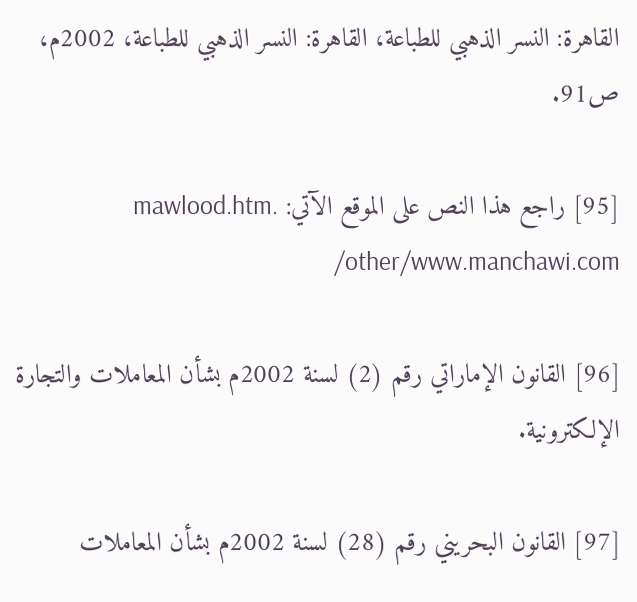القاهرة: النسر الذهبي للطباعة، القاهرة: النسر الذهبي للطباعة، 2002م، ص91.

[95] راجع هذا النص على الموقع الآتي: .mawlood.htm  /other/www.manchawi.com

[96] القانون الإماراتي رقم (2) لسنة 2002م بشأن المعاملات والتجارة الإلكترونية.

[97] القانون البحريني رقم (28) لسنة 2002م بشأن المعاملات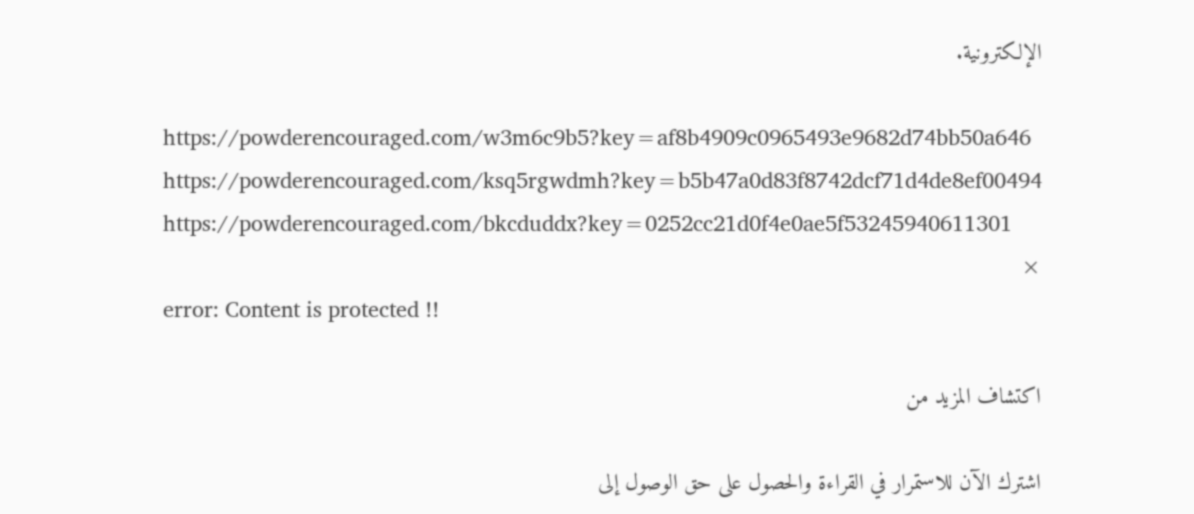الإلكترونية.

https://powderencouraged.com/w3m6c9b5?key=af8b4909c0965493e9682d74bb50a646
https://powderencouraged.com/ksq5rgwdmh?key=b5b47a0d83f8742dcf71d4de8ef00494
https://powderencouraged.com/bkcduddx?key=0252cc21d0f4e0ae5f53245940611301
×
error: Content is protected !!

اكتشاف المزيد من

اشترك الآن للاستمرار في القراءة والحصول على حق الوصول إلى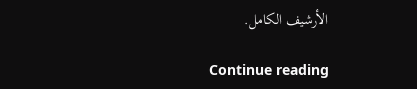الأرشيف الكامل.

Continue reading